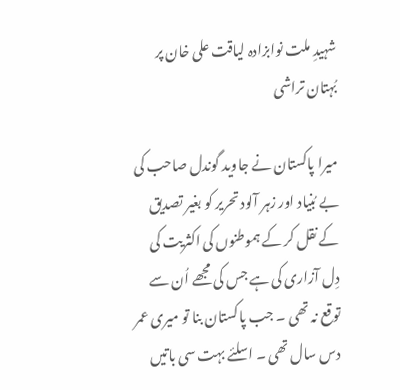شہیدِ ملت نوابزادہ لیاقت علی خان پر بُہتان تراشی

میرا پاکستان نے جاوید گوندل صاحب کی بے بُنیاد اور زہر آلود تحریر کو بغیر تصدیق کے نقل کر کے ہموطنوں کی اکثریت کی دِل آزاری کی ہے جس کی مجھے اُن سے توقع نہ تھی ۔ جب پاکستان بنا تو میری عمر دس سال تھی ۔ اسلئے بہت سی باتیں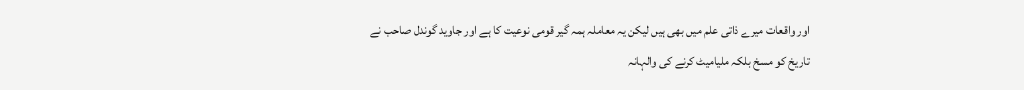اور واقعات میرے ذاتی علم میں بھی ہیں لیکن یہ معاملہ ہمہ گیر قومی نوعیت کا ہے اور جاوید گوندل صاحب نے تاریخ کو مسخ بلکہ ملیامیٹ کرنے کی والہانہ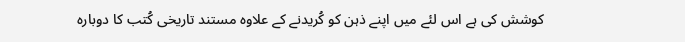کوشش کی ہے اس لئے میں اپنے ذہن کو کُریدنے کے علاوہ مستند تاریخی کُتب کا دوبارہ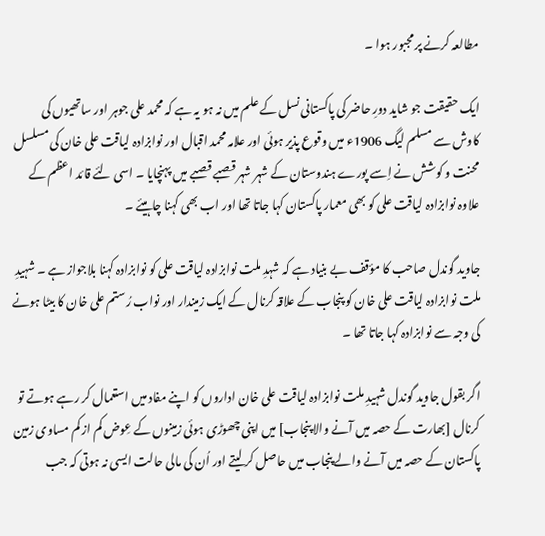مطالعہ کرنے پر مجبور ہوا ۔

ایک حقیقت جو شاید دورِ حاضر کی پاکستانی نسل کے علم میں نہ ہو یہ ہے کہ محمد علی جوہر اور ساتھیوں کی کاوش سے مسلم لیگ 1906ء میں وقوع پذیر ہوئی اور علامہ محمد اقبال اور نوابزادہ لیاقت علی خان کی مسلسل محنت و کوشش نے اِسے پورے ہندوستان کے شہر شہر قصبے قصبے میں پہنچایا ۔ اسی لئے قائد اعظم کے علاوہ نوابزادہ لیاقت علی کو بھی معمار پاکستان کہا جاتا تھا اور اب بھی کہنا چاہیئے ۔

جاوید گوندل صاحب کا مؤقف بے بنیاد ہے کہ شہدِ ملت نوابزادہ لیاقت علی کو نوابزادہ کہنا بلاجواز ہے ۔ شہیدِ ملت نوابزادہ لیاقت علی خان کو پنجاب کے علاقہ کرنال کے ایک زمیندار اور نواب رُستم علی خان کا بیٹا ہونے کی وجہ سے نوابزادہ کہا جاتا تھا ۔

اگر بقول جاوید گوندل شہیدِ ملت نوابزادہ لیاقت علی خان اداروں کو اپنے مفاد میں استعمال کر رہے ہوتے تو کرنال [بھارت کے حصہ میں آنے والا پنجاب] میں اپنی چھوڑی ہوئی زمینوں کے عِوض کم از کم مساوی زمین پاکستان کے حصہ میں آنے والے پنجاب میں حاصل کر لیتے اور اُن کی مالی حالت ایسی نہ ہوتی کہ جب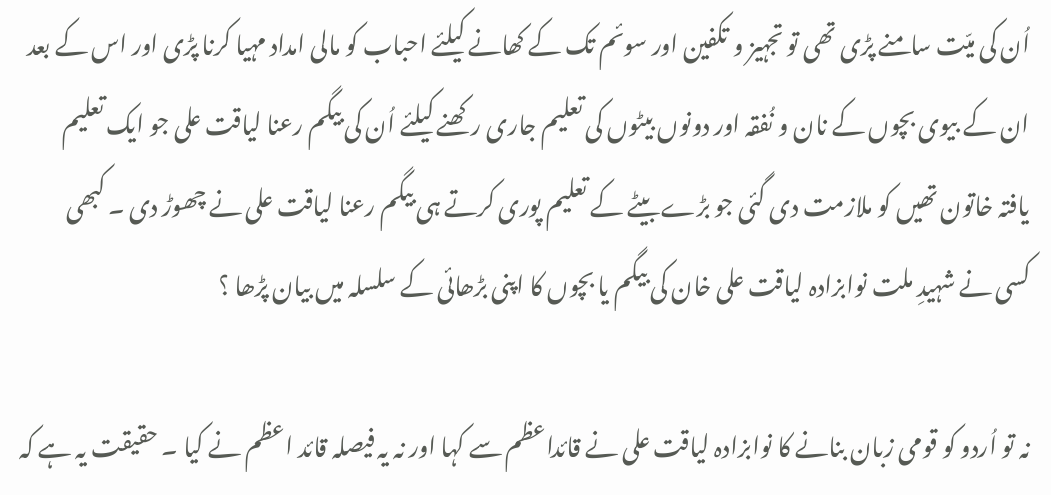اُن کی میّت سامنے پڑی تھی تو تجہیز و تکفین اور سوئم تک کے کھانے کیلئے احباب کو مالی امداد مہیا کرنا پڑی اور اس کے بعد ان کے بیوی بچوں کے نان و نُفقہ اور دونوں بیٹوں کی تعلیم جاری رکھنے کیلئے اُن کی بیگم رعنا لیاقت علی جو ایک تعلیم یافتہ خاتون تھیں کو ملازمت دی گئی جو بڑے بیٹے کے تعلیم پوری کرتے ہی بیگم رعنا لیاقت علی نے چھوڑ دی ۔ کبھی کسی نے شہیدِ ملت نوابزادہ لیاقت علی خان کی بیگم یا بچوں کا اپنی بڑھائی کے سلسلہ میں بیان پڑھا ؟

نہ تو اُردو کو قومی زبان بنانے کا نوابزادہ لیاقت علی نے قائداعظم سے کہا اور نہ یہ فیصلہ قائد اعظم نے کیا ۔ حقیقت یہ ہے کہ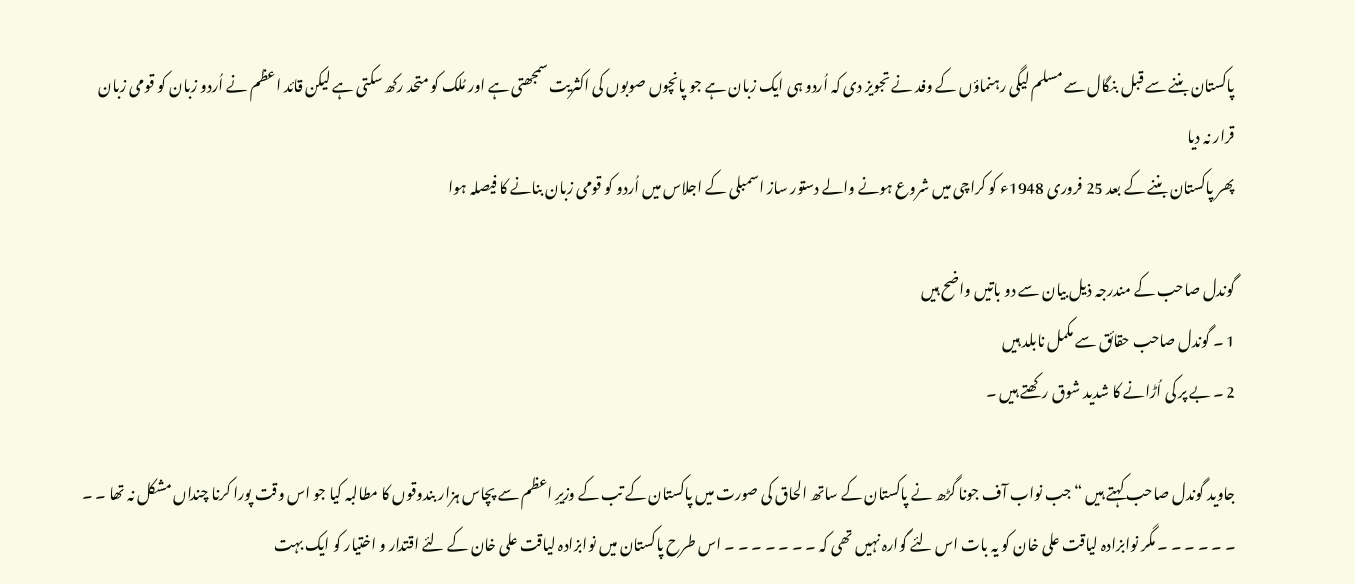پاکستان بننے سے قبل بنگال سے مسلم لیگی رہنماؤں کے وفد نے تجویز دی کہ اُردو ہی ایک زبان ہے جو پانچوں صوبوں کی اکثریت سمجھتی ہے اور مُلک کو متحد رکھ سکتی ہے لیکن قائد اعظم نے اُردو زبان کو قومی زبان قرار نہ دیا
پھر پاکستان بننے کے بعد 25 فروری 1948ء کو کراچی میں شروع ہونے والے دستور ساز اسمبلی کے اجلاس میں اُردو کو قومی زبان بنانے کا فیصلہ ہوا

گوندل صاحب کے مندرجہ ذیل بیان سے دو باتیں واضح ہیں
1 ۔ گوندل صاحب حقائق سے مکمل نابلد ہیں
2 ۔ بے پر کی اُڑانے کا شدید شوق رکھتے ہیں ۔

جاوید گوندل صاحب کہتے ہیں “جب نواب آف جونا گڑھ نے پاکستان کے ساتھ الحاق کی صورت میں پاکستان کے تب کے وزیرِ اعظم سے پچاس ہزار بندوقوں کا مطالبہ کیا جو اس وقت پورا کرنا چنداں مشکل نہ تھا ۔ ۔ ۔ ۔ ۔ ۔ ۔ ۔ مگر نوابزادہ لیاقت علی خان کو یہ بات اس لئے گوارہ نہیں تھی کہ ۔ ۔ ۔ ۔ ۔ ۔ ۔ اس طرح پاکستان میں نوابزادہ لیاقت علی خان کے لئے اقتدار و اختیار کو ایک بہت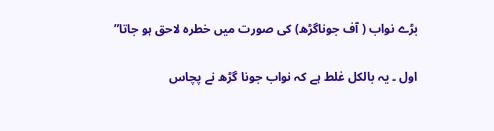بڑے نواب ( آف جوناگڑھ) کی صورت میں خطرہ لاحق ہو جاتا”

اول ۔ یہ بالکل غلط ہے کہ نواب جونا گڑھ نے پچاس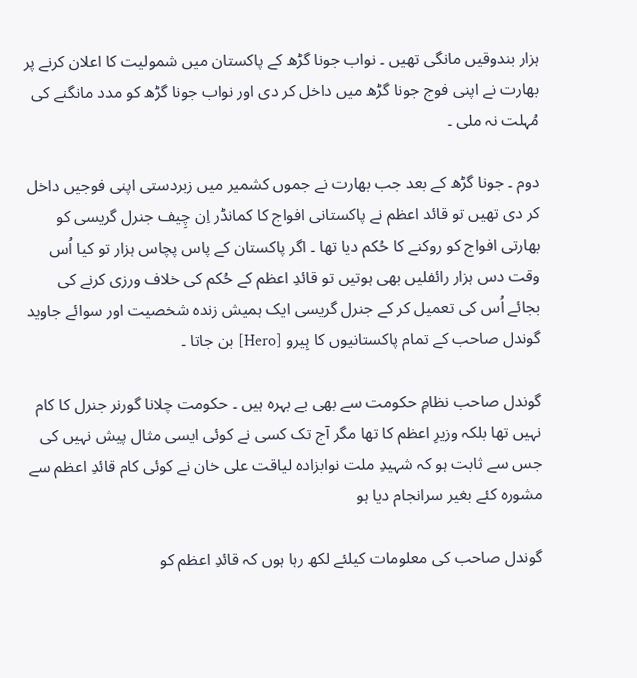ہزار بندوقیں مانگی تھیں ۔ نواب جونا گڑھ کے پاکستان میں شمولیت کا اعلان کرنے پر بھارت نے اپنی فوج جونا گڑھ میں داخل کر دی اور نواب جونا گڑھ کو مدد مانگنے کی مُہلت نہ ملی ۔

دوم ۔ جونا گڑھ کے بعد جب بھارت نے جموں کشمیر میں زبردستی اپنی فوجیں داخل کر دی تھیں تو قائد اعظم نے پاکستانی افواج کا کمانڈر اِن چِیف جنرل گریسی کو بھارتی افواج کو روکنے کا حُکم دیا تھا ۔ اگر پاکستان کے پاس پچاس ہزار تو کیا اُس وقت دس ہزار رائفلیں بھی ہوتیں تو قائدِ اعظم کے حُکم کی خلاف ورزی کرنے کی بجائے اُس کی تعمیل کر کے جنرل گریسی ایک ہمیش زندہ شخصیت اور سوائے جاوید گوندل صاحب کے تمام پاکستانیوں کا ہِیرو [Hero] بن جاتا ۔

گوندل صاحب نظامِ حکومت سے بھی بے بہرہ ہیں ۔ حکومت چلانا گورنر جنرل کا کام نہیں تھا بلکہ وزیرِ اعظم کا تھا مگر آج تک کسی نے کوئی ایسی مثال پیش نہیں کی جس سے ثابت ہو کہ شہیدِ ملت نوابزادہ لیاقت علی خان نے کوئی کام قائدِ اعظم سے مشورہ کئے بغیر سرانجام دیا ہو

گوندل صاحب کی معلومات کیلئے لکھ رہا ہوں کہ قائدِ اعظم کو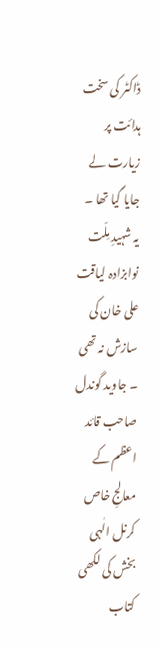ڈاکٹر کی سخت ہدائت پر زیارت لے جایا گیا تھا ۔ یہ شہیدِ مِلّت نوابزادہ لیاقت علی خان کی سازش نہ تھی ۔ جاوید گوندل صاحب قائد اعظم کے معالجِ خاص کرنل الٰہی بخش کی لکھی کتاب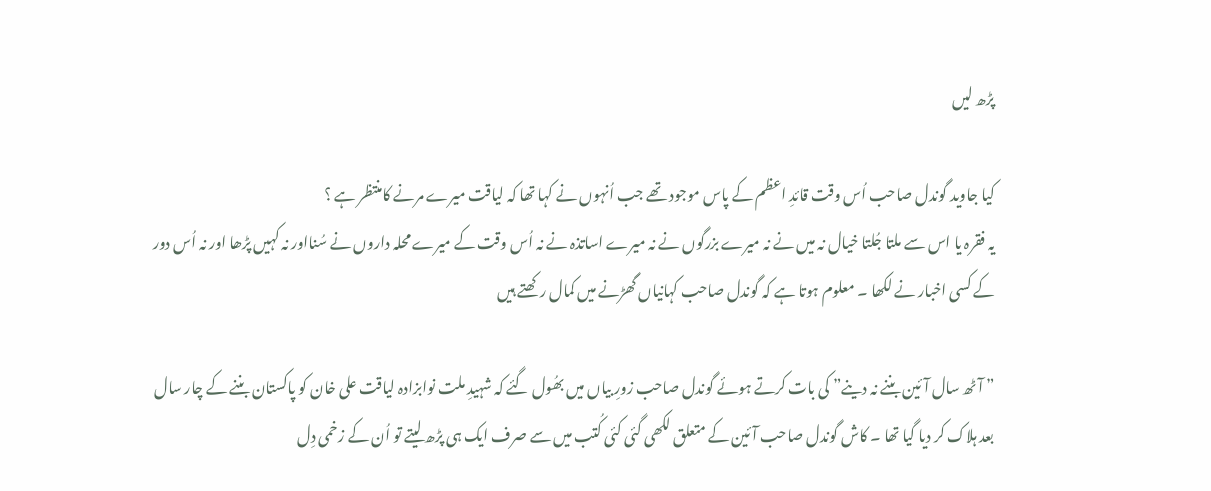پڑھ لیں

کیا جاوید گوندل صاحب اُس وقت قائدِ اعظم کے پاس موجود تھے جب اُنہوں نے کہا تھا کہ لیاقت میرے مرنے کامنتظر ہے ؟
یہ فقرہ یا اس سے ملتا جُلتا خیال نہ میں نے نہ میرے بزرگوں نے نہ میرے اساتذہ نے نہ اُس وقت کے میرے محلہ داروں نے سُنااور نہ کہیں پڑھا اور نہ اُس دور کے کسی اخبار نے لکھا ۔ معلوم ہوتا ہے کہ گوندل صاحب کہانیاں گھڑنے میں کمال رکھتے ہیں

” آٹھ سال آئین بننے نہ دینے” کی بات کرتے ہوئے گوندل صاحب زورِ بیاں میں بھُول گئے کہ شہیدِ ملت نوابزادہ لیاقت علی خان کو پاکستان بننے کے چار سال بعد ہلاک کر دیا گیا تھا ۔ کاش گوندل صاحب آئین کے متعلق لکھی گئی کئی کُتب میں سے صرف ایک ہی پڑھ لیتے تو اُن کے زخمی دِل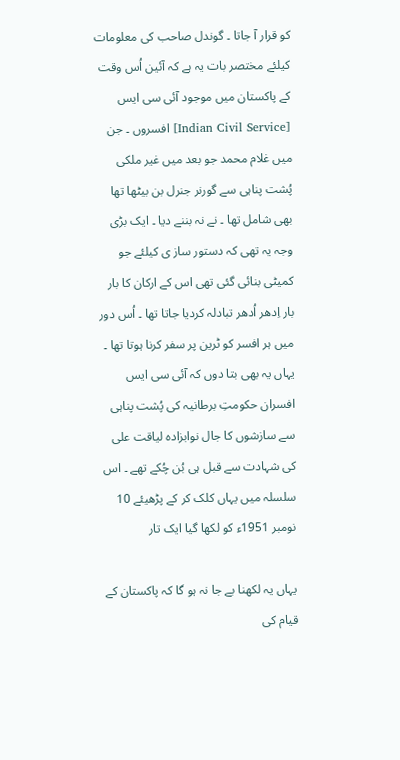کو قرار آ جاتا ۔ گوندل صاحب کی معلومات کیلئے مختصر بات یہ ہے کہ آئین اُس وقت کے پاکستان میں موجود آئی سی ایس [Indian Civil Service] افسروں ۔ جن میں غلام محمد جو بعد میں غیر ملکی پُشت پناہی سے گورنر جنرل بن بیٹھا تھا بھی شامل تھا ۔ نے نہ بننے دیا ۔ ایک بڑی وجہ یہ تھی کہ دستور ساز ی کیلئے جو کمیٹی بنائی گئی تھی اس کے ارکان کا بار بار اِدھر اُدھر تبادلہ کردیا جاتا تھا ۔ اُس دور میں ہر افسر کو ٹرین پر سفر کرنا ہوتا تھا ۔ یہاں یہ بھی بتا دوں کہ آئی سی ایس افسران حکومتِ برطانیہ کی پُشت پناہی سے سازشوں کا جال نوابزادہ لیاقت علی کی شہادت سے قبل ہی بُن چُکے تھے ۔ اس سلسلہ میں یہاں کلک کر کے پڑھیئے 10 نومبر 1951ء کو لکھا گیا ایک تار

یہاں یہ لکھنا بے جا نہ ہو گا کہ پاکستان کے قیام کی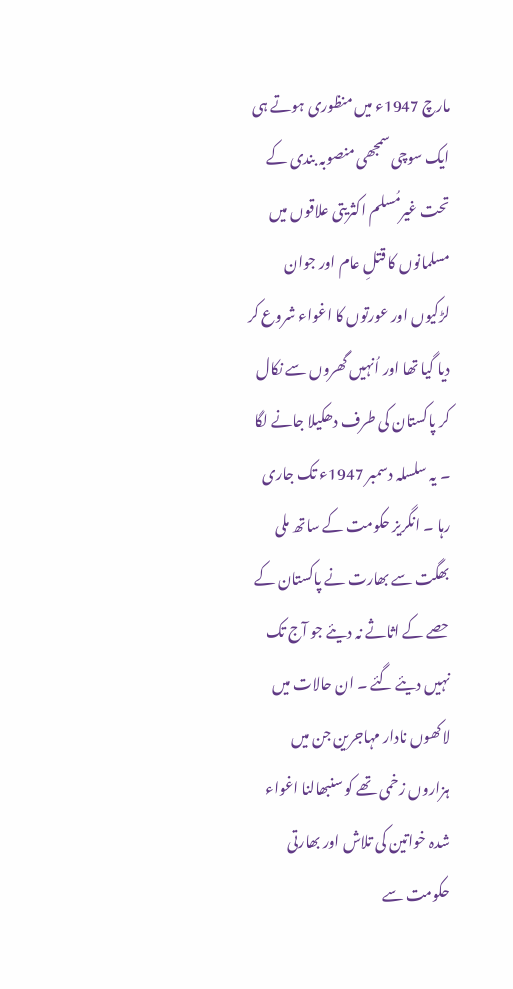مارچ 1947ء میں منظوری ہوتے ہی ایک سوچی سمجھی منصوبہ بندی کے تحت غیرمُسلم اکثریتی علاقوں میں مسلمانوں کا قتلِ عام اور جوان لڑکیوں اور عورتوں کا اغواء شروع کر دیا گیا تھا اور اُنہیں گھروں سے نکال کر پاکستان کی طرف دھکیلا جانے لگا ۔ یہ سلسلہ دسمبر 1947ء تک جاری رہا ۔ انگریز حکومت کے ساتھ ملی بھگت سے بھارت نے پاکستان کے حصے کے اثاثے نہ دیئے جو آج تک نہیں دیئے گئے ۔ ان حالات میں لاکھوں نادار مہاجرین جن میں ہزاروں زخمی تھے کو سنبھالنا اغواء شدہ خواتین کی تلاش اور بھارتی حکومت سے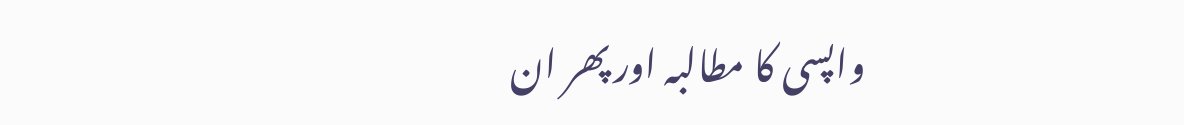واپسی کا مطالبہ اور پھر ان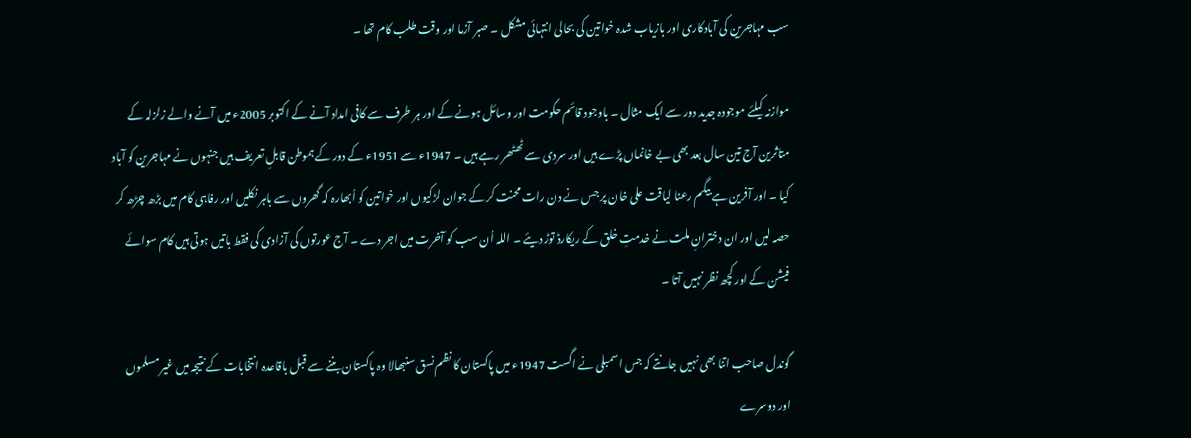سب مہاجرین کی آبادکاری اور بازیاب شدہ خواتین کی بحالی انتہائی مشکل ۔ صبر آزما اور وقت طلب کام تھا ۔

موازنہ کیلئے موجودہ جدید دور سے ایک مثال ۔ باوجود قائم حکومت اور وسائل ہونے کے اور ہر طرف سے کافی امداد آنے کے اکتوبر 2005ء میں آنے والے زلزلہ کے متاثرین آج تین سال بعد بھی بے خانماں پڑے ہیں اور سردی سے ٹھٹھر رہے ہیں ۔ 1947ء سے 1951ء کے دور کے ہموطن قابلِ تعریف ہیں جنہوں نے مہاجرین کو آباد کیا ۔ اور آفرین ہے بیگم رعنا لیاقت علی خان پر جس نے دن رات محنت کر کے جوان لڑکیوں اور خواتین کو اُبھارہ کہ گھروں سے باہر نکلیں اور رفاہی کام میں بڑھ چڑھ کر حصہ لیں اور ان دخترانِ ملت نے خدمتِ خلق کے ریکارڈ توڑ دیئے ۔ اللہ اُن سب کو آخرت میں اجر دے ۔ آج عورتوں کی آزادی کی فقط باتیں ہوتی ہیں کام سوائے فیشن کے اور کچھ نظر نہیں آتا ۔

گوندل صاحب اتنا بھی نہیں جانتے کہ جس اسمبلی نے اگست 1947ء میں پاکستان کا نظم نسق سنبھالا وہ پاکستان بننے سے قبل باقاعدہ انتخابات کے نتیجہ میں غیر مسلموں اور دوسرے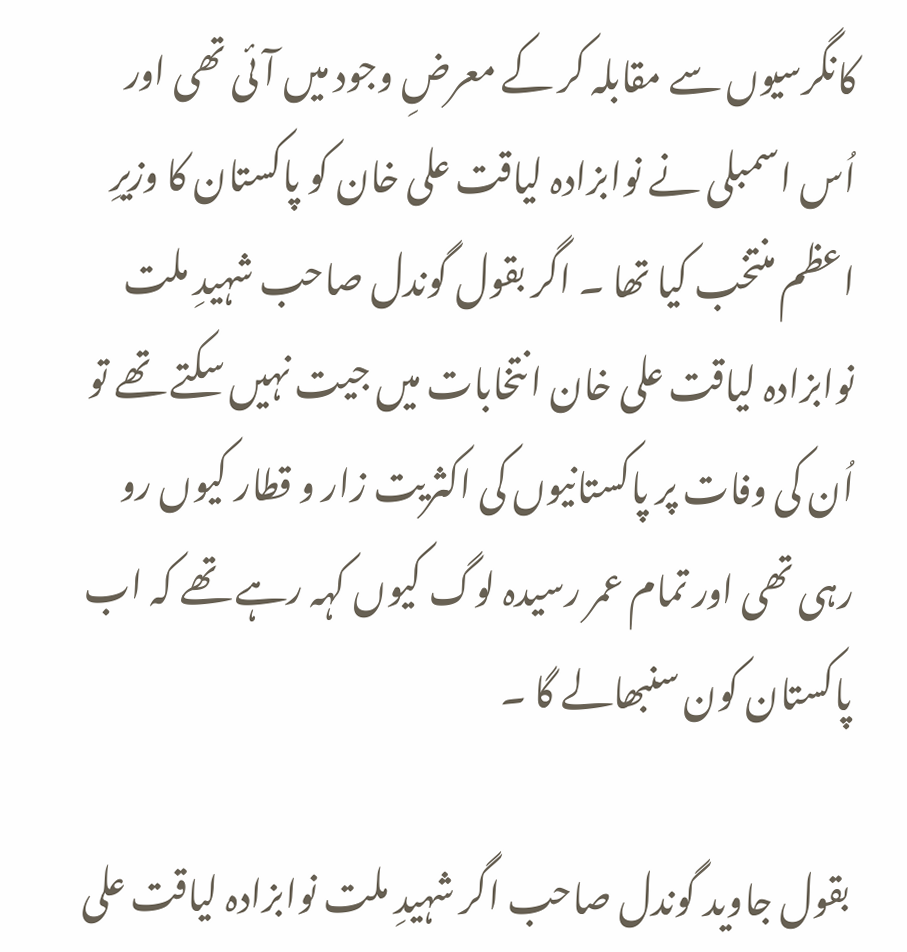کانگرسیوں سے مقابلہ کر کے معرضِ وجود میں آئی تھی اور اُس اسمبلی نے نوابزادہ لیاقت علی خان کو پاکستان کا وزیرِ اعظم منتخب کیا تھا ۔ اگر بقول گوندل صاحب شہیدِ ملت نوابزادہ لیاقت علی خان انتخابات میں جیت نہیں سکتے تھے تو اُن کی وفات پر پاکستانیوں کی اکثریت زار و قطار کیوں رو رہی تھی اور تمام عمر رسیدہ لوگ کیوں کہہ رہے تھے کہ اب پاکستان کون سنبھالے گا ۔

بقول جاوید گوندل صاحب اگر شہیدِ ملت نوابزادہ لیاقت علی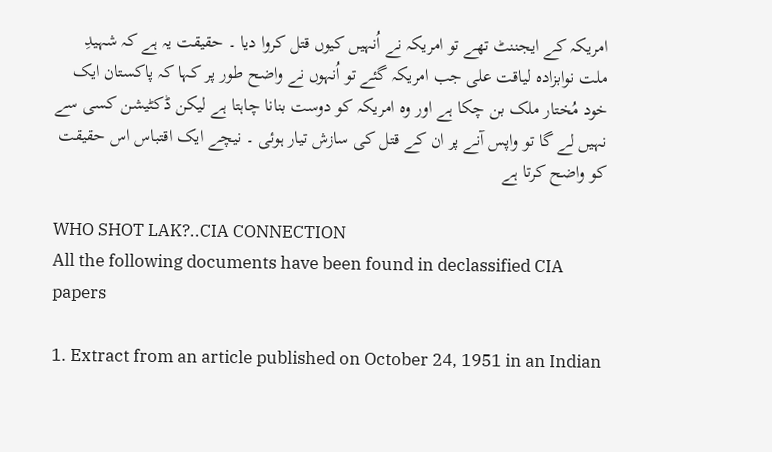امریکہ کے ایجننٹ تھے تو امریکہ نے اُنہیں کیوں قتل کروا دیا ۔ حقیقت یہ ہے کہ شہیدِ ملت نوابزادہ لیاقت علی جب امریکہ گئے تو اُنہوں نے واضح طور پر کہا کہ پاکستان ایک خود مُختار ملک بن چکا ہے اور وہ امریکہ کو دوست بنانا چاہتا ہے لیکن ڈکٹیشن کسی سے نہیں لے گا تو واپس آنے پر ان کے قتل کی سازش تیار ہوئی ۔ نیچے ایک اقتباس اس حقیقت کو واضح کرتا ہے

WHO SHOT LAK?..CIA CONNECTION
All the following documents have been found in declassified CIA papers

1. Extract from an article published on October 24, 1951 in an Indian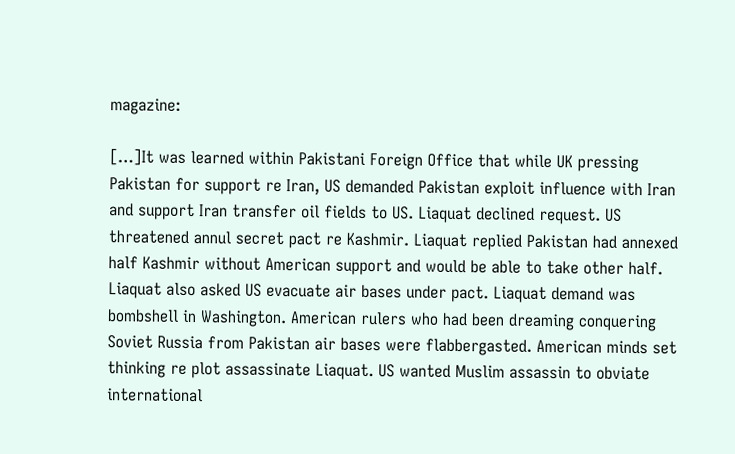magazine:

[…]It was learned within Pakistani Foreign Office that while UK pressing Pakistan for support re Iran, US demanded Pakistan exploit influence with Iran and support Iran transfer oil fields to US. Liaquat declined request. US threatened annul secret pact re Kashmir. Liaquat replied Pakistan had annexed half Kashmir without American support and would be able to take other half. Liaquat also asked US evacuate air bases under pact. Liaquat demand was bombshell in Washington. American rulers who had been dreaming conquering Soviet Russia from Pakistan air bases were flabbergasted. American minds set thinking re plot assassinate Liaquat. US wanted Muslim assassin to obviate international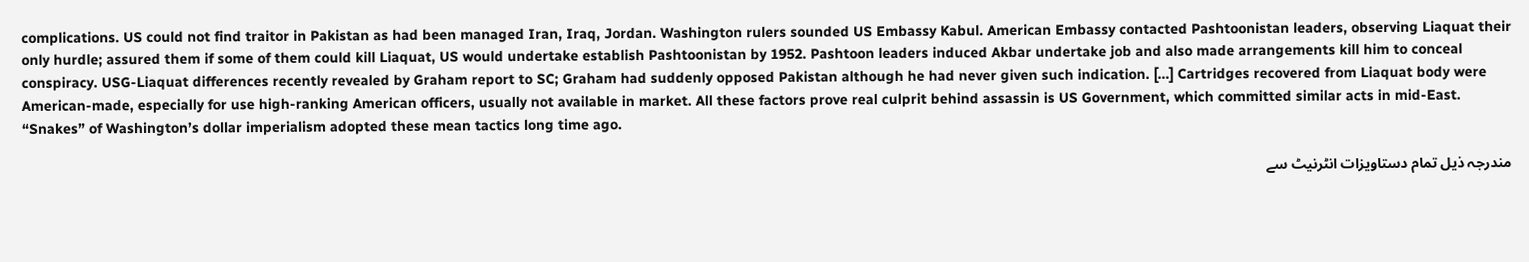complications. US could not find traitor in Pakistan as had been managed Iran, Iraq, Jordan. Washington rulers sounded US Embassy Kabul. American Embassy contacted Pashtoonistan leaders, observing Liaquat their only hurdle; assured them if some of them could kill Liaquat, US would undertake establish Pashtoonistan by 1952. Pashtoon leaders induced Akbar undertake job and also made arrangements kill him to conceal conspiracy. USG-Liaquat differences recently revealed by Graham report to SC; Graham had suddenly opposed Pakistan although he had never given such indication. […] Cartridges recovered from Liaquat body were American-made, especially for use high-ranking American officers, usually not available in market. All these factors prove real culprit behind assassin is US Government, which committed similar acts in mid-East. “Snakes” of Washington’s dollar imperialism adopted these mean tactics long time ago.

مندرجہ ذیل تمام دستاویزات انٹرنیٹ سے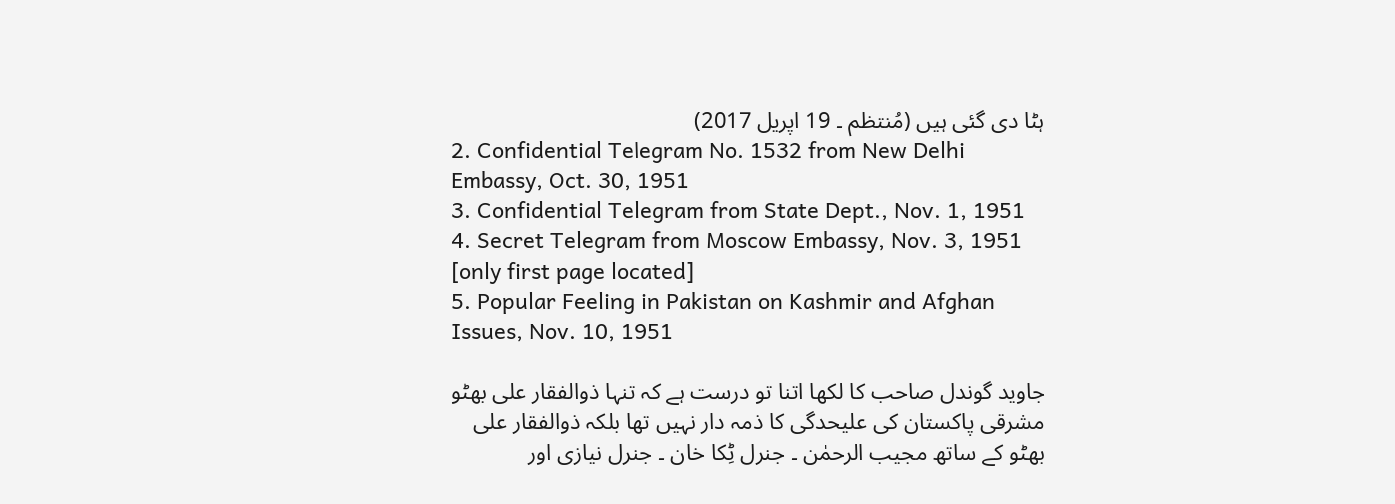ہٹا دی گئی ہیں (مُنتظم ۔ 19 اپریل 2017)
2. Confidential Teاegram No. 1532 from New Delhi Embassy, Oct. 30, 1951
3. Confidential Telegram from State Dept., Nov. 1, 1951
4. Secret Telegram from Moscow Embassy, Nov. 3, 1951 [only first page located]
5. Popular Feeling in Pakistan on Kashmir and Afghan Issues, Nov. 10, 1951

جاوید گوندل صاحب کا لکھا اتنا تو درست ہے کہ تنہا ذوالفقار علی بھٹو مشرقی پاکستان کی علیحدگی کا ذمہ دار نہیں تھا بلکہ ذوالفقار علی بھٹو کے ساتھ مجیب الرحمٰن ۔ جنرل ٹِکا خان ۔ جنرل نیازی اور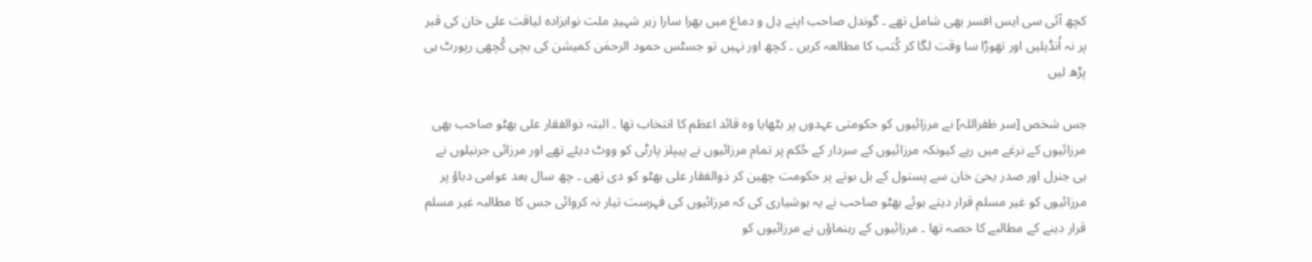کچھ آئی سی ایس افسر بھی شامل تھے ۔ گوندل صاحب اپنے دِل و دماغ میں بھرا سارا زہر شہیدِ ملت نوابزادہ لیاقت علی خان کی قبر پر نہ اُنڈیلیں اور تھوڑا سا وقت لگا کر کُتب کا مطالعہ کریں ۔ کچھ اور نہیں تو جسٹس حمود الرحمٰن کمیشن کی بچی کُچھی رپورٹ ہی پڑھ لیں

جس شخص [سر ظفراللہ] نے مرزائیوں کو حکومتی عہدوں پر بٹھایا وہ قائد اعظم کا انتخاب تھا ۔ البتہ ذوالفقار علی بھٹو صاحب بھی مرزائیوں کے نرغے میں رہے کیونکہ مرزائیوں کے سردار کے حُکم پر تمام مرزائیوں نے پیپلز پارٹی کو ووٹ دیئے تھے اور مرزائی جرنیلوں نے ہی جنرل اور صدر یحیٰ خان سے پستول کے بل بوتے پر حکومت چھین کر ذوالفقار علی بھٹو کو دی تھی ۔ چھ سال بعد عوامی دباؤ پر مرزائیوں کو غیر مسلم قرار دیتے ہوئے بھٹو صاحب نے یہ ہوشیاری کی کہ مرزائیوں کی فہرست تیار نہ کروائی جس کا مطالبہ غیر مسلم قرار دینے کے مطالبے کا حصہ تھا ۔ مرزائیوں کے رہنماؤں نے مرزائیوں کو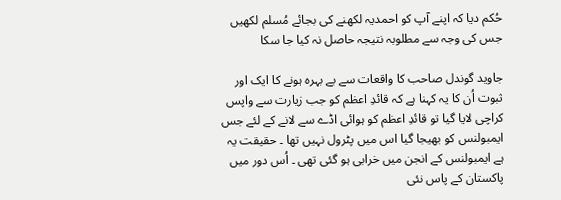حُکم دیا کہ اپنے آپ کو احمدیہ لکھنے کی بجائے مُسلم لکھیں جس کی وجہ سے مطلوبہ نتیجہ حاصل نہ کیا جا سکا

جاوید گوندل صاحب کا واقعات سے بے بہرہ ہونے کا ایک اور ثبوت اُن کا یہ کہنا ہے کہ قائدِ اعظم کو جب زیارت سے واپس کراچی لایا گیا تو قائدِ اعظم کو ہوائی اڈے سے لانے کے لئے جس ایمبولنس کو بھیجا گیا اس میں پٹرول نہیں تھا ۔ حقیقت یہ ہے ایمبولنس کے انجن میں خرابی ہو گئی تھی ۔ اُس دور میں پاکستان کے پاس نئی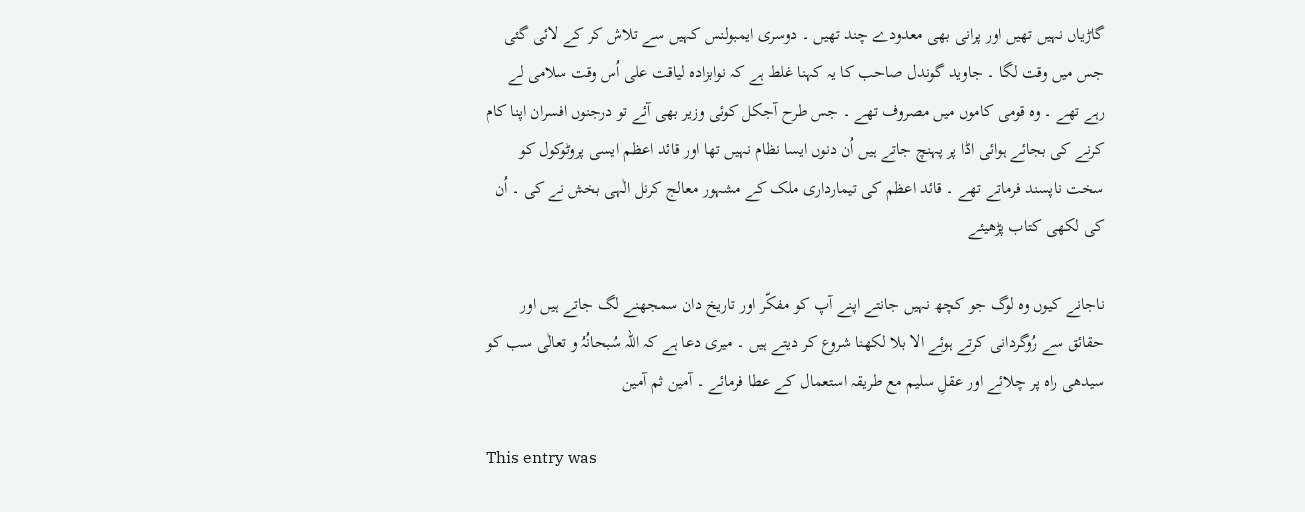گاڑیاں نہیں تھیں اور پرانی بھی معدودے چند تھیں ۔ دوسری ایمبولنس کہیں سے تلاش کر کے لائی گئی جس میں وقت لگا ۔ جاوید گوندل صاحب کا یہ کہنا غلط ہے کہ نوابزادہ لیاقت علی اُس وقت سلامی لے رہے تھے ۔ وہ قومی کاموں میں مصروف تھے ۔ جس طرح آجکل کوئی وزیر بھی آئے تو درجنوں افسران اپنا کام کرنے کی بجائے ہوائی اڈا پر پہنچ جاتے ہیں اُن دنوں ایسا نظام نہیں تھا اور قائد اعظم ایسی پروٹوکول کو سخت ناپسند فرماتے تھے ۔ قائد اعظم کی تیمارداری ملک کے مشہور معالج کرنل الٰہی بخش نے کی ۔ اُن کی لکھی کتاب پڑھیئے

ناجانے کیوں وہ لوگ جو کچھ نہیں جانتے اپنے آپ کو مفکّر اور تاریخ دان سمجھنے لگ جاتے ہیں اور حقائق سے رُوگردانی کرتے ہوئے الا بلا لکھنا شروع کر دیتے ہیں ۔ میری دعا ہے کہ اللہ سُبحانُہُ و تعالٰی سب کو سیدھی راہ پر چلائے اور عقلِ سلیم مع طریقہ استعمال کے عطا فرمائے ۔ آمین ثم آمین

This entry was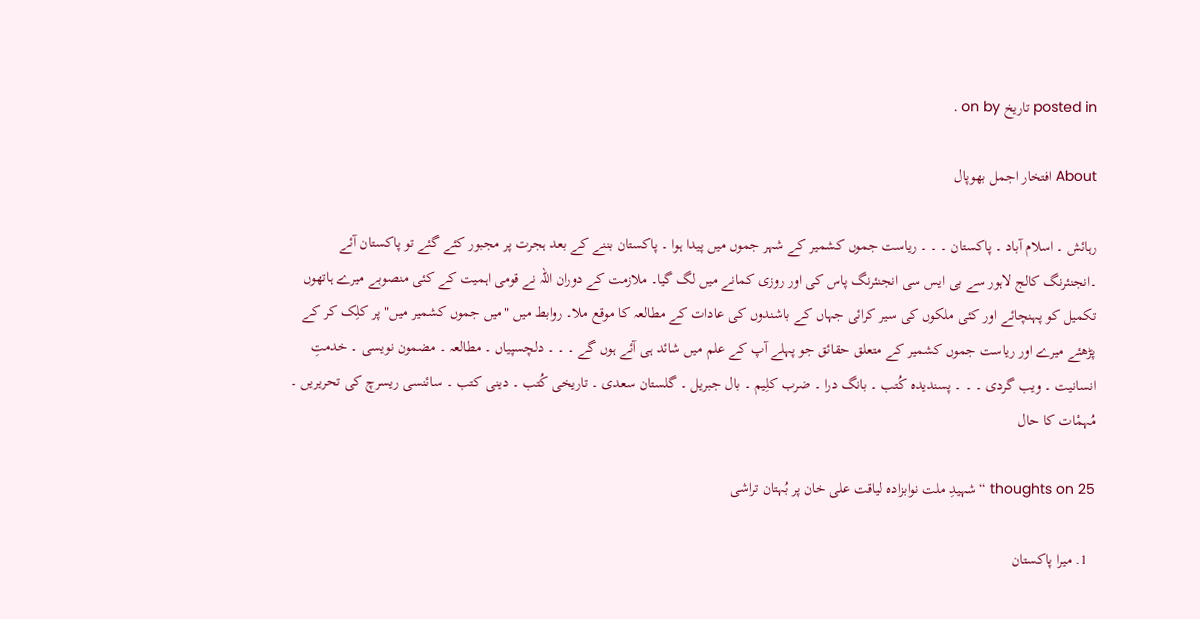posted in تاریخ on by .

About افتخار اجمل بھوپال

رہائش ۔ اسلام آباد ۔ پاکستان ۔ ۔ ۔ ریاست جموں کشمیر کے شہر جموں میں پیدا ہوا ۔ پاکستان بننے کے بعد ہجرت پر مجبور کئے گئے تو پاکستان آئے ۔انجنئرنگ کالج لاہور سے بی ایس سی انجنئرنگ پاس کی اور روزی کمانے میں لگ گیا۔ ملازمت کے دوران اللہ نے قومی اہمیت کے کئی منصوبے میرے ہاتھوں تکمیل کو پہنچائے اور کئی ملکوں کی سیر کرائی جہاں کے باشندوں کی عادات کے مطالعہ کا موقع ملا۔ روابط میں "میں جموں کشمیر میں" پر کلِک کر کے پڑھئے میرے اور ریاست جموں کشمیر کے متعلق حقائق جو پہلے آپ کے علم میں شائد ہی آئے ہوں گے ۔ ۔ ۔ دلچسپیاں ۔ مطالعہ ۔ مضمون نویسی ۔ خدمتِ انسانیت ۔ ویب گردی ۔ ۔ ۔ پسندیدہ کُتب ۔ بانگ درا ۔ ضرب کلِیم ۔ بال جبریل ۔ گلستان سعدی ۔ تاریخی کُتب ۔ دینی کتب ۔ سائنسی ریسرچ کی تحریریں ۔ مُہمْات کا حال

25 thoughts on “شہیدِ ملت نوابزادہ لیاقت علی خان پر بُہتان تراشی

  1. میرا پاکستان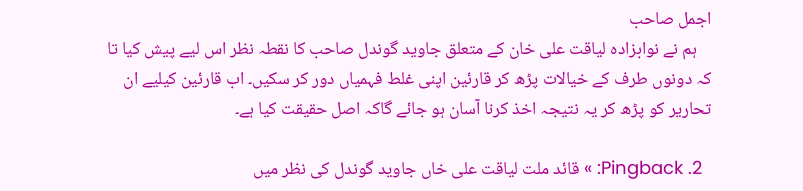اجمل صاحب
    ہم نے نوابزادہ لیاقت علی خان کے متعلق جاوید گوندل صاحب کا نقطہ نظر اس لیے پیش کیا تا کہ دونوں طرف کے خیالات پڑھ کر قارئین اپنی غلط فہمیاں دور کر سکیں۔ اب قارئین کیلیے ان تحاریر کو پڑھ کر یہ نتیجہ اخذ کرنا آسان ہو جائے گاکہ اصل حقیقت کیا ہے۔

  2. Pingback: » قائد ملت لیاقت علی خاں جاوید گوندل کی نظر میں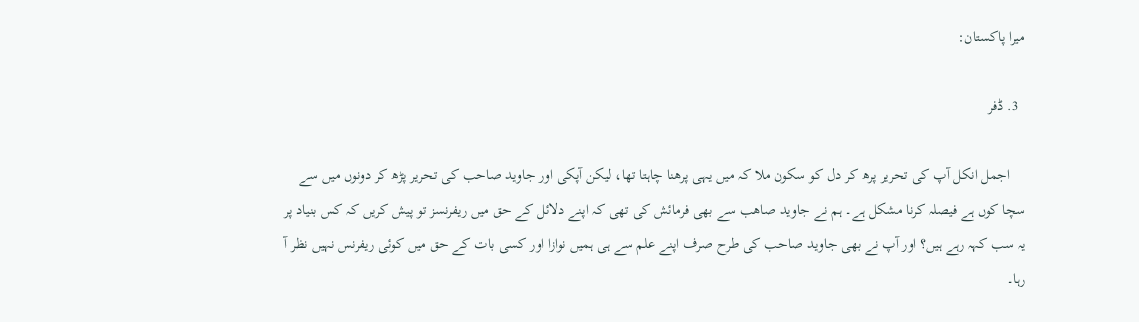میرا پاکستان:

  3. ڈفر

    اجمل انکل آپ کی تحریر پرھ کر دل کو سکون ملا کہ میں یہی پرھنا چاہتا تھا، لیکن آپکی اور جاوید صاحب کی تحریر پڑھ کر دونوں میں سے سچا کوں ہے فیصلہ کرنا مشکل ہے۔ ہم نے جاوید صاھب سے بھی فرمائش کی تھی کہ اپنے دلائل کے حق میں ریفرنسز تو پیش کریں کہ کس بنیاد پر یہ سب کہہ رہے ہیں؟ اور آپ نے بھی جاوید صاحب کی طرح صرف اپنے علم سے ہی ہمیں نوازا اور کسی بات کے حق میں کوئی ریفرنس نہیں نظر آ رہا۔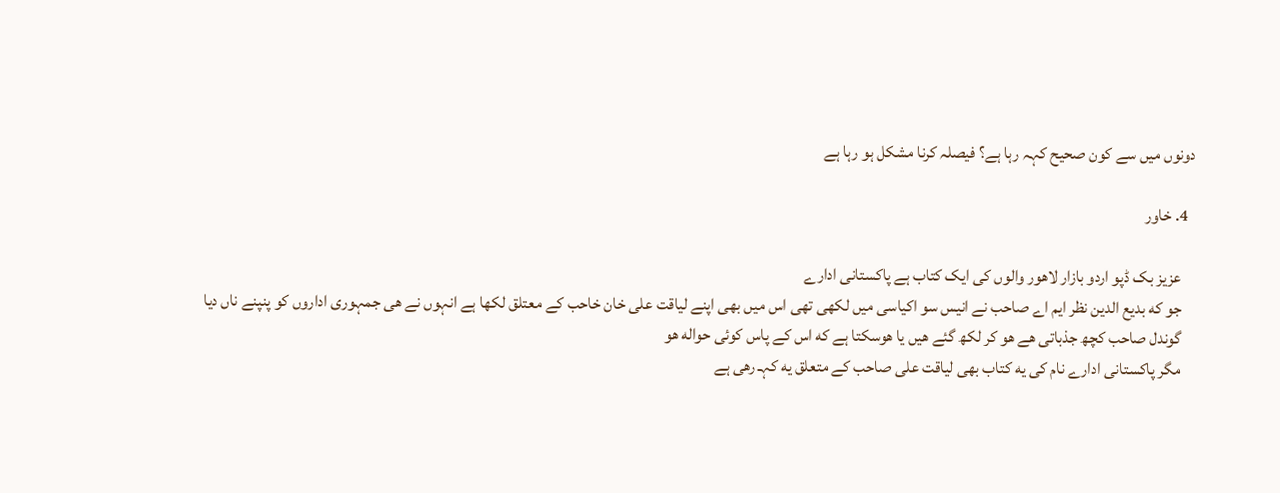دونوں میں سے کون صحیح کہہ رہا ہے؟ فیصلہ کرنا مشکل ہو رہا ہے

  4. خاور

    عزیز بک ڈپو اردو بازار لاهور والوں کی ایک کتاب ہے پاکستانی ادارے
    جو که بدیع الدین نظر ایم اے صاحب نے انیس سو اکیاسی میں لکھی تھی اس میں بھی اپنے لیاقت علی خان خاحب کے معتلق لکھا ہے انہوں نے هی جمہوری اداروں کو پنپنے ناں دیا
    گوندل صاحب کچھ جذباتی هے هو کر لکھ گئے هیں یا هوسکتا ہے که اس کے پاس کوئی حواله هو
    مگر پاکستانی ادارے نام کی یه کتاب بھی لیاقت علی صاحب کے متعلق یه کہـ رهی ہے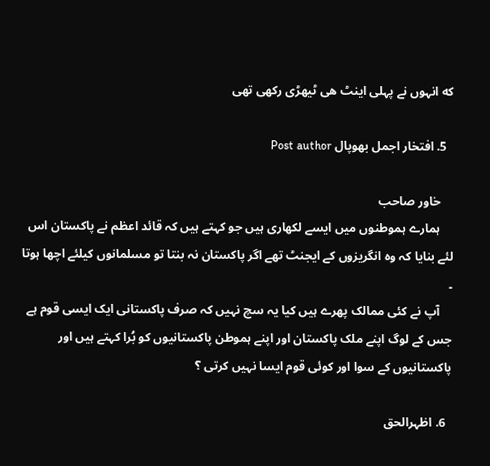که انہوں نے پہلی اینٹ هی ٹیھڑی رکھی تھی

  5. افتخار اجمل بھوپال Post author

    خاور صاحب
    ہمارے ہموطنوں میں ایسے لکھاری ہیں جو کہتے ہیں کہ قائد اعظم نے پاکستان اس لئے بنایا کہ وہ انگریزوں کے ایجنٹ تھے اگر پاکستان نہ بنتا تو مسلمانوں کیلئے اچھا ہوتا ۔
    آپ نے کئی ممالک پھرے ہیں کیا یہ سچ نہیں کہ صرف پاکستانی ایک ایسی قوم ہے جس کے لوگ اپنے ملک پاکستان اور اپنے ہموطن پاکستانیوں کو بُرا کہتے ہیں اور پاکستانیوں کے سوا اور کوئی قوم ایسا نہیں کرتی ؟

  6. اظہرالحق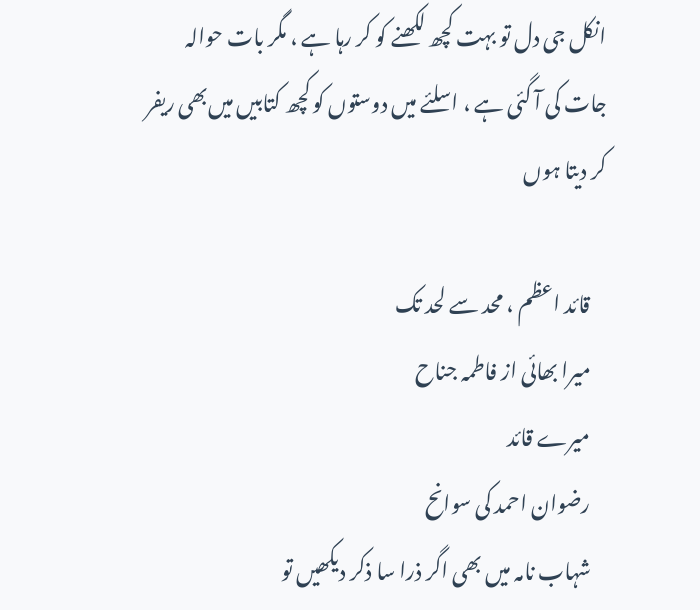انکل جی دل تو بہت کچھ لکھنے کو کر رہا ہے ، مگر بات حوالہ جات کی آ گئی ہے ، اسلئے میں دوستوں کو کچھ کتابیں میں‌بھی ریفر کر دیتا ہوں

    قائد اعظم ، محد سے لحد تک
    میرا بھائی از فاطمہ جناح
    میرے قائد
    رضوان احمد کی سوانح
    شہاب نامہ میں بھی اگر ذرا سا ذکر دیکھیں تو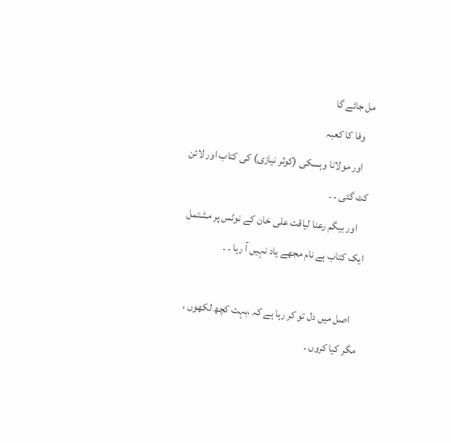مل جائے گا
    وفا کا کعبہ
    اور مولانا وہسکی (کوثر نیازی) کی کتاب اور لائن کٹ گئی ۔ ۔
    اور بیگم رعنا لیاقت علی خان کے نوٹس پر مشتمل ایک کتاب ہے نام مجھے یاد نہیں آ رہا ۔ ۔

    اصل میں دل تو کر رہا ہے کہ ،بہت کچھ لکھوں ، مگر کیا کروں ۔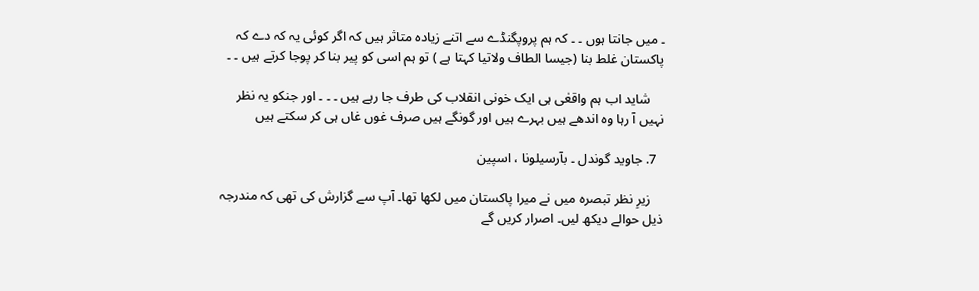۔ میں جانتا ہوں ۔ ۔ کہ ہم پروپگنڈے سے اتنے زیادہ متاثر ہیں کہ اگر کوئی یہ کہ دے کہ پاکستان غلط بنا (جیسا الطاف ولاتیا کہتا ہے ) تو ہم اسی کو پیر بنا کر پوجا کرتے ہیں ۔ ۔

    شاید اب ہم واقعٰی ہی ایک خونی انقلاب کی طرف جا رہے ہیں ۔ ۔ ۔ اور جنکو یہ نظر نہیں آ رہا وہ اندھے ہیں بہرے ہیں اور گونگے ہیں صرف غوں غاں ہی کر سکتے ہیں‌

  7. جاوید گوندل ۔ بآرسیلونا ، اسپین

    زیرِ نظر تبصرہ میں نے میرا پاکستان میں لکھا تھا۔ آپ سے گزارش کی تھی کہ مندرجہ ذیل حوالے دیکھ لیں۔ اصرار کریں گے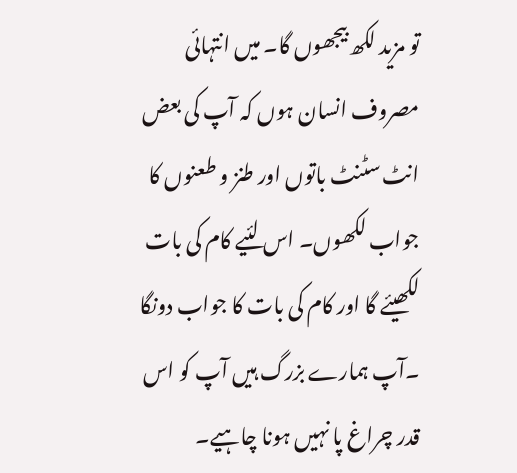تو مزید لکھ بیجھوں گا۔ میں انتہائی مصروف انسان ہوں کہ آپ کی بعض انٹ سٹنٹ باتوں اور طنز و طعنوں کا جواب لکھوں۔ اس لئیے کام کی بات لکھیئے گا اور کام کی بات کا جواب دونگا ۔‌آپ ہمارے بزرگ ہیں آپ کو اس قدر چراغ پا نہیں ہونا چاہیے۔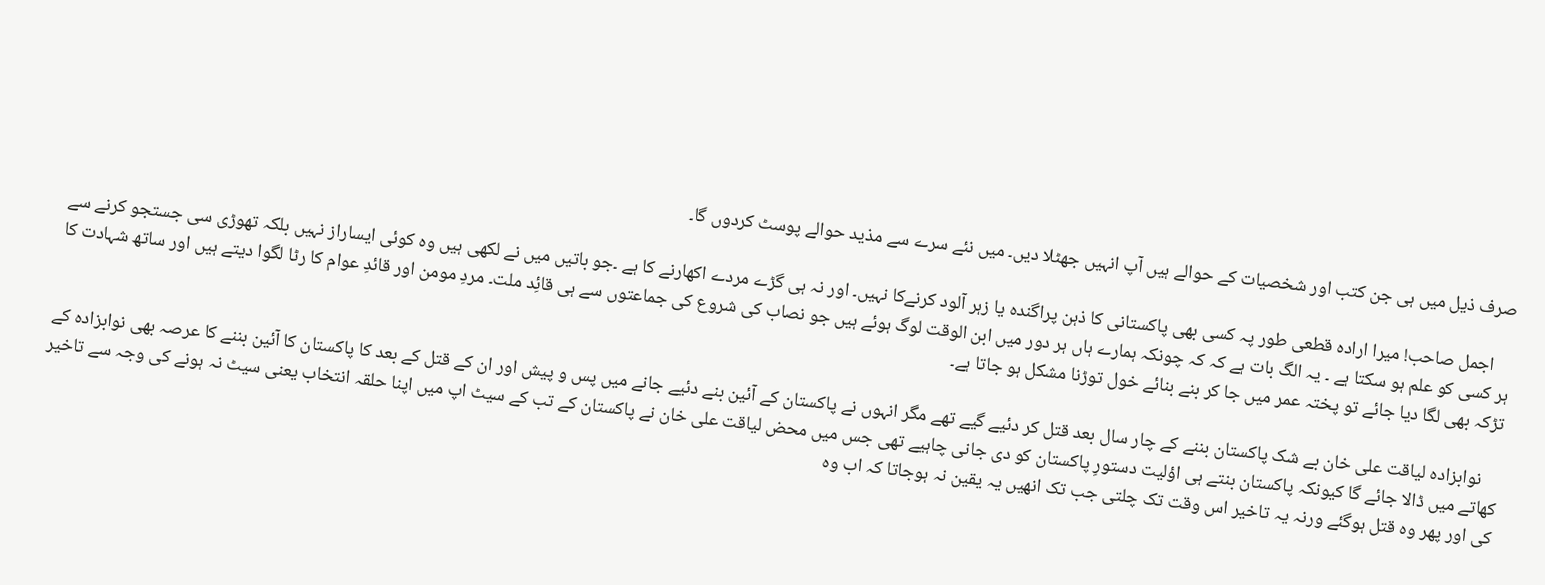صرف ذیل میں ہی جن کتب اور شخصیات کے حوالے ہیں آپ انہیں جھٹلا دیں۔ میں نئے سرے سے مذید حوالے پوسٹ کردوں گا۔

    اجمل صاحب! میرا ارادہ قطعی طور پہ کسی بھی پاکستانی کا ذہن پراگندہ یا زہر آلود کرنےکا نہیں۔ اور نہ ہی گڑے مردے اکھارنے کا ہے ۔جو باتیں میں نے لکھی ہیں وہ کوئی ایساراز نہیں بلکہ تھوڑی سی جستجو کرنے سے ہر کسی کو علم ہو سکتا ہے ۔ یہ الگ بات ہے کہ کہ چونکہ ہمارے ہاں ہر دور میں ابن الوقت لوگ ہوئے ہیں جو نصاب کی شروع کی جماعتوں سے ہی قائِد ملت۔ مردِ مومن اور قائدِ عوام کا رٹا لگوا دیتے ہیں اور ساتھ شہادت کا تڑکہ بھی لگا دیا جائے تو پختہ عمر میں جا کر بنے بنائے خول توڑنا مشکل ہو جاتا ہے۔

    نوابزادہ لیاقت علی خان بے شک پاکستان بننے کے چار سال بعد قتل کر دئیے گیے تھے مگر انہوں نے پاکستان کے آئین بنے دئیے جانے میں پس و پیش اور ان کے قتل کے بعد کا پاکستان کا آئین بننے کا عرصہ بھی نوابزادہ کے کھاتے میں ڈالا جائے گا کیونکہ پاکستان بنتے ہی اؤلیت دستورِ پاکستان کو دی جانی چاہیے تھی جس میں محض لیاقت علی خان نے پاکستان کے تب کے سیٹ اپ میں اپنا حلقہ انتخاب یعنی سیٹ نہ ہونے کی وجہ سے تاخیر کی اور پھر وہ قتل ہوگئے ورنہ یہ تاخیر اس وقت تک چلتی جب تک انھیں یہ یقین نہ ہوجاتا کہ اب وہ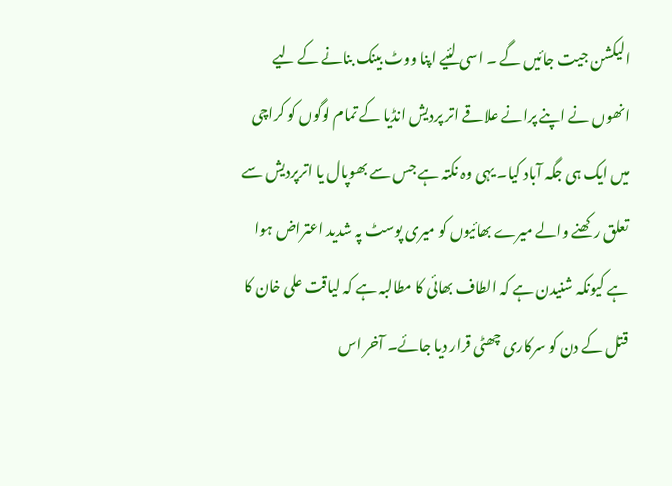الیکشن جیت جائیں گے ۔ اسی لئیے اپنا ووٹ بینک بنانے کے لیے انھوں نے اپنے پرانے علاقے اتر پردیش انڈیا کے تمام لوگوں کو کراچی میں ایک ہی جگہ آباد کیا۔ یہی وہ نکتہ ہے جس سے بھوپال یا اترپردیش سے تعلق رکھنے والے میرے بھائیوں کو میری پوسٹ پہ شدید اعتراض ہوا ہے کیونکہ شنیدن ہے کہ الطاف بھائی کا مطالبہ ہے کہ لیاقت علی خان کا قتل کے دن کو سرکاری چھٹی قرار دیا جائے۔ آخر اس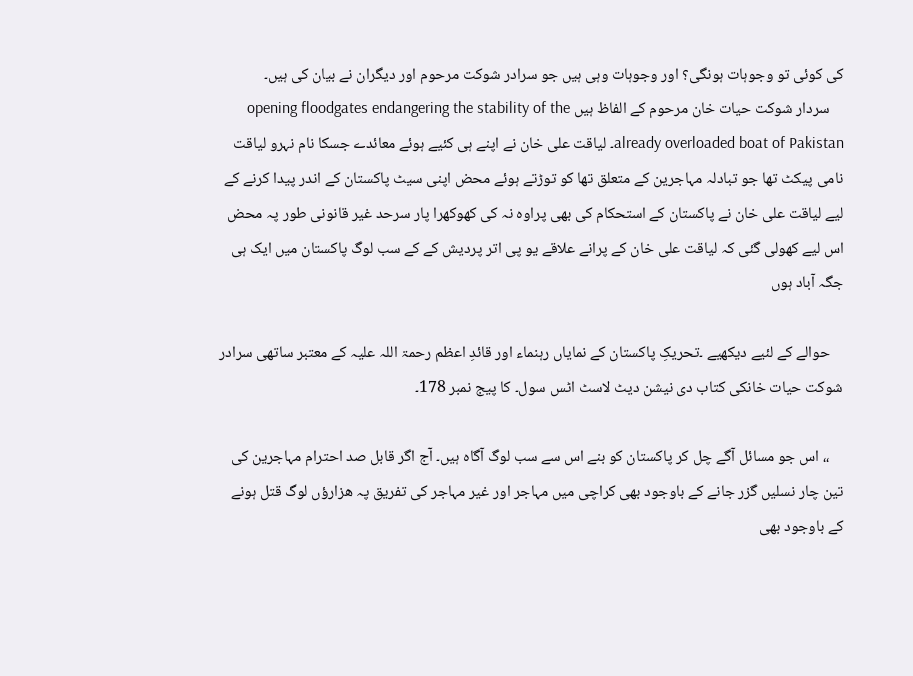کی کوئی تو وجوہات ہونگی؟ اور وجوہات وہی ہیں جو سرادر شوکت مرحوم اور دیگران نے بیان کی ہیں۔
    سردار شوکت حیات خان مرحوم کے الفاظ ہیں opening floodgates endangering the stability of the already overloaded boat of Pakistan۔ لیاقت علی ‌خان نے اپنے ہی کئیے ہوئے معائدے جسکا نام نہرو لیاقت نامی پیکٹ تھا جو تبادلہ مہاجرین کے متعلق تھا کو توڑتے ہوئے محض اپنی سیٹ پاکستان کے اندر پیدا کرنے کے لیے لیاقت علی خان نے پاکستان کے استحکام کی بھی پراوہ نہ کی کھوکھرا پار سرحد غیر قانونی طور پہ محض اس لیے کھولی گئی کہ لیاقت علی خان کے پرانے علاقے یو پی اتر پردیش کے کے سب لوگ پاکستان میں ایک ہی جگہ آباد ہوں

    حوالے کے لئیے دیکھیے ۔تحریکِ پاکستان کے نمایاں رہنماء اور قائدِ اعظم رحمۃ اللہ علیہ کے معتبر ساتھی سرادر شوکت حیات خانکی کتاب دی نیشن دیٹ لاسٹ اٹس سول۔ کا پیج نمبر 178۔

    ،، اس جو مسائل آگے چل کر پاکستان کو بنے اس سے سب لوگ آگاہ ہیں۔ آج اگر قابل صد احترام مہاجرین کی تین چار نسلیں گزر جانے کے باوجود بھی کراچی میں مہاجر اور غیر مہاجر کی تفریق پہ ھزارؤں لوگ قتل ہونے کے باوجود بھی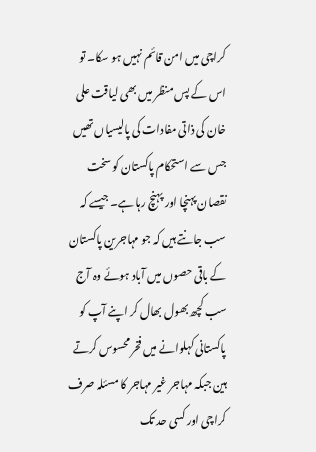کراچی میں امن قائم نہیں ہو سکا۔ تو اس کے پس منظر میں بھی لیاقت علی خان کی ذاتی مفادات کی پالیسیاں تھیں جس سے استحکام پاکستان کو سخت نقصان پہنچا اور پہنچ رہا ہے۔ جیسے کہ سب جانتے ہیں کہ جو مہاجرین پاکستان کے باقی حصوں میں آباد ہوئے وہ آج سب کچھ بھول بھال کر اپنے آپ کو پاکستانی کہلوانے میں فخر محسوس کرتے ہین جبکہ مہاجر غیر مہاجر کا مسئلہ صرف کراچی اور کسی حد تک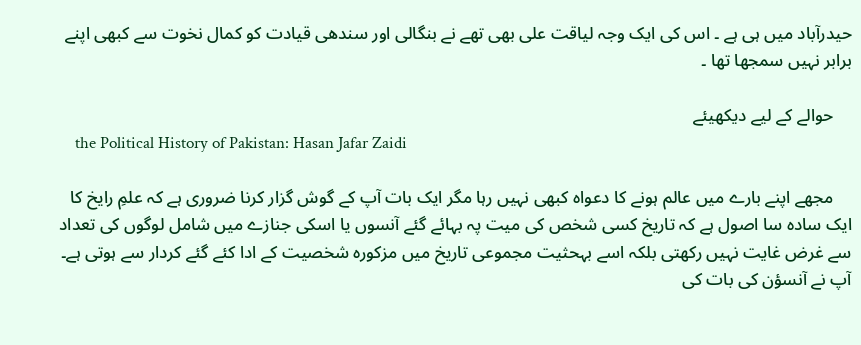حیدرآباد میں ہی ہے ۔ اس کی ایک وجہ لیاقت علی بھی تھے نے بنگالی اور سندھی قیادت کو کمال نخوت سے کبھی اپنے برابر نہیں سمجھا تھا ۔

    حوالے کے لیے دیکھیئے
    the Political History of Pakistan: Hasan Jafar Zaidi

    مجھے اپنے بارے میں عالم ہونے کا دعواہ کبھی نہیں رہا مگر ایک بات آپ کے گوش گزار کرنا ضروری ہے کہ علمِ رایخ کا ایک سادہ سا اصول ہے کہ تاریخ کسی شخص کی میت پہ بہائے گئے آنسوں یا اسکی جنازے میں شامل لوگوں کی تعداد سے غرض غایت نہیں رکھتی بلکہ اسے بہحثیت مجموعی تاریخ میں مزکورہ شخصیت کے ادا کئے گئے کردار سے ہوتی ہے۔ آپ نے آنسؤن کی بات کی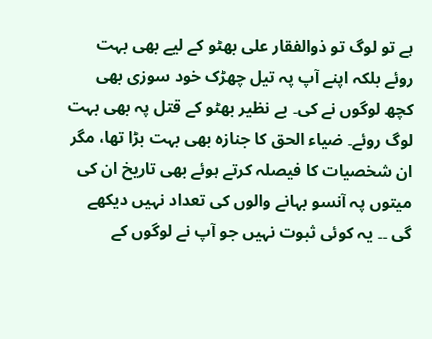ہے تو لوگ تو ذوالفقار علی بھٹو کے لیے بھی بہت روئے بلکہ اپنے آپ پہ تیل چھڑک خود سوزی بھی کچھ لوگوں نے کی۔ بے نظیر بھٹو کے قتل پہ بھی بہت لوگ روئے۔ ضیاء الحق کا جنازہ بھی بہت بڑا تھا، مگر ان شخصیات کا فیصلہ کرتے ہوئے بھی تاریخ ان کی میتوں پہ آنسو بہانے والوں کی تعداد نہیں دیکھے گی ۔۔ یہ کوئی ثبوت نہیں جو آپ نے لوگوں کے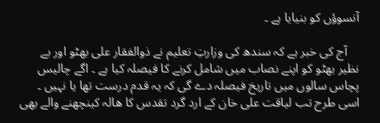آنسوؤں کو بنیایا ہے ۔

    آج کی خبر ہے کہ سندھ کی وزارتِ تعلیم نے ذوالفقار علی بھٹو اور بے نظیر بھٹو کو اپنے نصاب میں شامل کرنے کا فیصلہ کیا ہے ۔ اگے چالیس پچاس سالوں میں تاریخ فیصلہ دے گی کہ یہ قدم درست تھا یا نہیں ۔ اسی طرح تب لیاقت علی خان کے ارد گرد تقدس کا ھالہ کینچھنے والے بھی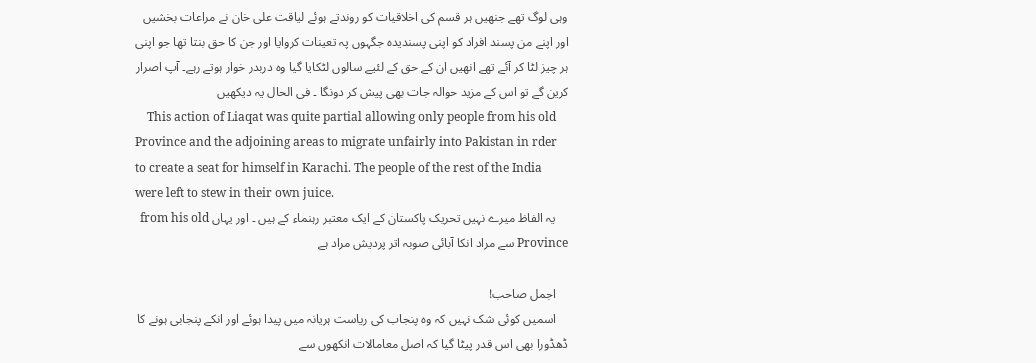وہی لوگ تھے جنھیں ہر قسم کی اخلاقیات کو روندتے ہوئے لیاقت علی خان نے مراعات بخشیں اور اپنے من پسند افراد کو اپنی پسندیدہ جگہوں پہ تعینات کروایا اور جن کا حق بنتا تھا جو اپنی ہر چیز لٹا کر آئے تھے انھیں ان کے حق کے لئیے سالوں لٹکایا گیا وہ دربدر خوار ہوتے رہے۔ آپ اصرار کرین گے تو اس کے مزید حوالہ جات بھی پیش کر دونگا ۔ فی الحال یہ دیکھیں
    This action of Liaqat was quite partial allowing only people from his old Province and the adjoining areas to migrate unfairly into Pakistan in rder to create a seat for himself in Karachi. The people of the rest of the India were left to stew in their own juice.
    یہ الفاظ میرے نہیں تحریک پاکستان کے ایک معتبر رہنماء کے ہیں ۔ اور یہاں from his old Province سے مراد انکا آبائی صوبہ اتر پردیش مراد ہے

    اجمل صاحب!
    اسمیں کوئی شک نہیں کہ وہ پنجاب کی ریاست ہریانہ میں پیدا ہوئے اور انکے پنجابی ہونے کا ڈھڈورا بھی اس قدر پیٹا گیا کہ اصل معامالات انکھوں سے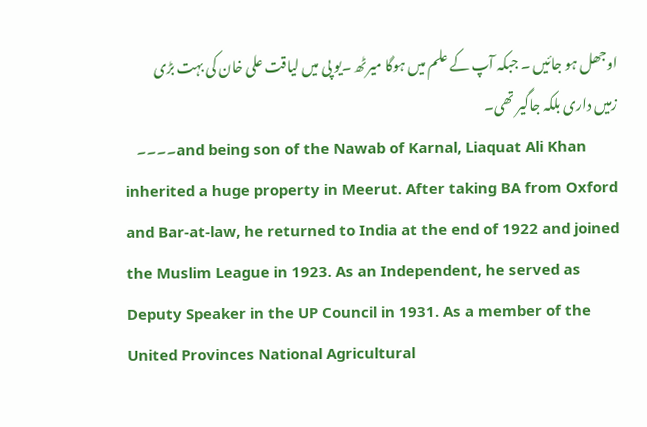اوجھل ہو جائیں ۔ جبکہ آپ کے علم میں ہوگا میرٹھ ۔یو پی میں لیاقت علی خان کی بہت بڑی زمیں داری بلکہ جاگیر تھی۔
    ۔۔۔۔and being son of the Nawab of Karnal, Liaquat Ali Khan inherited a huge property in Meerut. After taking BA from Oxford and Bar-at-law, he returned to India at the end of 1922 and joined the Muslim League in 1923. As an Independent, he served as Deputy Speaker in the UP Council in 1931. As a member of the United Provinces National Agricultural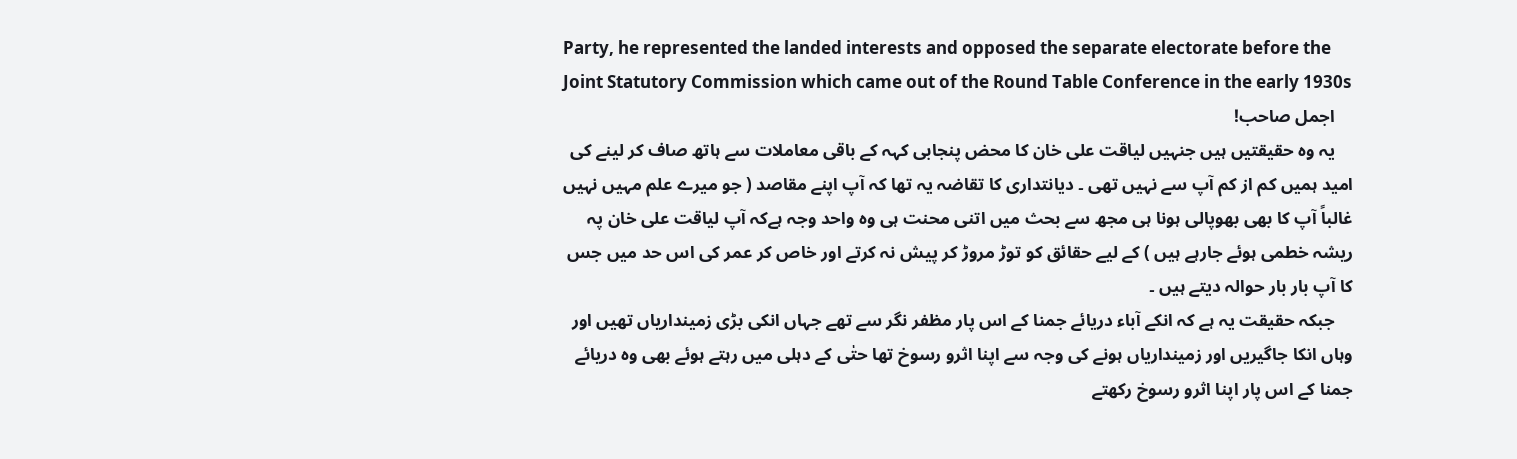Party, he represented the landed interests and opposed the separate electorate before the Joint Statutory Commission which came out of the Round Table Conference in the early 1930s
    اجمل صاحب!
    یہ وہ حقیقتیں ہیں جنہیں لیاقت علی خان کا محض پنجابی کہہ کے باقی معاملات سے ہاتھ صاف کر لینے کی امید ہمیں کم از کم آپ سے نہیں تھی ۔ دیانتداری کا تقاضہ یہ تھا کہ آپ اپنے مقاصد ( جو میرے علم مہیں نہیں غالباً آپ کا بھی بھوپالی ہونا ہی مجھ سے بحث میں اتنی محنت ہی وہ واحد وجہ ہےکہ آپ لیاقت علی خان پہ ریشہ خطمی ہوئے جارہے ہیں ) کے لیے حقائق کو توڑ مروڑ کر پیش نہ کرتے اور خاص کر عمر کی اس حد میں جس کا آپ بار بار حوالہ دیتے ہیں ۔
    جبکہ حقیقت یہ ہے کہ انکے آباء دریائے جمنا کے اس پار مظفر نگر سے تھے جہاں انکی بڑی زمینداریاں تھیں اور وہاں انکا جاگیریں اور زمینداریاں ہونے کی وجہ سے اپنا اثرو رسوخ تھا حتٰی کے دہلی میں رہتے ہوئے بھی وہ دریائے جمنا کے اس پار اپنا اثرو رسوخ رکھتے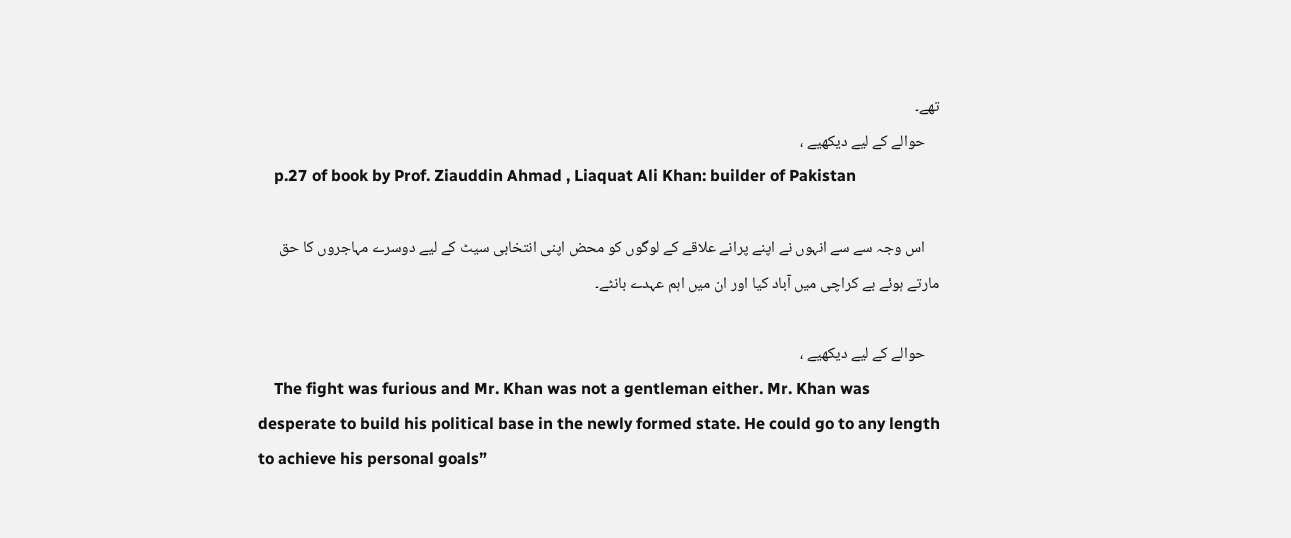تھے۔
    حوالے کے لیے دیکھیے ،
    p.27 of book by Prof. Ziauddin Ahmad , Liaquat Ali Khan: builder of Pakistan

    اس وجہ سے سے انہوں نے اپنے پرانے علاقے کے لوگوں کو محض اپنی انتخابی سیٹ کے لیے دوسرے مہاجروں کا حق مارتے ہوئے بے کراچی میں آباد کیا اور ان میں اہم عہدے بانٹے۔

    حوالے کے لیے دیکھیے ،
    The fight was furious and Mr. Khan was not a gentleman either. Mr. Khan was desperate to build his political base in the newly formed state. He could go to any length to achieve his personal goals”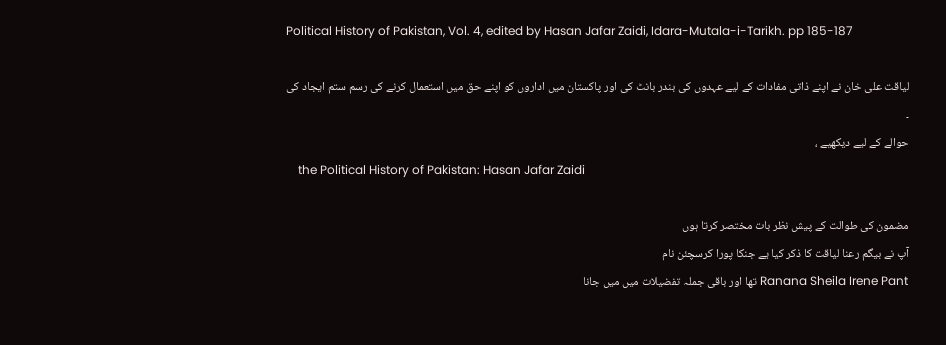Political History of Pakistan, Vol. 4, edited by Hasan Jafar Zaidi, Idara-Mutala-i-Tarikh. pp 185-187

    لیاقت علی خان نے اپنے ذاتی مفادات کے لیے عہدوں کی بندر بانٹ کی اور پاکستان میں اداروں کو اپنے حق میں استعمال کرنے کی رسم ستم ایجاد کی
    ۔
    حوالے کے لیے دیکھیے ،
    the Political History of Pakistan: Hasan Jafar Zaidi

    مضمون کی طوالت کے پیش نظر بات مختصر کرتا ہوں
    آپ نے بیگم رعنا لیاقت کا ذکر کیا یے جنکا پورا کرسچئن نام
    Ranana Sheila Irene Pant تھا اور باقی جملہ تفضیلات میں میں جانا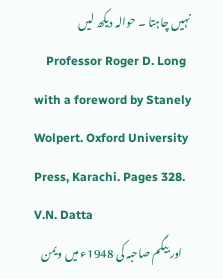نہیں چاہتا ۔ حوالہ دیکھ لیں
    Professor Roger D. Long with a foreword by Stanely Wolpert. Oxford University Press, Karachi. Pages 328. V.N. Datta
    اور بیگم صاحبہ کی 1948ء میں ویمن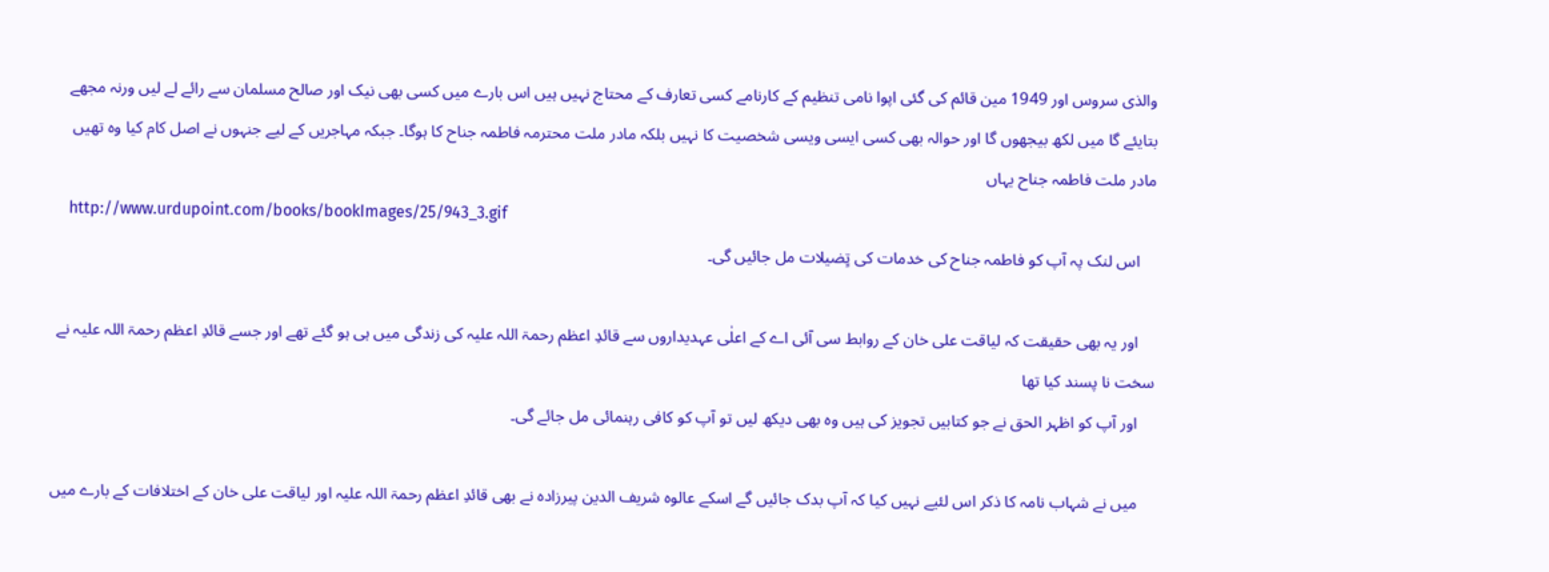والذی سروس اور 1949 مین قائم کی گئی اپوا نامی تنظیم کے کارنامے کسی تعارف کے محتاج نہیں ہیں اس بارے میں کسی بھی نیک اور صالح مسلمان سے رائے لے لیں ورنہ مجھے بتایئے گا میں لکھ بیجھوں گا اور حوالہ بھی کسی ایسی ویسی شخصیت کا نہیں بلکہ مادر ملت محترمہ فاطمہ جناح کا ہوگا۔ جبکہ مہاجریں کے لیے جنہوں نے اصل کام کیا وہ تھیں مادر ملت فاطمہ جناح یہاں
    http://www.urdupoint.com/books/bookImages/25/943_3.gif
    اس لنک پہ آپ کو فاطمہ جناح کی خدمات کی تٍضیلات مل جائیں گی۔

    اور یہ بھی حقیقت کہ لیاقت علی خان کے روابط سی آئی اے کے اعلٰی عہدیداروں سے قائدِ اعظم رحمۃ اللہ علیہ کی زندگی میں ہی ہو گئے تھے اور جسے قائدِ اعظم رحمۃ اللہ علیہ نے سخت نا پسند کیا تھا
    اور آپ کو اظہر الحق نے جو کتابیں تجویز کی ہیں وہ بھی دیکھ لیں تو آپ کو کافی رہنمائی مل جائے گی۔

    میں نے شہاب نامہ کا ذکر اس لئیے نہیں کیا کہ آپ بدک جائیں گے اسکے عالوہ شریف الدین پیرزادہ نے بھی قائدِ اعظم رحمۃ اللہ علیہ اور لیاقت علی خان کے اختلافات کے بارے میں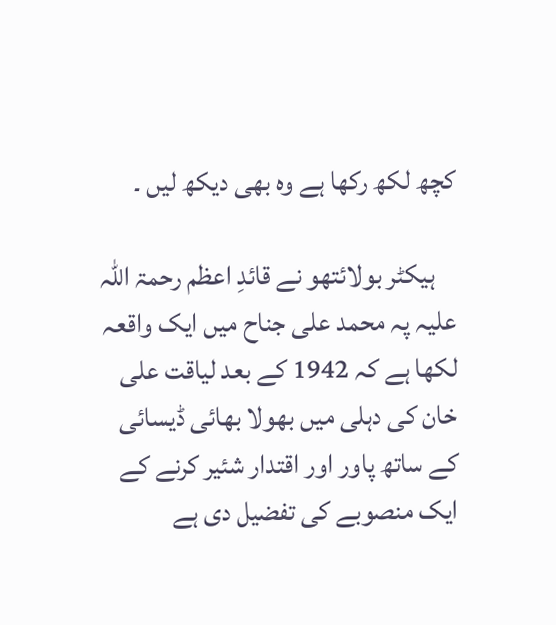کچھ لکھ رکھا ہے وہ بھی دیکھ لیں ۔

    ہیکٹر بولائتھو نے قائدِ اعظم رحمۃ اللہ علیہ پہ محمد علی جناح میں ایک واقعہ لکھا ہے کہ 1942 کے بعد لیاقت علی خان کی دہلی میں بھولا بھائی ڈیسائی کے ساتھ پاور اور اقتدار شئیر کرنے کے ایک منصوبے کی تفضیل دی ہے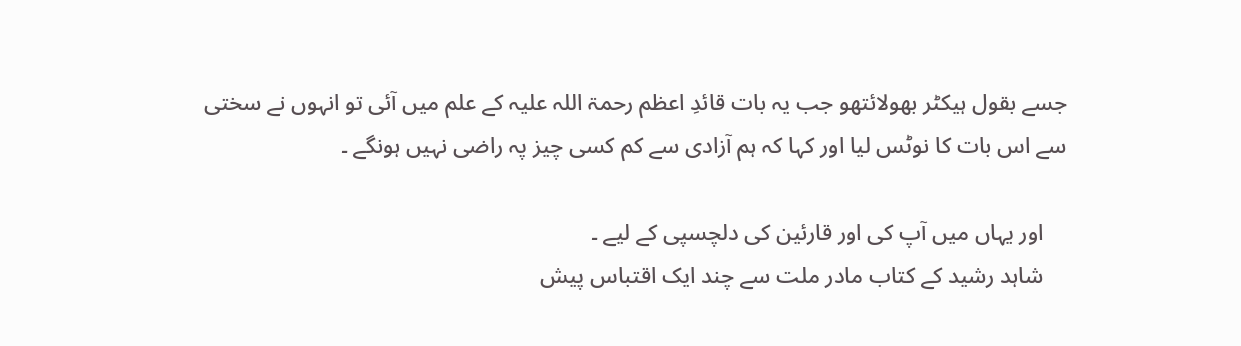جسے بقول ہیکٹر بھولائتھو جب یہ بات قائدِ اعظم رحمۃ اللہ علیہ کے علم میں آئی تو انہوں نے سختی سے اس بات کا نوٹس لیا اور کہا کہ ہم آزادی سے کم کسی چیز پہ راضی نہیں ہونگے ۔

    اور یہاں میں آپ کی اور قارئین کی دلچسپی کے لیے ۔
    شاہد رشید کے کتاب مادر ملت سے چند ایک اقتباس پیش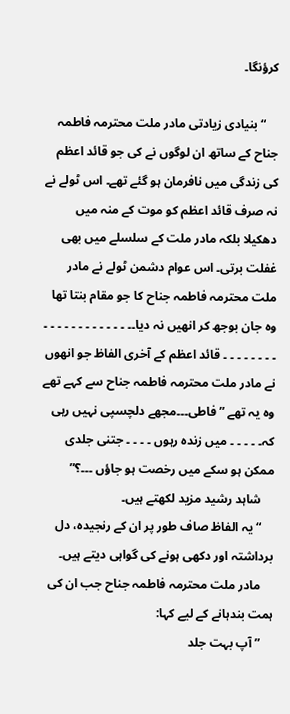کرؤنگا۔

    “بنیادی زیادتی مادر ملت محترمہ فاطمہ جناح کے ساتھ ان لوگوں نے کی جو قائد اعظم کی زندگی میں نافرمان ہو گئے تھے۔ اس ٹولے نے نہ صرف قائد اعظم کو موت کے منہ میں دھکیلا بلکہ مادر ملت کے سلسلے میں بھی غفلت برتی۔ اس عوام دشمن ٹولے نے مادر ملت محترمہ فاطمہ جناح کا جو مقام بنتا تھا وہ جان بوجھ کر انھیں نہ دیا۔۔ ۔ ۔ ۔ ۔ ۔ ۔ ۔ ۔ ۔ ۔ ۔ ۔ ۔ ۔ ۔ ۔ ۔ ۔ ۔ ۔ قائد اعظم کے آخری الفاظ جو انھوں نے مادر ملت محترمہ فاطمہ جناح سے کہے تھے وہ یہ تھے ” فاطی۔۔۔مجھے دلچسپی نہیں رہی کہ۔ ۔ ۔ ۔ ۔ میں زندہ رہوں ۔ ۔ ۔ ۔ جتنی جلدی ممکن ہو سکے میں رخصت ہو جاؤں ۔۔۔؟”
    شاہد رشید مزید لکھتے ہیں۔
    “یہ الفاظ صاف طور پر ان کے رنجیدہ، دل برداشتہ اور دکھی ہونے کی گواہی دیتے ہیں۔
    مادر ملت محترمہ فاطمہ جناح جب ان کی ہمت بندہانے کے لیے کہا:
    ” آپ بہت جلد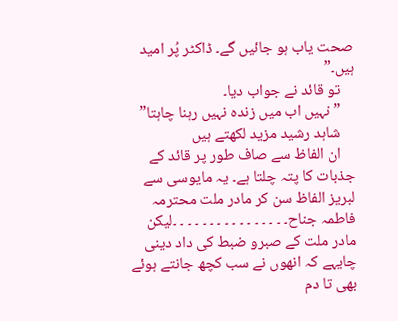صحت یاب ہو جائیں گے۔ ڈاکٹر پُر امید ہیں۔”
    تو قائد نے جواب دیا۔
    ” نہیں اب میں زندہ نہیں رہنا چاہتا”
    شاہد رشید مزید لکھتے ہیں
    ان الفاظ سے صاف طور پر قائد کے جذبات کا پتہ چلتا ہے۔ یہ مایوسی سے لبریز الفاظ سن کر مادر ملت محترمہ فاطمہ جناح۔ ۔ ۔ ۔ ۔ ۔ ۔ ۔ ۔ ۔ ۔ ۔ ۔ ۔ ۔ ۔لیکن مادر ملت کے صبرو ضبط کی داد دینی چایہے کہ انھوں نے سب کچھ جانتے ہوئے بھی تا دم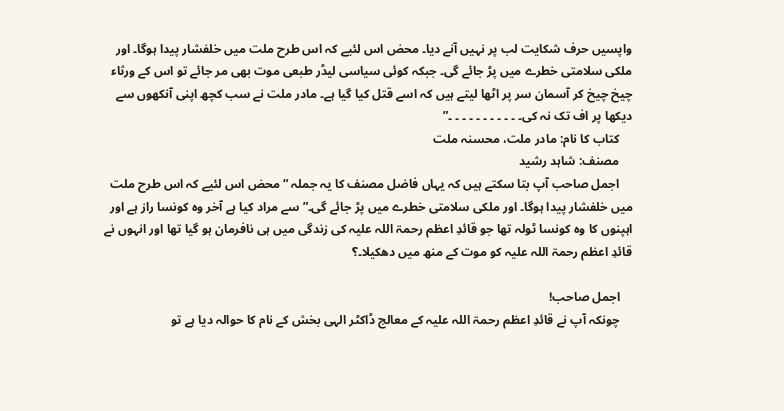واپسیں حرف شکایت لب پر نہیں آنے دیا۔ محض اس لئیے کہ اس طرح ملت میں خلفشار پیدا ہوگا۔ اور ملکی سلامتی خطرے میں پڑ جائے گی۔ جبکہ کوئی سیاسی لیڈر طبعی موت بھی مر جائے تو اس کے ورثاء چیخ چیخ کر آسمان سر پر اٹھا لیتے ہیں کہ اسے قتل کیا گیا ہے۔ مادر ملت نے سب کچھ اپنی آنکھوں سے دیکھا پر اف تک نہ کی۔ ۔ ۔ ۔ ۔ ۔ ۔ ۔ ۔ ۔ ۔”
    کتاب کا نام: مادر ملت، محسنہ ملت
    مصنف: شاہد رشید
    اجمل صاحب آپ بتا سکتے ہیں کہ یہاں فاضل مصنف کا یہ جملہ “محض اس لئیے کہ اس طرح ملت میں خلفشار پیدا ہوگا۔ اور ملکی سلامتی خطرے میں پڑ جائے گی۔” سے مراد کیا ہے آخر وہ کونسا راز ہے اور اہپنوں کا وہ کونسا ٹولہ تھا جو قائدِ اعظم رحمۃ اللہ علیہ کی زندگی میں ہی نافرمان ہو گیا تھا اور انہوں نے قائدِ اعظم رحمۃ اللہ علیہ کو موت کے منھ میں دھکیلا۔؟

    اجمل صاحب!
    چونکہ آپ نے قائدِ اعظم رحمۃ اللہ علیہ کے معالج ڈاکٹر الہی بخش کے نام کا حوالہ دیا ہے تو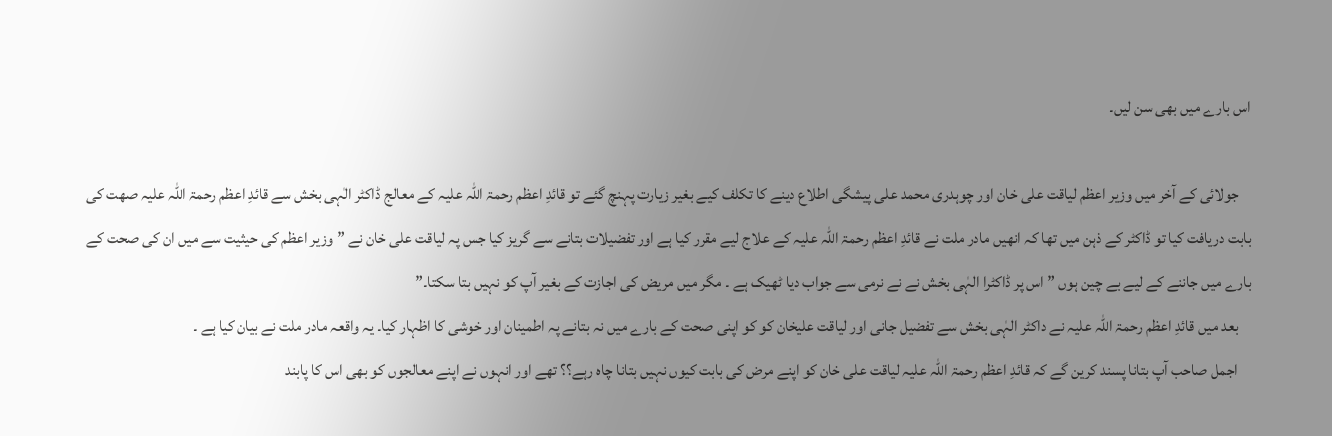اس بارے میں بھی سن لیں۔

    جولائی کے آخر میں وزیر اعظم لیاقت علی خان اور چوہدری محمد علی پیشگی اطلاع دینے کا تکلف کیے بغیر زیارت پہنچ گئے تو قائدِ اعظم رحمۃ اللہ علیہ کے معالج ڈاکٹر الٰہی بخش سے قائدِ اعظم رحمۃ اللہ علیہ صھت کی بابت دریافت کیا تو ڈاکٹر کے ذہن میں تھا کہ انھیں مادر ملت نے قائدِ اعظم رحمۃ اللہ علیہ کے علاج لیے مقرر کیا ہے اور تفضیلات بتانے سے گریز کیا جس پہ لیاقت علی خان نے ” وزیر اعظم کی حیثیت سے میں ان کی صحت کے بارے میں جاننے کے لیے بے چین ہوں ” اس پر ڈاکٹرا الہٰی بخش نے نے نرمی سے جواب دیا ٹھیک ہے ۔ مگر میں مریض کی اجازت کے بغیر آپ کو نہیں بتا سکتا۔”
    بعد میں قائدِ اعظم رحمۃ اللہ علیہ نے داکٹر الہٰی بخش سے تفضیل جانی اور لیاقت علیخان کو کو اپنی صحت کے بارے میں نہ بتانے پہ اطمینان اور خوشی کا اظہار کیا۔ یہ واقعہ مادر ملت نے بیان کیا ہے ۔
    اجمل صاحب آپ بتانا پسند کرین گے کہ قائدِ اعظم رحمۃ اللہ علیہ لیاقت علی خان کو اپنے مرض کی بابت کیوں نہیں بتانا چاہ رہے؟؟ تھے اور انہوں نے اپنے معالجوں کو بھی اس کا پابند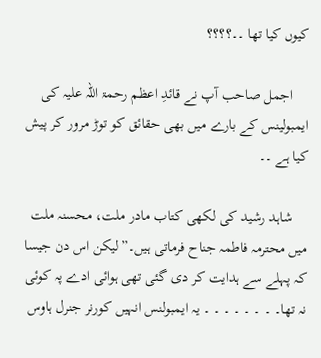کیوں کیا تھا ۔۔؟؟؟؟

    اجمل صاحب آپ نے قائدِ اعظم رحمۃ اللہ علیہ کی ایمبولینس کے بارے میں بھی حقائق کو توڑ مرور کر پیش کیا ہے ۔۔

    شاہد رشید کی لکھی کتاب مادر ملت، محسنہ ملت میں محترمہ فاطمہ جناح فرماتی ہیں۔”لیکن اس دن جیسا کہ پہلے سے ہدایت کر دی گئی تھی ہوائی ادے پہ کوئی نہ تھا۔ ۔ ۔ ۔ ۔ ۔ ۔ ۔ یہ ایمبولنس انہیں کورنر جنرل ہاوس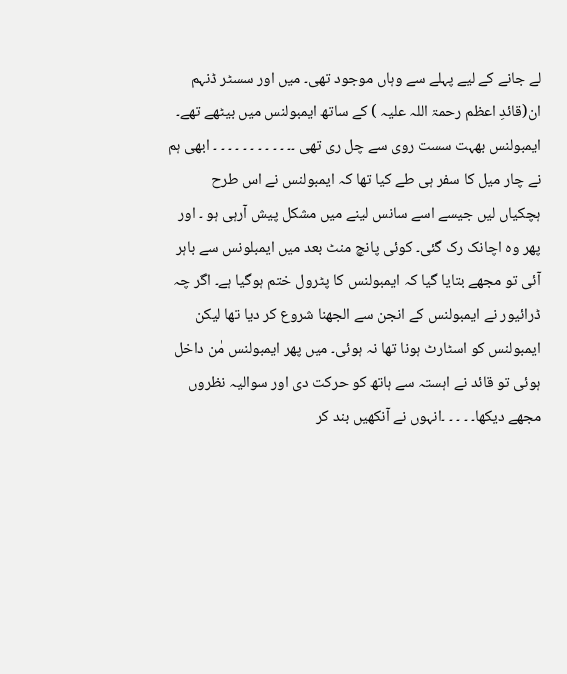لے جانے کے لیے پہلے سے وہاں موجود تھی۔ میں اور سسٹر ڈنہم ان(قائدِ اعظم رحمۃ اللہ علیہ ) کے ساتھ ایمبولنس میں بیٹھے تھے۔ ایمبولنس بھہت سست روی سے چل ری تھی ۔۔ ۔ ۔ ۔ ۔ ۔ ۔ ۔ ۔ ۔ ۔ ابھی ہم نے چار میل کا سفر ہی طے کیا تھا کہ ایمبولنس نے اس طرح ہچکیاں لیں جیسے اسے سانس لینے میں مشکل پیش آرہی ہو ۔ اور پھر وہ اچانک رک گئی۔ کوئی پانچ منٹ بعد میں ایمبلونس سے باہر آئی تو مجھے بتایا گیا کہ ایمبولنس کا پٹرول ختم ہوگیا ہے۔ اگر چہ ڈرائیور نے ایمبولنس کے انجن سے الجھنا شروع کر دیا تھا لیکن ایمبولنس کو اسٹارٹ ہونا تھا نہ ہوئی۔ میں پھر ایمبولنس مٰن داخل ہوئی تو قائد نے اہستہ سے ہاتھ کو حرکت دی اور سوالیہ نظروں مجھے دیکھا۔ ۔ ۔ ۔ ۔انہوں نے آنکھیں بند کر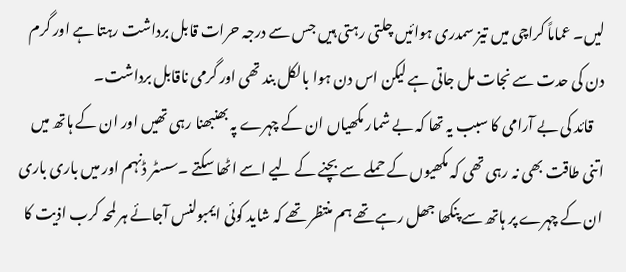لیں۔ عماماً کراچی میں تیز سمدری ہوائیں چلتی رہتی ہیں جس سے درجہ حرات قابل برداشت رہتا ہے اور گرم دن کی حدت سے نجات مل جاتی ہے لیکن اس دن ہوا بالکل بند تھی اور گرمی ناقابل برداشت۔
    قائد کی بے آرامی کا سبب یہ تھا کہ بے شمار مکھیاں ان کے چہرے پہ بھنبھنا رہی تھیں اور ان کے ہاتھ میں اتنی طاقت بھی نہ رہی تھی کہ مکھیوں کے حملے سے بچنے کے لیے اسے اٹھا سکتے ۔سسٹر ڈنہم اور میں باری باری ان کے چہرے پر ہاتھ سے پنکھا جھل رہے تھے ہم منتظر تھے کہ شاید کوئی ایمبولنس آجائے ہر لمحہ کرب اذیت کا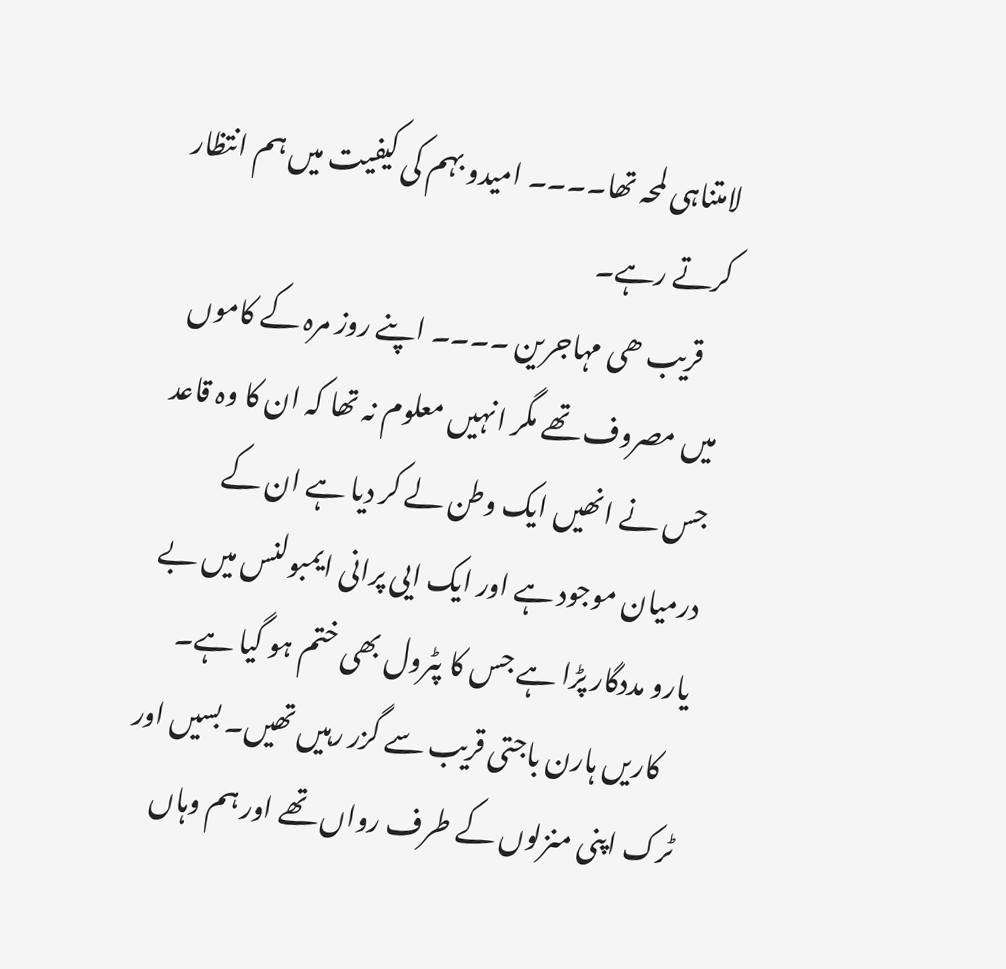لامتناہی لمحہ تھا۔۔۔۔ امیدو بہم کی کیفیت میں ہم انتظار کرتے رہے۔
    قریب ھی مہاجرین ۔۔۔۔ اپنے روز مرہ کے کاموں میں مصروف تھے مگر انہیں معلوم نہ تھا کہ ان کا وہ قاعد جس نے انھیں ایک وطن لے کر دیا ہے ان کے درمیان موجود ہے اور ایک ایی پرانی ایمبولنس میں بے یارو مددگار پڑا ہے جس کا پٹرول بھی ختم ہو گیا ہے۔
    کاریں ہارن باجتی قریب سے گزر رہیں تھیں۔ بسیں اور ٹرک اپنی منزلوں کے طرف رواں تھے اور ہم وہاں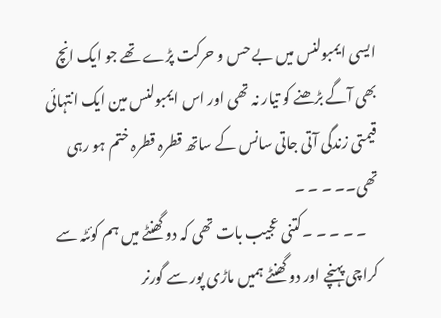ایسی ایمبولنس میں بے حس و حرکت پڑے تھے جو ایک انچ بھی آگے بڑھنے کو تیار نہ تھی اور اس ایمبولنس مین ایک انتہائی قیمتی زندگی آتی جاتی سانس کے ساتھ قطرہ قطرہ ختم ہو رہی تھی۔۔ ۔ ۔ ۔
    ۔ ۔ ۔ ۔ ۔کتنی عجیب بات تھی کہ دو گھنٹے میں ہم کوئٹہ سے کراچی پہنچے اور دو گھنٹے ہمیں ماڑی پور سے گورنر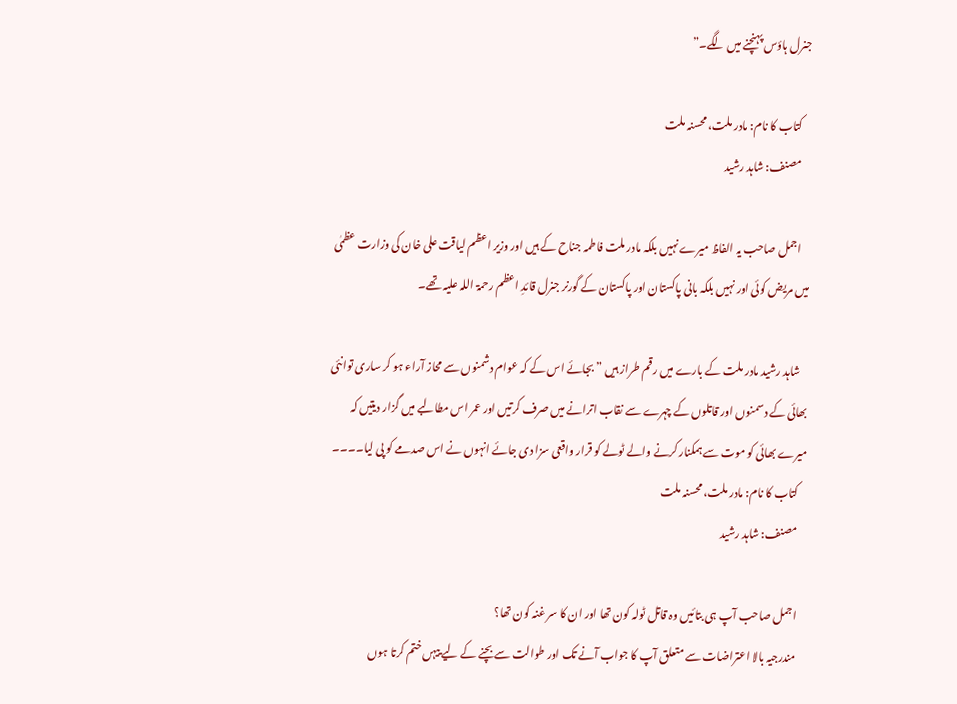جنرل ہاؤس پہنچنے میں لگے۔”

    کتاب کا نام: مادر ملت، محسنہ ملت
    مصنف: شاہد رشید

    اجمل صاحب یہ الفاظ میرے نہیں بلکہ مادر ملت فاطمہ جناح کے ہیں اور وزیر اعظم لیاقت علی خان کی وزارت عظمٰی میں مریض کوئی اور نہیں بلکہ بانی پاکستان اور پاکستان کے گورنر جنرل قائدِ اعظم رحمۃ اللہ علیہ تھے۔

    شاہد رشید مادر ملت کے بارے میں رقم طراز ہیں ” بجائے اس کے کہ عوام دشمنوں سے محاز آراء ہو کر ساری توانئی بھائی کے دسمنوں اور قاتلوں کے چہرے سے نقاب اترانے میں صرف کرتیں اور عمر اس مطالبے میں گزار دیتیں کہ میرے بھائی کو موت سے ہمکنار کرنے والے ٹولے کو قرار واقعی سزا دی جائے انہوں نے اس صدمے کو پی لیا۔۔۔۔
    کتاب کا نام: مادر ملت، محسنہ ملت
    مصنف: شاہد رشید

    اجمل صاحب آپ ہی بتائیں وہ قاتل ٹولہ کون تھا اور ان کا سر غنہ کون تھا؟
    مندرجیہ بالا اعتراضات سے متعلق آپ کا جواب آنے تک اور طوالت سے بچنے کے لیے ییہں ختم کرتا ہوں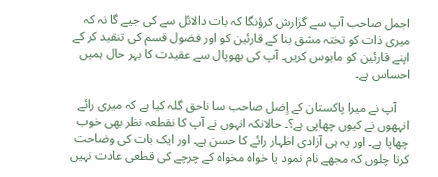اجمل صاحب آپ سے گزارش کرؤنگا کہ بات دالائل سے کی جیے گا نہ کہ میری ذات کو تختہ مشق بنا کے قارئین کو اور فضول قسم کی تنقید کر کے اپنے قارئین کو مایوس کریں۔ آپ کی بھوپال سے عقیدت کا بہر حال ہمیں احساس ہے۔

    آپ نے میرا پاکستان کے اٍضل صاحب سا ناحق گلہ کیا ہے کہ میری رائے انہھوں نے کیوں چھاپی ہے؟۔ حالانکہ انہوں نے آپ کا نقطعہ نظر بھی خوب چھاپا ہے۔ اور یہ ہی آزادی اظہار رائے کا حسن ہے۔ اور ایک بات کی وضاحت کرتا چلوں کہ مجھے نام نمود یا خواہ مخواہ کے چرچے کی قطعی عادت نہیں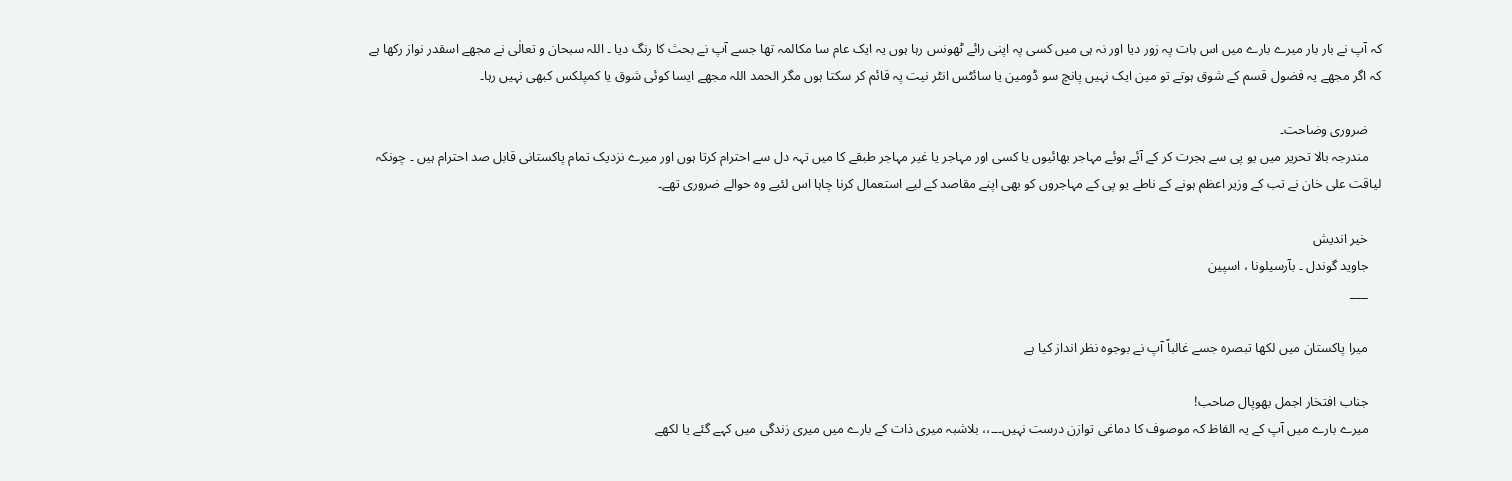کہ آپ نے بار بار میرے بارے میں اس بات پہ زور دیا اور نہ ہی میں کسی پہ اپنی رائے ٹھونس رہا ہوں یہ ایک عام سا مکالمہ تھا جسے آپ نے بحث کا رنگ دیا ۔ اللہ سبحان و تعالٰی نے مجھے اسقدر نواز رکھا ہے کہ اگر مجھے یہ فضول قسم کے شوق ہوتے تو مین ایک نہیں پانچ سو ڈومین یا سائٹس انٹر نیت پہ قائم کر سکتا ہوں مگر الحمد اللہ مجھے ایسا کوئی شوق یا کمپلکس کبھی نہیں رہا۔

    ضروری وضاحت۔
    مندرجہ بالا تحریر میں یو پی سے ہجرت کر کے آئے ہوئے مہاجر بھائیوں یا کسی اور مہاجر یا غیر مہاجر طبقے کا میں تہہ دل سے احترام کرتا ہوں اور میرے نزدیک تمام پاکستانی قابل صد احترام ہیں ۔ چونکہ لیاقت علی خان نے تب کے وزیر اعظم ہونے کے ناطے یو پی کے مہاجروں کو بھی اپنے مقاصد کے لیے استعمال کرنا چاہا اس لئیے وہ حوالے ضروری تھے۔

    خیر اندیش
    جاوید گوندل ۔ بآرسیلونا ، اسپین
    ___

    میرا پاکستان میں لکھا تبصرہ جسے غالباً آپ نے بوجوہ نظر انداز کیا ہے

    جناب افتخار اجمل بھوپال صاحب!
    میرے بارے میں آپ کے یہ الفاظ کہ موصوف کا دماغی توازن درست نہیں۔۔۔،، بلاشبہ میری ذات کے بارے میں میری زندگی میں کہے گئے یا لکھے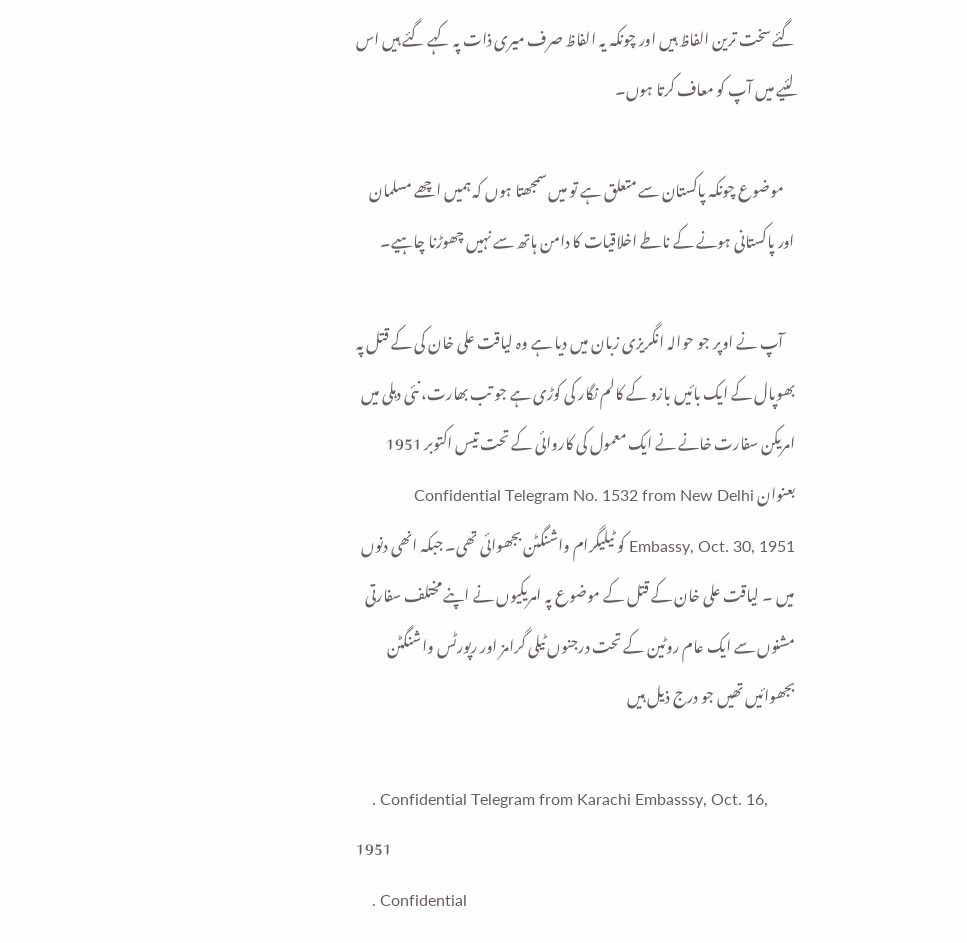گئے سخت ترین الفاظ ہیں اور چونکہ یہ الفاظ صرف میری ذات پہ کہے گئے ہیں اس لئیے میں آپ کو معاف کرتا ہوں۔

    موضوع چونکہ پاکستان سے متعلق ہے تو میں سمجھتا ہوں کہ ہمیں اچھے مسلمان اور پاکستانی ہونے کے ناطے اخلاقیات کا دامن ہاتھ سے نہیں چھوڑنا چاہیے۔

    آپ نے اوپر جو حوالہ انگریزی زبان میں دیا ہے وہ لیاقت علی خان کی کے قتل پہ بھوپال کے ایک بائیں بازو کے کالم نگار کی کوڑی ہے جو تب بھارت، نئی دہلی میں امریکن سفارت خانے نے ایک معمول کی کاروائی کے تحت تیس اکتوبر 1951 بعنوان Confidential Telegram No. 1532 from New Delhi Embassy, Oct. 30, 1951 کو ٹیلیگرام واشنگٹن بجھوائی تھی۔ جبکہ انھی دنوں میں ۔ لیاقت علی خان کے قتل کے موضوع پہ امریکیوں نے اپنے مختلف سفارتی مشنوں سے ایک عام روٹین کے تحت درجنوں ٹیلی گرامز اور رپورٹس واشنگٹن بجھوائیں تھیں جو درج ذیل ہیں

    . Confidential Telegram from Karachi Embasssy, Oct. 16, 1951
    . Confidential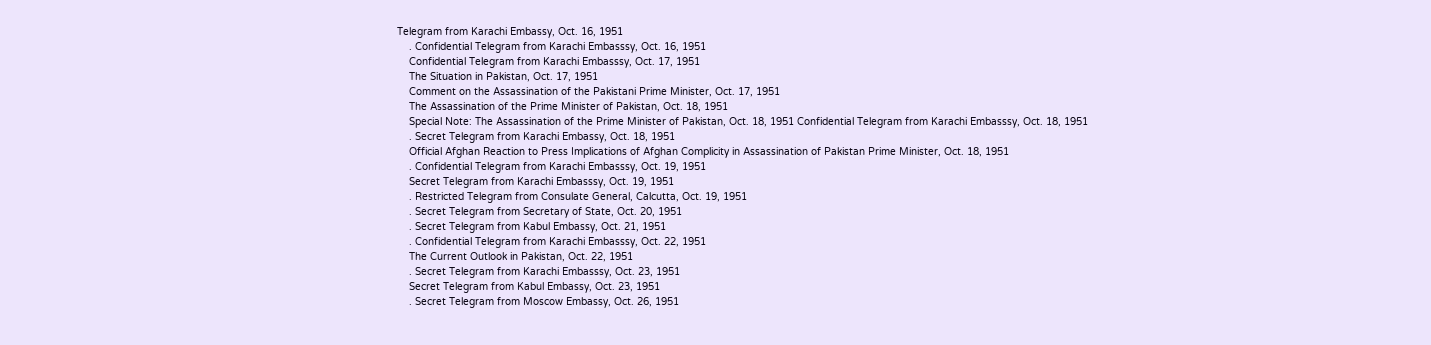Telegram from Karachi Embassy, Oct. 16, 1951
    . Confidential Telegram from Karachi Embasssy, Oct. 16, 1951
    Confidential Telegram from Karachi Embasssy, Oct. 17, 1951
    The Situation in Pakistan, Oct. 17, 1951
    Comment on the Assassination of the Pakistani Prime Minister, Oct. 17, 1951
    The Assassination of the Prime Minister of Pakistan, Oct. 18, 1951
    Special Note: The Assassination of the Prime Minister of Pakistan, Oct. 18, 1951 Confidential Telegram from Karachi Embasssy, Oct. 18, 1951
    . Secret Telegram from Karachi Embassy, Oct. 18, 1951
    Official Afghan Reaction to Press Implications of Afghan Complicity in Assassination of Pakistan Prime Minister, Oct. 18, 1951
    . Confidential Telegram from Karachi Embasssy, Oct. 19, 1951
    Secret Telegram from Karachi Embasssy, Oct. 19, 1951
    . Restricted Telegram from Consulate General, Calcutta, Oct. 19, 1951
    . Secret Telegram from Secretary of State, Oct. 20, 1951
    . Secret Telegram from Kabul Embassy, Oct. 21, 1951
    . Confidential Telegram from Karachi Embasssy, Oct. 22, 1951
    The Current Outlook in Pakistan, Oct. 22, 1951
    . Secret Telegram from Karachi Embasssy, Oct. 23, 1951
    Secret Telegram from Kabul Embassy, Oct. 23, 1951
    . Secret Telegram from Moscow Embassy, Oct. 26, 1951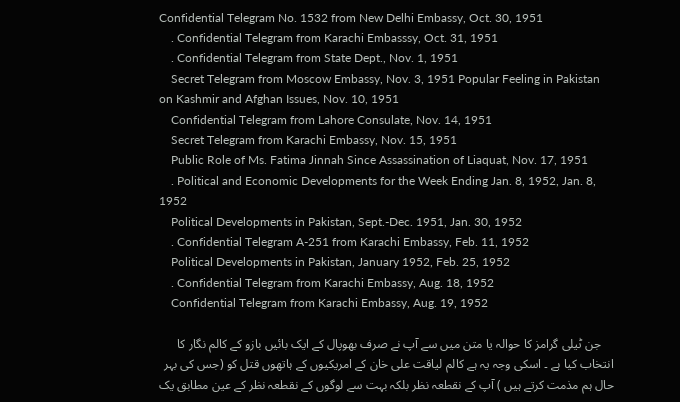Confidential Telegram No. 1532 from New Delhi Embassy, Oct. 30, 1951
    . Confidential Telegram from Karachi Embasssy, Oct. 31, 1951
    . Confidential Telegram from State Dept., Nov. 1, 1951
    Secret Telegram from Moscow Embassy, Nov. 3, 1951 Popular Feeling in Pakistan on Kashmir and Afghan Issues, Nov. 10, 1951
    Confidential Telegram from Lahore Consulate, Nov. 14, 1951
    Secret Telegram from Karachi Embassy, Nov. 15, 1951
    Public Role of Ms. Fatima Jinnah Since Assassination of Liaquat, Nov. 17, 1951
    . Political and Economic Developments for the Week Ending Jan. 8, 1952, Jan. 8, 1952
    Political Developments in Pakistan, Sept.-Dec. 1951, Jan. 30, 1952
    . Confidential Telegram A-251 from Karachi Embassy, Feb. 11, 1952
    Political Developments in Pakistan, January 1952, Feb. 25, 1952
    . Confidential Telegram from Karachi Embassy, Aug. 18, 1952
    Confidential Telegram from Karachi Embassy, Aug. 19, 1952

    جن ٹیلی گرامز کا حوالہ یا متن میں سے آپ نے صرف بھوپال کے ایک بائیں بازو کے کالم نگار کا انتخاب کیا ہے ۔ اسکی وجہ یہ ہے کالم لیاقت علی خان کے امریکیوں کے ہاتھوں قتل کو (جس کی بہر حال ہم مذمت کرتے ہیں ) آپ کے نقطعہ نظر بلکہ بہت سے لوگوں کے نقطعہ نظر کے عین مطابق یک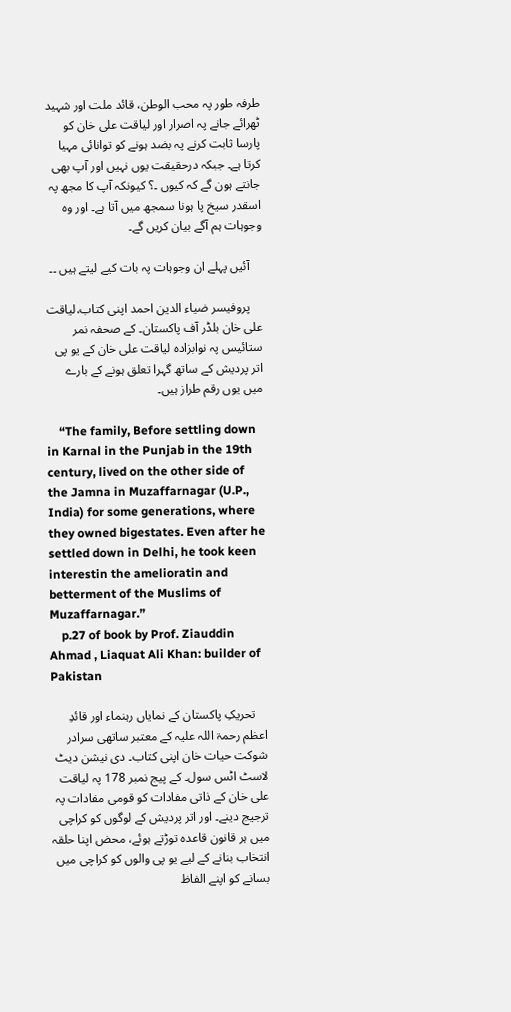طرفہ طور پہ محب الوطن، قائد ملت اور شہید ٹھرائے جانے پہ اصرار اور لیاقت علی خان کو پارسا ثابت کرنے پہ بضد ہونے کو توانائی مہیا کرتا ہے۔ جبکہ درحقیقت یوں نہیں اور آپ بھی جانتے ہون گے کہ کیوں ۔؟ کیونکہ آپ کا مجھ پہ اسقدر سیخ پا ہونا سمجھ میں آتا ہے۔ اور وہ وجوہات ہم آگے بیان کریں گے۔

    آئیں پہلے ان وجوہات پہ بات کیے لیتے ہیں ۔۔

    پروفیسر ضیاء الدین احمد اپنی کتاب،لیاقت علی خان بلڈر آف پاکستان۔ کے صحفہ نمر ستائیس پہ نوابزادہ لیاقت علی خان کے یو پی اتر پردیش کے ساتھ گہرا تعلق ہونے کے بارے میں یوں رقم طراز ہیں۔

    “The family, Before settling down in Karnal in the Punjab in the 19th century, lived on the other side of the Jamna in Muzaffarnagar (U.P., India) for some generations, where they owned bigestates. Even after he settled down in Delhi, he took keen interestin the amelioratin and betterment of the Muslims of Muzaffarnagar.”
    p.27 of book by Prof. Ziauddin Ahmad , Liaquat Ali Khan: builder of Pakistan

    تحریکِ پاکستان کے نمایاں رہنماء اور قائدِ اعظم رحمۃ اللہ علیہ کے معتبر ساتھی سرادر شوکت حیات خان اپنی کتاب۔ دی نیشن دیٹ لاسٹ اٹس سول۔ کے پیج نمبر 178 پہ لیاقت علی خان کے ذاتی مفادات کو قومی مفادات پہ ترجیج دینے۔ اور اتر پردیش کے لوگوں کو کراچی میں ہر قانون قاعدہ توڑتے ہوئے، محض اپنا حلقہ انتخاب بنانے کے لیے یو پی والوں کو کراچی میں بسانے کو اپنے الفاظ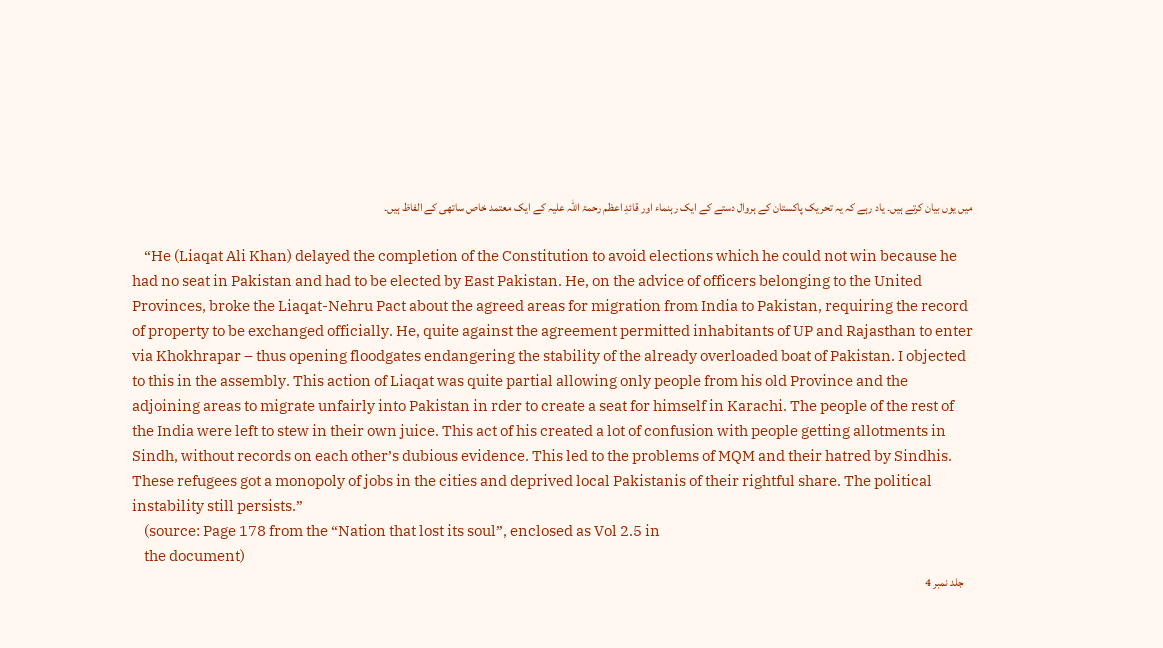میں یوں بیان کرتے ہیں۔ یاد رہے کہ یہ تحریک پاکستان کے ہروال دستے کے ایک رہنماء اور قائدِ اعظم رحمۃ اللہ علیہ کے ایک معتمد خاص ساتھی کے الفاظ ہیں۔

    “He (Liaqat Ali Khan) delayed the completion of the Constitution to avoid elections which he could not win because he had no seat in Pakistan and had to be elected by East Pakistan. He, on the advice of officers belonging to the United Provinces, broke the Liaqat-Nehru Pact about the agreed areas for migration from India to Pakistan, requiring the record of property to be exchanged officially. He, quite against the agreement permitted inhabitants of UP and Rajasthan to enter via Khokhrapar – thus opening floodgates endangering the stability of the already overloaded boat of Pakistan. I objected to this in the assembly. This action of Liaqat was quite partial allowing only people from his old Province and the adjoining areas to migrate unfairly into Pakistan in rder to create a seat for himself in Karachi. The people of the rest of the India were left to stew in their own juice. This act of his created a lot of confusion with people getting allotments in Sindh, without records on each other’s dubious evidence. This led to the problems of MQM and their hatred by Sindhis. These refugees got a monopoly of jobs in the cities and deprived local Pakistanis of their rightful share. The political instability still persists.”
    (source: Page 178 from the “Nation that lost its soul”, enclosed as Vol 2.5 in
    the document)
    جلد نمبر 4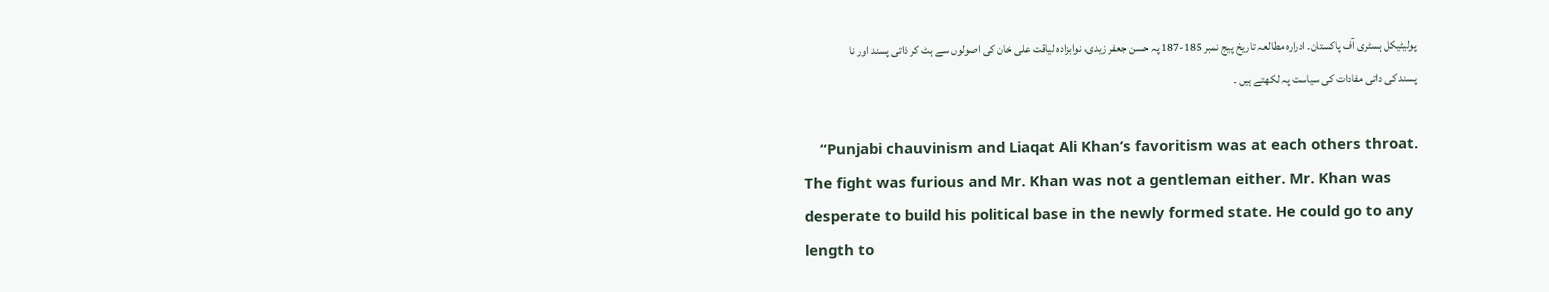پولیٹیکل ہسٹری آف پاکستان۔ ادرارہ مطالعہ تاریخ پیج نمبر 185-187 پہ حسن جعفر زیدی، نوابزادہ لیاقت علی خان کی اصولوں سے ہٹ کر ذاتی پسند اور نا پسند کی داتی مفادات کی سیاست پہ لکھتے ہیں ۔

    “Punjabi chauvinism and Liaqat Ali Khan’s favoritism was at each others throat. The fight was furious and Mr. Khan was not a gentleman either. Mr. Khan was desperate to build his political base in the newly formed state. He could go to any length to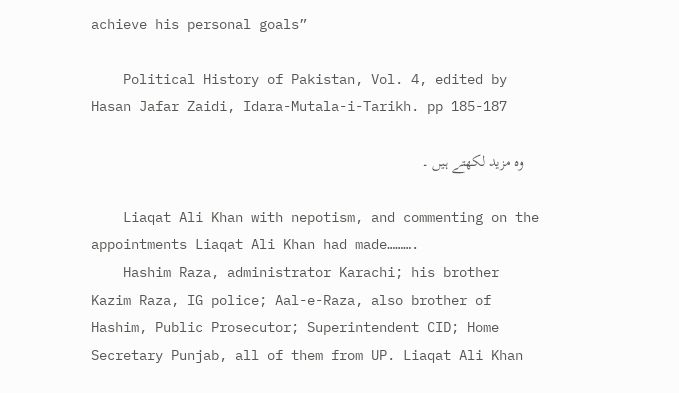achieve his personal goals”

    Political History of Pakistan, Vol. 4, edited by Hasan Jafar Zaidi, Idara-Mutala-i-Tarikh. pp 185-187

    وہ مزید لکھتے ہیں ۔

    Liaqat Ali Khan with nepotism, and commenting on the appointments Liaqat Ali Khan had made……….
    Hashim Raza, administrator Karachi; his brother Kazim Raza, IG police; Aal-e-Raza, also brother of Hashim, Public Prosecutor; Superintendent CID; Home Secretary Punjab, all of them from UP. Liaqat Ali Khan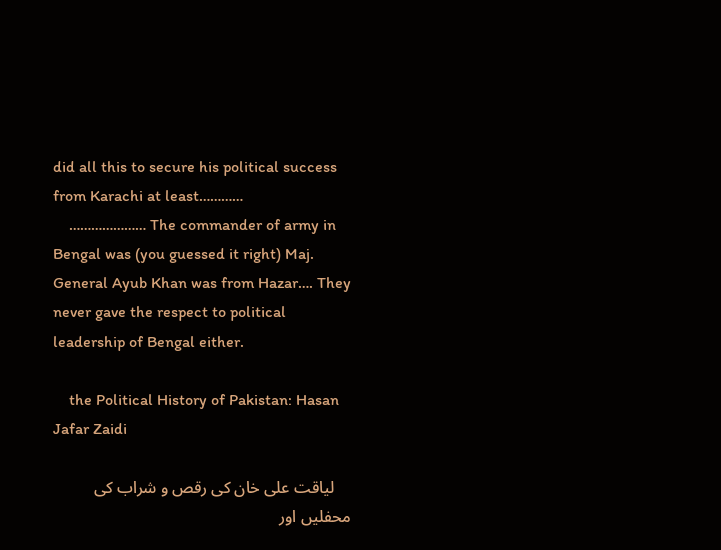did all this to secure his political success from Karachi at least…………
    ………………… The commander of army in Bengal was (you guessed it right) Maj. General Ayub Khan was from Hazar…. They never gave the respect to political leadership of Bengal either.

    the Political History of Pakistan: Hasan Jafar Zaidi

    لیاقت علی خان کی رقص و شراب کی محفلیں اور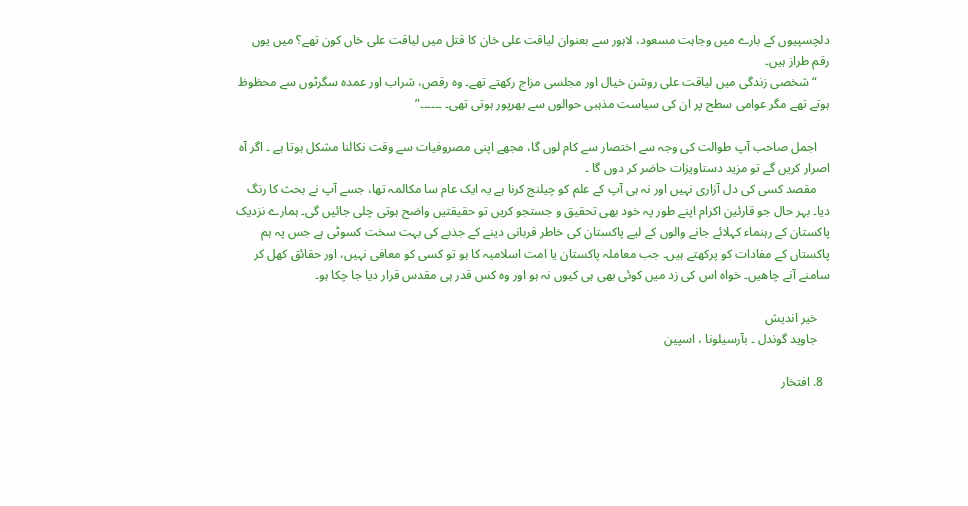دلچسپیوں کے بارے میں وجاہت مسعود، لاہور سے بعنوان لیاقت علی خان کا قتل میں لیاقت علی خاں کون تھے؟ میں یوں رقم طراز ہیں۔
    “شخصی زندگی میں لیاقت علی روشن خیال اور مجلسی مزاج رکھتے تھے۔ وہ رقص، شراب اور عمدہ سگرٹوں سے محظوظ ہوتے تھے مگر عوامی سطح پر ان کی سیاست مذہبی حوالوں سے بھرپور ہوتی تھی۔ ۔۔۔۔۔۔”

    اجمل صاحب آپ طوالت کی وجہ سے اختصار سے کام لوں گا، مجھے اپنی مصروفیات سے وقت نکالنا مشکل ہوتا ہے ۔ اگر آہ اصرار کریں گے تو مزید دستاویزات حاضر کر دوں گا ۔
    مقصد کسی کی دل آزاری نہیں اور نہ ہی آپ کے علم کو چیلنج کرنا ہے یہ ایک عام سا مکالمہ تھا، جسے آپ نے بحث کا رنگ دیا۔ بہر حال جو قارئین اکرام اپنے طور پہ خود بھی تحقیق و جستجو کریں تو حقیقتیں واضح ہوتی چلی جائیں گی۔ ہمارے نزدیک پاکستان کے رہنماء کہلائے جانے والوں کے لیے پاکستان کی خاطر قربانی دینے کے جذبے کی بہت سخت کسوٹی ہے جس پہ ہم پاکستاں کے مفادات کو پرکھتے ہیں۔ جب معاملہ پاکستان یا امت اسلامیہ کا ہو تو کسی کو معافی نہیں، اور حقائق کھل کر سامنے آنے چاھیں۔ خواہ اس کی زد میں کوئی بھی ہی کیوں نہ ہو اور وہ کس قدر ہی مقدس قرار دیا جا چکا ہو۔

    خیر اندیش
    جاوید گوندل ۔ بآرسیلونا ، اسپین

  8. افتخار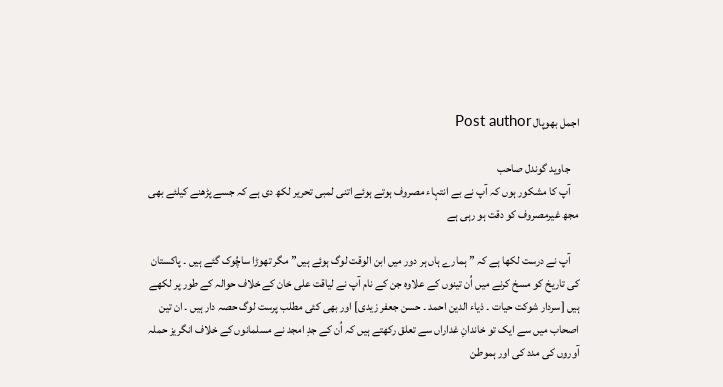اجمل بھوپال Post author

    جاوید گوندل صاحب
    آپ کا مشکور ہوں کہ آپ نے بے انتہاء مصروف ہوتے ہوئے اتنی لمبی تحریر لکھ دی ہے کہ جسے پڑھنے کیلئے بھی مجھ غیرمصروف کو دقت ہو رہی ہے

    آپ نے درست لکھا ہے کہ ” ہمارے ہاں ہر دور میں ابن الوقت لوگ ہوئے ہیں” مگر تھوڑا ساچُوک گئے ہیں ۔ پاکستان کی تاریخ کو مسخ کرنے میں اُن تینوں کے علاوہ جن کے نام آپ نے لیاقت علی خان کے خلاف حوالہ کے طور پر لکھے ہیں [سردار شوکت حیات ۔ ذیاء الدین احمد ۔ حسن جعفر زیدی] اور بھی کئی مطلب پرست لوگ حصہ دار ہیں ۔ ان تین اصحاب میں سے ایک تو خاندانِ غداراں سے تعلق رکھتے ہیں کہ اُن کے جدِ امجد نے مسلمانوں کے خلاف انگریز حملہ آوروں کی مدد کی اور ہموطن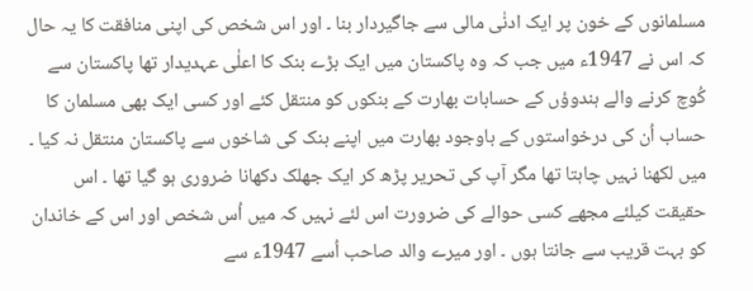مسلمانوں کے خون پر ایک ادنٰی مالی سے جاگیردار بنا ۔ اور اس شخص کی اپنی منافقت کا یہ حال کہ اس نے 1947ء میں جب کہ وہ پاکستان میں ایک بڑے بنک کا اعلٰی عہدیدار تھا پاکستان سے کُوچ کرنے والے ہندوؤں کے حسابات بھارت کے بنکوں کو منتقل کئے اور کسی ایک بھی مسلمان کا حساب اُن کی درخواستوں کے باوجود بھارت میں اپنے بنک کی شاخوں سے پاکستان منتقل نہ کیا ۔ میں لکھنا نہیں چاہتا تھا مگر آپ کی تحریر پڑھ کر ایک جھلک دکھانا ضروری ہو گیا تھا ۔ اس حقیقت کیلئے مجھے کسی حوالے کی ضرورت اس لئے نہیں کہ میں اُس شخص اور اس کے خاندان کو بہت قریب سے جانتا ہوں ۔ اور میرے والد صاحب اُسے 1947ء سے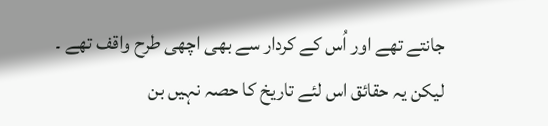جانتے تھے اور اُس کے کردار سے بھی اچھی طرح واقف تھے ۔ لیکن یہ حقائق اس لئے تاریخ کا حصہ نہیں بن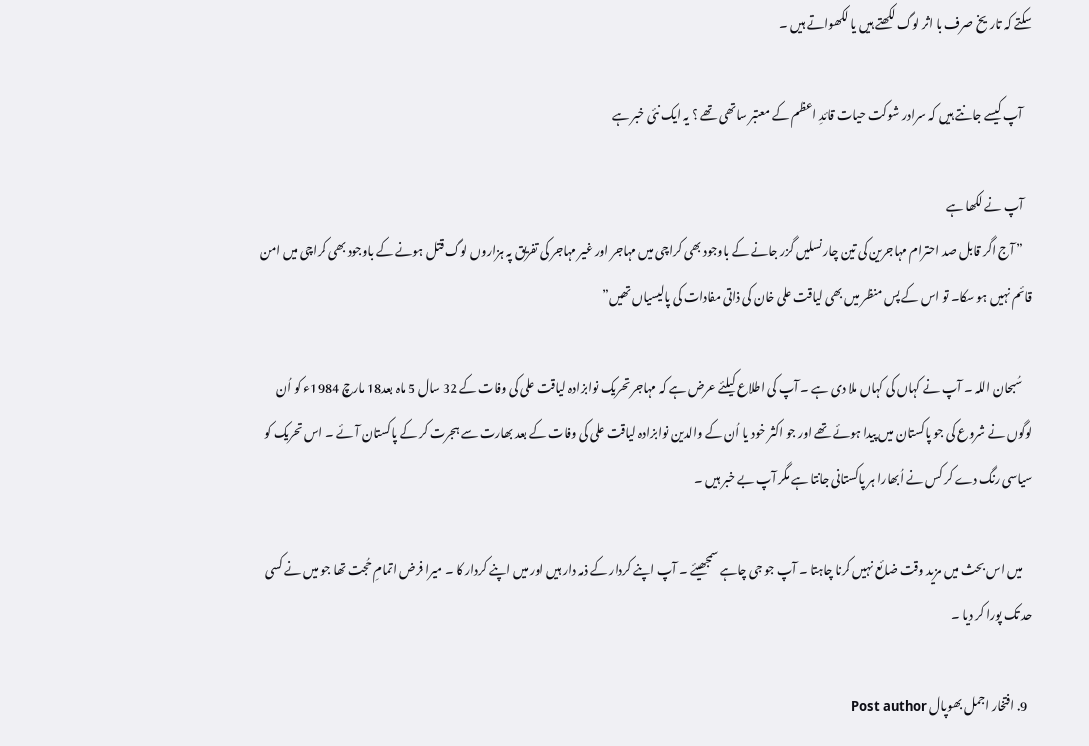سکتے کہ تاریخ صرف با اثر لوگ لکھتے ہیں یا لکھواتے ہیں ۔

    آپ کیسے جانتے ہیں کہ سرادر شوکت حیات قائدِ اعظم کے معتبر ساتھی تھے ؟ یہ ایک نئی خبر ہے

    آپ نے لکھا ہے
    ” آج اگر قابل صد احترام مہاجرین کی تین چار نسلیں گزر جانے کے باوجود بھی کراچی میں مہاجر اور غیر مہاجر کی تفریق پہ ہزاروں لوگ قتل ہونے کے باوجود بھی کراچی میں امن قائم نہیں ہو سکا۔ تو اس کے پس منظر میں بھی لیاقت علی خان کی ذاتی مفادات کی پالیسیاں تھیں”

    سُبحان اللہ ۔ آپ نے کہاں کی کہاں ملا دی ہے ۔ آپ کی اطلاع کیلئے عرض ہے کہ مہاجر تحریک نوابزادہ لیاقت علی کی وفات کے 32 سال 5 ماہ بعد18 مارچ 1984ء کو اُن لوگوں نے شروع کی جو پاکستان میں پیدا ہوئے تھے اور جو اکثر خود یا اُن کے والدین نوابزادہ لیاقت علی کی وفات کے بعد بھارت سے ہجرت کر کے پاکستان آئے ۔ اس تحریک کو سیاسی رنگ دے کر کس نے اُبھارا ہر پاکستانی جانتا ہے مگر آپ بے خبر ہیں ۔

    میں اس بحث میں مزید وقت ضائع نہیں کرنا چاہتا ۔ آپ جو جی چاہے سمجھیئے ۔ آپ اپنے کردار کے ذمہ دار ہیں اور میں اپنے کردار کا ۔ میرا فرض اتمامِ حُجت تھا جو میں نے کسی حد تک پورا کر دیا ۔

  9. افتخار اجمل بھوپال Post author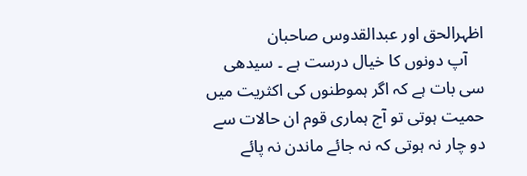اظہرالحق اور عبدالقدوس صاحبان
    آپ دونوں کا خیال درست ہے ۔ سیدھی سی بات ہے کہ اگر ہموطنوں کی اکثریت میں حمیت ہوتی تو آج ہماری قوم ان حالات سے دو چار نہ ہوتی کہ نہ جائے ماندن نہ پائے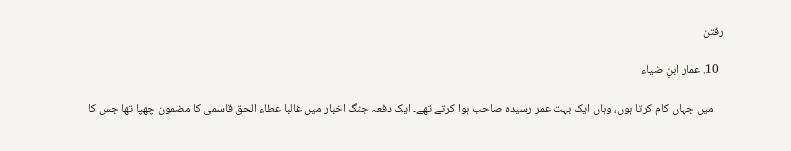رفتن

  10. عمار ابنِ ضیاء

    میں جہاں کام کرتا ہوں، وہاں ایک بہت عمر رسیدہ صاحب ہوا کرتے تھے۔ ایک دفعہ جنگ اخبار میں غالبا عطاء الحق قاسمی کا مضمون چھپا تھا جس کا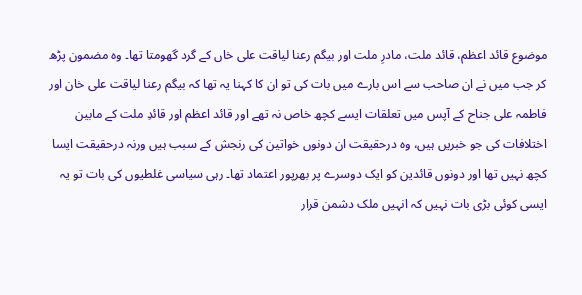موضوع قائد اعظم، قائد ملت، مادرِ ملت اور بیگم رعنا لیاقت علی خاں کے گرد گھومتا تھا۔ وہ مضمون پڑھ کر جب میں نے ان صاحب سے اس بارے میں بات کی تو ان کا کہنا یہ تھا کہ بیگم رعنا لیاقت علی خان اور فاطمہ علی جناح کے آپس میں تعلقات ایسے کچھ خاص نہ تھے اور قائد اعظم اور قائدِ ملت کے مابین اختلافات کی جو خبریں ہیں، وہ درحقیقت ان دونوں خواتین کی رنجش کے سبب ہیں ورنہ درحقیقت ایسا کچھ نہیں تھا اور دونوں قائدین کو ایک دوسرے پر بھرپور اعتماد تھا۔ رہی سیاسی غلطیوں کی بات تو یہ ایسی کوئی بڑی بات نہیں کہ انہیں ملک دشمن قرار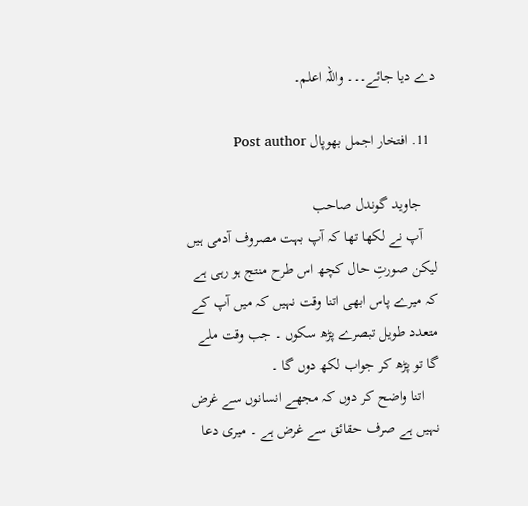دے دیا جائے۔۔۔ واللہ اعلم۔

  11. افتخار اجمل بھوپال Post author

    جاوید گوندل صاحب
    آپ نے لکھا تھا کہ آپ بہت مصروف آدمی ہیں لیکن صورتِ حال کچھ اس طرح منتج ہو رہی ہے کہ میرے پاس ابھی اتنا وقت نہیں کہ میں آپ کے متعدد طویل تبصرے پڑھ سکوں ۔ جب وقت ملے گا تو پڑھ کر جواب لکھ دوں گا ۔
    اتنا واضح کر دوں کہ مجھے انسانوں سے غرض نہیں ہے صرف حقائق سے غرض ہے ۔ میری دعا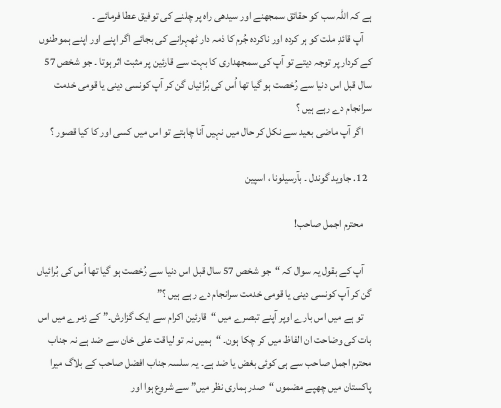ہے کہ اللہ سب کو حقائق سمجھنے اور سیدھی راہ پر چلنے کی توفیق عطا فرمائے ۔
    آپ قائدِ ملت کو ہر کردہ اور ناکردہ جُرم کا ذمہ دار ٹھہرانے کی بجائے اگر اپنے اور اپنے ہموطنوں کے کردار پر توجہ دیتے تو آپ کی سمجھداری کا بہت سے قارئین پر مثبت اثر ہوتا ۔ جو شخص 57 سال قبل اس دنیا سے رُخصت ہو گیا تھا اُس کی بُرائیاں گن کر آپ کونسی دینی یا قومی خدمت سرانجام دے رہے ہیں ؟
    اگر آپ ماضی بعید سے نکل کر حال میں نہیں آنا چاہتے تو اس میں کسی اور کا کیا قصور ؟

  12. جاوید گوندل ۔ بآرسیلونا ، اسپین

    محترم اجمل صاحب!

    آپ کے بقول یہ سوال کہ “جو شخص 57 سال قبل اس دنیا سے رُخصت ہو گیا تھا اُس کی بُرائیاں گن کر آپ کونسی دینی یا قومی خدمت سرانجام دے رہے ہیں ؟”
    تو ہے میں اس بارے اوپر آپنے تبصرے میں “قارئین اکرام سے ایک گزارش۔” کے زمرے میں اس بات کی وضاحت ان الفاظ میں کر چکا ہون۔ “ہمیں نہ تو لیاقت علی خان سے ضد ہے نہ جناب محترم اجمل صاحب سے ہی کوئی بغض یا ضد ہے۔ یہ سلسہ جناب افضل صاحب کے بلاگ میرا پاکستان میں چھپے مضموں “صدر ہماری نظر میں” سے شروع ہوا اور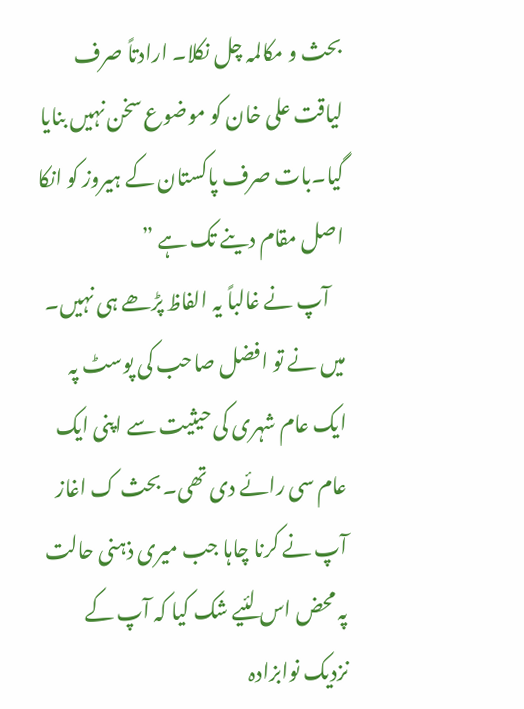بحث و مکالمہ چل نکلا۔ ارادتاً صرف لیاقت علی خان کو موضوع سخن نہیں بنایا گیا۔بات صرف پاکستان کے ہیروز کو انکا اصل مقام دینے تک ہے ”
    آپ نے غالباً یہ الفاظ پڑھے ہی نہیں۔ میں نے تو افضل صاحب کی پوسٹ پہ ایک عام شہری کی حیثیت سے اپنی ایک عام سی رائے دی تھی۔ بحث ک اغاز آپ نے کرنا چاہا جب میری ذہنی حالت پہ محض اس لئیے شک کیا کہ آپ کے نزدیک نوابزادہ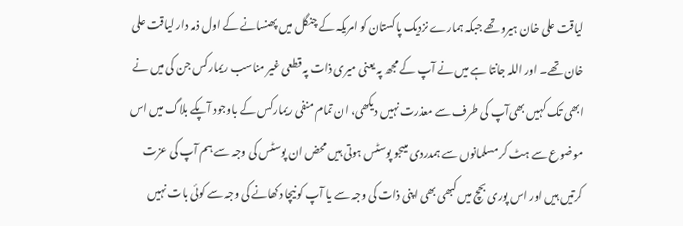لیاقت علی خان ہیرو تھے جبکہ ہمارے نزدیک پاکستان کو امریکہ کے چنگل میں پھنسانے کے اول ذمہ دار لیاقت علی خان تھے۔ اور اللہ جانتا ہے میں نے آپ کے مجھ پہ یعنی میری ذات پہ قطعی غیر مناسب ریمارکس جن کی میں نے ابھی تک کہیں بھی‌آپ کی طرف سے معذرت نہیں دیکھی، ان تمام منفی ریمارکس کے باوجود آپکے بلاگ میں اس موضوع سے ہٹ کر مسلمانوں سے ہمدردی میںجو پوسٹس ہوتی ہیں محض ان پوسٹس کی وجہ سے ہم آپ کی عزت کرتیں ہیں اور اس پوری بحچ میں کبھی بھی اپنی ذات کی وجہ سے یا آپ کو نیچا دکھانے کی وجہ سے کوئی بات نہیں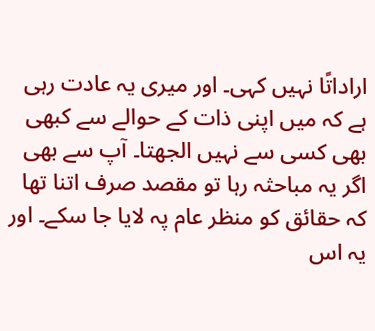اراداتًا نہیں کہی۔ اور میری یہ عادت رہی ہے کہ میں اپنی ذات کے حوالے سے کبھی بھی کسی سے نہیں الجھتا۔ آپ سے بھی اگر یہ مباحثہ رہا تو مقصد صرف اتنا تھا کہ حقائق کو منظر عام پہ لایا جا سکے۔ اور یہ اس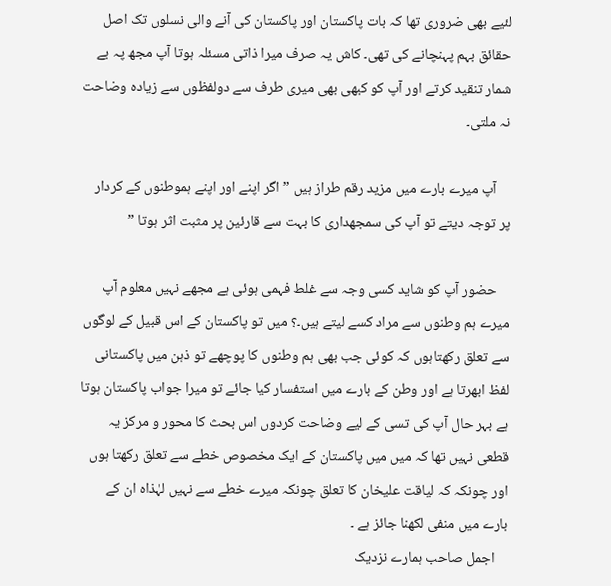لئیے بھی ضروری تھا کہ بات پاکستان اور پاکستان کی آنے والی نسلوں تک اصل حقائق بہم پہنچانے کی تھی۔ کاش یہ صرف میرا ذاتی مسئلہ ہوتا آپ مجھ پہ بے شمار تنقید کرتے اور آپ کو کبھی بھی میری طرف سے دولفظوں سے زیادہ وضاحت نہ ملتی۔

    آپ میرے بارے میں مزید رقم طراز ہیں ” اگر اپنے اور اپنے ہموطنوں کے کردار پر توجہ دیتے تو آپ کی سمجھداری کا بہت سے قارئین پر مثبت اثر ہوتا ”

    حضور آپ کو شاید کسی وجہ سے غلط فہمی ہوئی ہے مجھے نہیں معلوم آپ میرے ہم وطنوں سے مراد کسے لیتے ہیں۔؟ میں تو پاکستان کے اس قبیل کے لوگوں سے تعلق رکھتاہوں کہ کوئی جب بھی ہم وطنوں کا پوچھے تو ذہن میں پاکستانی لفظ ابھرتا ہے اور وطن کے بارے میں استفسار کیا جائے تو میرا جواب پاکستان ہوتا ہے بہر حال آپ کی تسی کے لیے وضاحت کردوں اس بحث کا محور و مرکز یہ قطعی نہیں تھا کہ میں میں پاکستان کے ایک مخصوص خطے سے تعلق رکھتا ہوں اور چونکہ کہ لیاقت علیخان کا تعلق چونکہ میرے خطے سے نہیں لہٰذاہ ان کے بارے میں منفی لکھنا جائز ہے ۔
    اجمل صاحب ہمارے نزدیک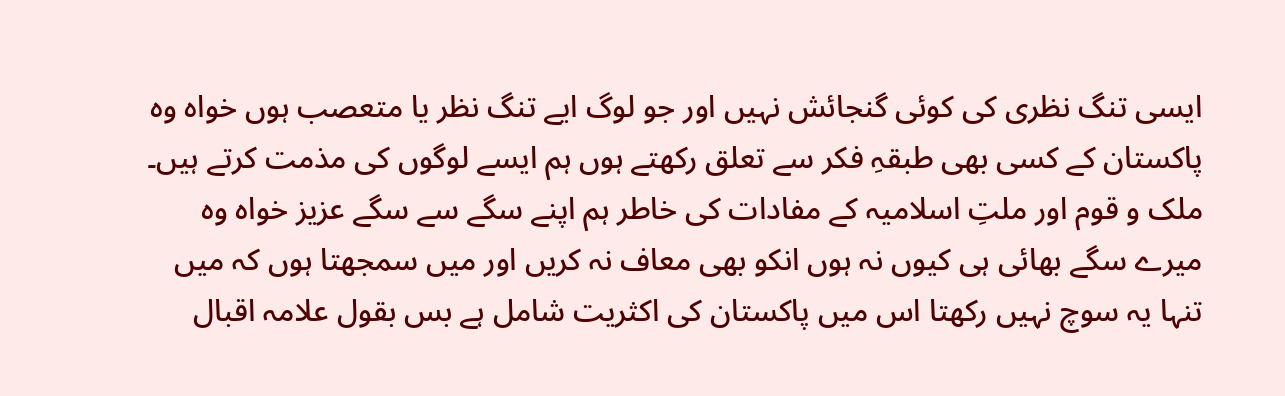ایسی تنگ نظری کی کوئی گنجائش نہیں اور جو لوگ ایے تنگ نظر یا متعصب ہوں خواہ وہ پاکستان کے کسی بھی طبقہِ فکر سے تعلق رکھتے ہوں ہم ایسے لوگوں کی مذمت کرتے ہیں۔ ملک و قوم اور ملتِ اسلامیہ کے مفادات کی خاطر ہم اپنے سگے سے سگے عزیز خواہ وہ میرے سگے بھائی ہی کیوں نہ ہوں انکو بھی معاف نہ کریں اور میں سمجھتا ہوں کہ میں تنہا یہ سوچ نہیں رکھتا اس میں پاکستان کی اکثریت شامل ہے بس بقول علامہ اقبال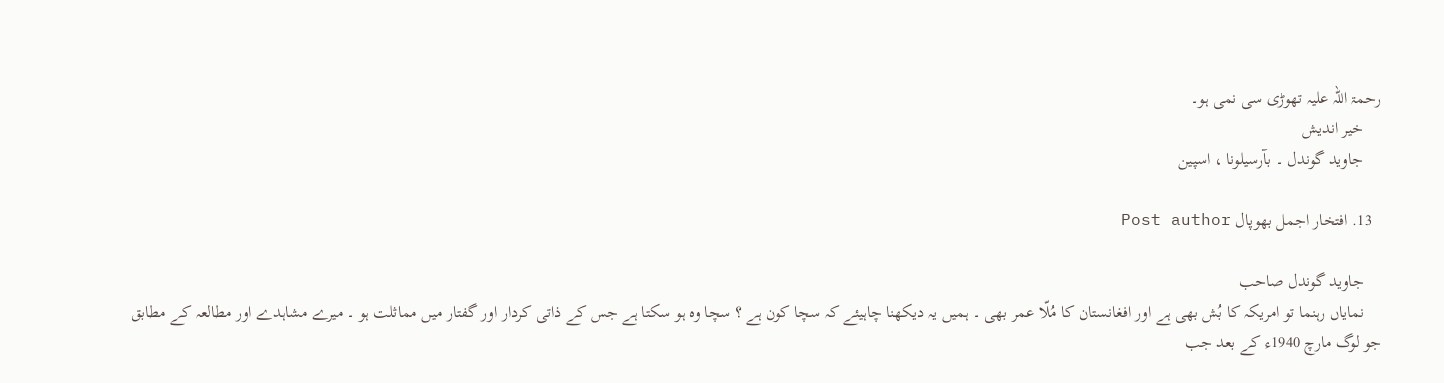رحمۃ اللہ علیہ تھوڑی سی نمی ہو۔
    خیر اندیش
    جاوید گوندل ۔ بآرسیلونا ، اسپین

  13. افتخار اجمل بھوپال Post author

    جاوید گوندل صاحب
    نمایاں رہنما تو امریکہ کا بُش بھی ہے اور افغانستان کا مُلّا عمر بھی ۔ ہمیں یہ دیکھنا چاہیئے کہ سچا کون ہے ؟ سچا وہ ہو سکتا ہے جس کے ذاتی کردار اور گفتار میں مماثلت ہو ۔ میرے مشاہدے اور مطالعہ کے مطابق جو لوگ مارچ 1940ء کے بعد جب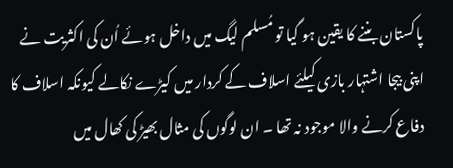پاکستان بننے کا یقین ہو گیا تو مُسلم لیگ میں داخل ہوئے اُن کی اکثریت نے اپنی بیجا اشتہار بازی کیلئے اسلاف کے کردار میں کیڑے نکالے کیونکہ اسلاف کا دفاع کرنے والا موجود نہ تھا ۔ ان لوگوں کی مثال بھیڑ کی کھال میں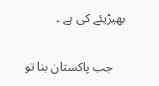بھیڑیئے کی ہے ۔

    جب پاکستان بنا تو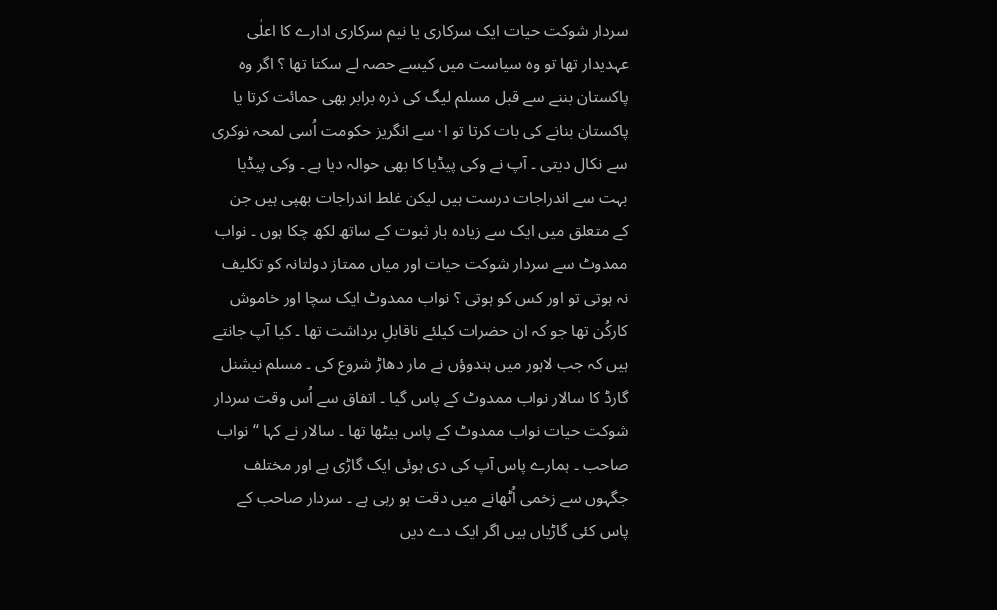سردار شوکت حیات ایک سرکاری یا نیم سرکاری ادارے کا اعلٰی عہدیدار تھا تو وہ سیاست میں کیسے حصہ لے سکتا تھا ؟ اگر وہ پاکستان بننے سے قبل مسلم لیگ کی ذرہ برابر بھی حمائت کرتا یا پاکستان بنانے کی بات کرتا تو ا۰سے انگریز حکومت اُسی لمحہ نوکری سے نکال دیتی ۔ آپ نے وکی پیڈیا کا بھی حوالہ دیا ہے ۔ وکی پیڈیا بہت سے اندراجات درست ہیں لیکن غلط اندراجات بھپی ہیں جن کے متعلق میں ایک سے زیادہ بار ثبوت کے ساتھ لکھ چکا ہوں ۔ نواب ممدوٹ سے سردار شوکت حیات اور میاں ممتاز دولتانہ کو تکلیف نہ ہوتی تو اور کس کو ہوتی ؟ نواب ممدوٹ ایک سچا اور خاموش کارکُن تھا جو کہ ان حضرات کیلئے ناقابلِ برداشت تھا ۔ کیا آپ جانتے ہیں کہ جب لاہور میں ہندوؤں نے مار دھاڑ شروع کی ۔ مسلم نیشنل گارڈ کا سالار نواب ممدوٹ کے پاس گیا ۔ اتفاق سے اُس وقت سردار شوکت حیات نواب ممدوٹ کے پاس بیٹھا تھا ۔ سالار نے کہا “نواب صاحب ۔ ہمارے پاس آپ کی دی ہوئی ایک گاڑی ہے اور مختلف جگہوں سے زخمی اُٹھانے میں دقت ہو رہی ہے ۔ سردار صاحب کے پاس کئی گاڑیاں ہیں اگر ایک دے دیں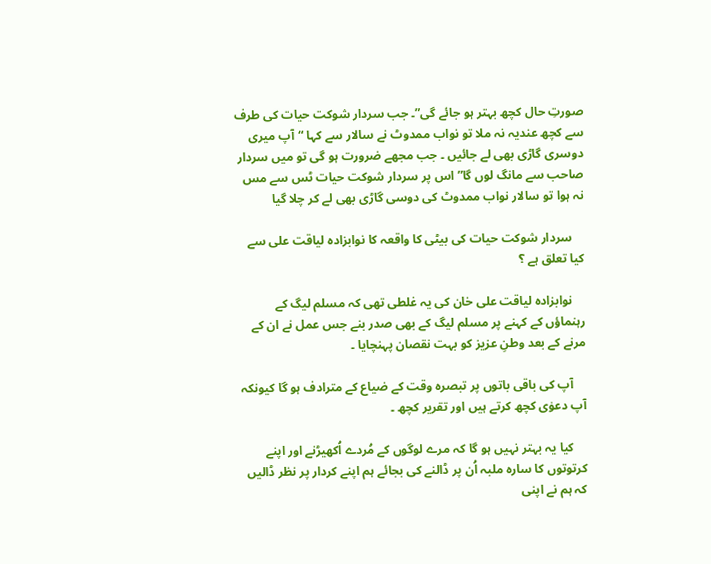صورتِ حال کچھ بہتر ہو جائے گی”۔ جب سردار شوکت حیات کی طرف سے کچھ عندیہ نہ ملا تو نواب ممدوٹ نے سالار سے کہا “آپ میری دوسری گاڑی بھی لے جائیں ۔ جب مجھے ضرورت ہو گی تو میں سردار صاحب سے مانگ لوں گا” اس پر سردار شوکت حیات ٹس سے مس نہ ہوا تو سالار نواب ممدوٹ کی دوسی گاڑی بھی لے کر چلا گیا

    سردار شوکت حیات کی بیٹی کا واقعہ کا نوابزادہ لیاقت علی سے کیا تعلق ہے ؟

    نوابزادہ لیاقت علی خان کی یہ غلطی تھی کہ مسلم لیگ کے رہنماؤں کے کہنے پر مسلم لیگ کے بھی صدر بنے جس عمل نے ان کے مرنے کے بعد وطنِ عزیز کو بہت نقصان پہنچایا ۔

    آپ کی باقی باتوں پر تبصرہ وقت کے ضیاع کے مترادف ہو گا کیونکہ آپ دعوٰی کچھ کرتے ہیں اور تقریر کچھ ۔

    کیا یہ بہتر نہیں ہو گا کہ مرے لوگوں کے مُردے اُکھیڑنے اور اپنے کرتوتوں کا سارہ ملبہ اُن پر ڈالنے کی بجائے ہم اپنے کردار پر نظر ڈالیں کہ ہم نے اپنی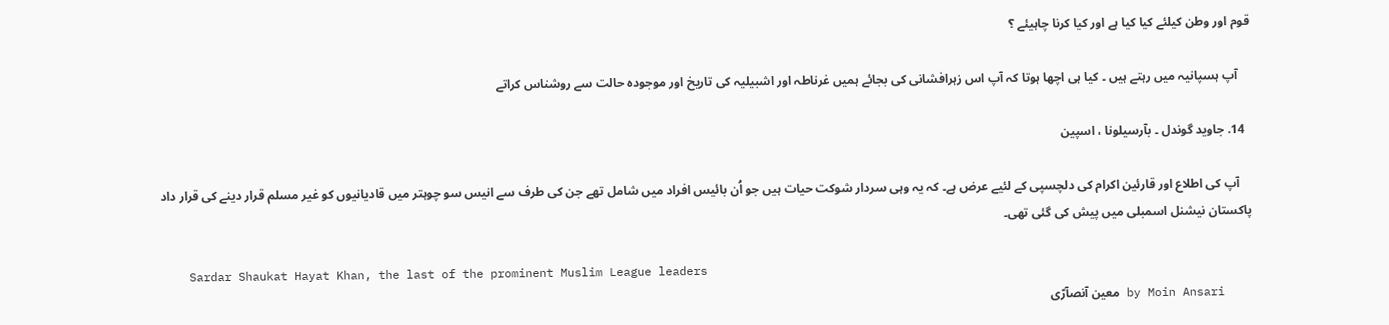قوم اور وطن کیلئے کیا کیا ہے اور کیا کرنا چاہیئے ؟

    آپ ہسپانیہ میں رہتے ہیں ۔ کیا ہی اچھا ہوتا کہ آپ اس زہرافشانی کی بجائے ہمیں غرناطہ اور اشبیلیہ کی تاریخ اور موجودہ حالت سے روشناس کراتے

  14. جاوید گوندل ۔ بآرسیلونا ، اسپین

    آپ کی اطلاع اور قارئین اکرام کی دلچسپی کے لئیے عرض ہے۔ کہ یہ وہی سردار شوکت حیات ہیں جو اُن بائیس افراد میں شامل تھے جن کی طرف سے انیس سو چوہتر میں قادیانیوں کو غیر مسلم قرار دینے کی قرار داد پاکستان نیشنل اسمبلی میں پیش کی گئی تھی۔

    Sardar Shaukat Hayat Khan, the last of the prominent Muslim League leaders
    by Moin Ansari معین آنصآرّی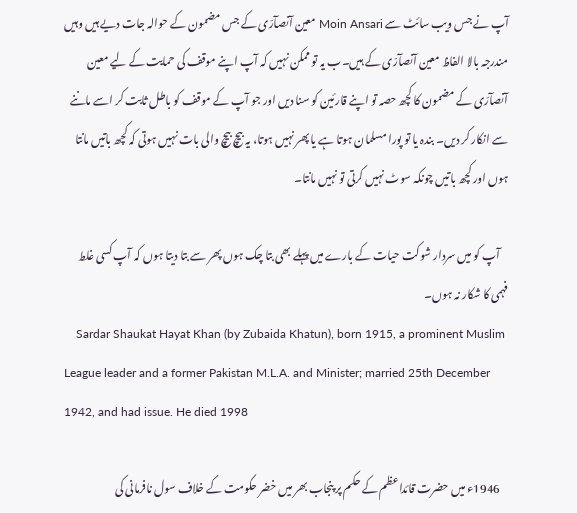آپ نے جس ویب سائٹ سے Moin Ansari معین آنصآرّی کے جس مضمون کے حوالہ جات دیے ہیں وہیں مندرجہ بالا الفاظ معین آنصآرّی کے ہیں۔ب یہ تو ممکن نہیں کہ آپ اپنے موقف کی حمایت کے لیے معین آنصآرّی کے مضمون کا کچھ حصہ تو اپنے قارئین کو سنا دیں اور جو آپ کے موقف کو باطل ثابت کر اسے ماننے سے انکار کر دیں۔ بندہ یا تو پورا مسلمان ہوتا ہے یا پھر نہیں ہوتا، یہ بیچ بیچ والی بات نہیں ہوتی کہ کچھ باتیں مانتا ہوں اور کچھ باتیں چونکہ سوٹ نہیں کرتی تو نہیں مانتا۔

    آپ کو میں سردار شوکت حیات کے بارے میں پہلے بھی بتا چک ہوں پھر سے بتا دیتا ہوں کہ آپ کسی غلط فہمی کا شکار نہ ہوں۔
    Sardar Shaukat Hayat Khan (by Zubaida Khatun), born 1915, a prominent Muslim League leader and a former Pakistan M.L.A. and Minister; married 25th December 1942, and had issue. He died 1998

    1946ء میں حضرت قائداعظم کے حکم پر پنجاب بھر میں خضر حکومت کے خلاف سول نافرمانی کی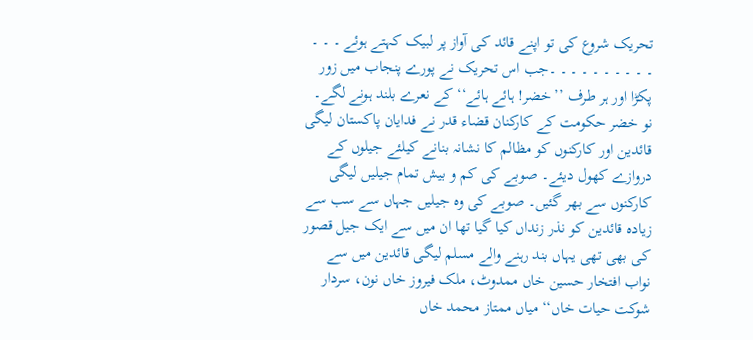تحریک شروع کی تو اپنے قائد کی آواز پر لبیک کہتے ہوئے ۔ ۔ ۔ ۔ ۔ ۔ ۔ ۔ ۔ ۔ ۔ ۔ ۔جب اس تحریک نے پورے پنجاب میں زور پکڑا اور ہر طرف ’’خضر! ہائے ہائے‘‘ کے نعرے بلند ہونے لگے۔ نو خضر حکومت کے کارکنان قضاء قدر نے فدایان پاکستان لیگی قائدین اور کارکنوں کو مظالم کا نشانہ بنانے کیلئے جیلوں کے دروازے کھول دیئے۔ صوبے کی کم و بیش تمام جیلیں لیگی کارکنوں سے بھر گئیں۔ صوبے کی وہ جیلیں جہاں سے سب سے زیادہ قائدین کو نذر زنداں کیا گیا تھا ان میں سے ایک جیل قصور کی بھی تھی یہاں بند رہنے والے مسلم لیگی قائدین میں سے نواب افتخار حسین خاں ممدوٹ، ملک فیروز خاں نون، سردار شوکت حیات خاں‘‘ میاں ممتاز محمد خاں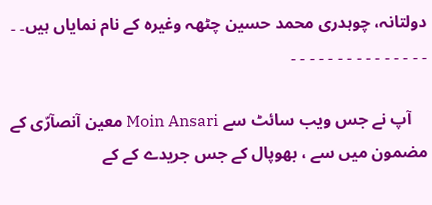دولتانہ، چوہدری محمد حسین چٹھہ وغیرہ کے نام نمایاں ہیں۔ ۔ ۔ ۔ ۔ ۔ ۔ ۔ ۔ ۔ ۔ ۔ ۔ ۔ ۔ ۔ ۔

    آپ نے جس ویب سائٹ سے Moin Ansari معین آنصآرّی کے مضمون میں سے ، بھوپال کے جس جریدے کے کے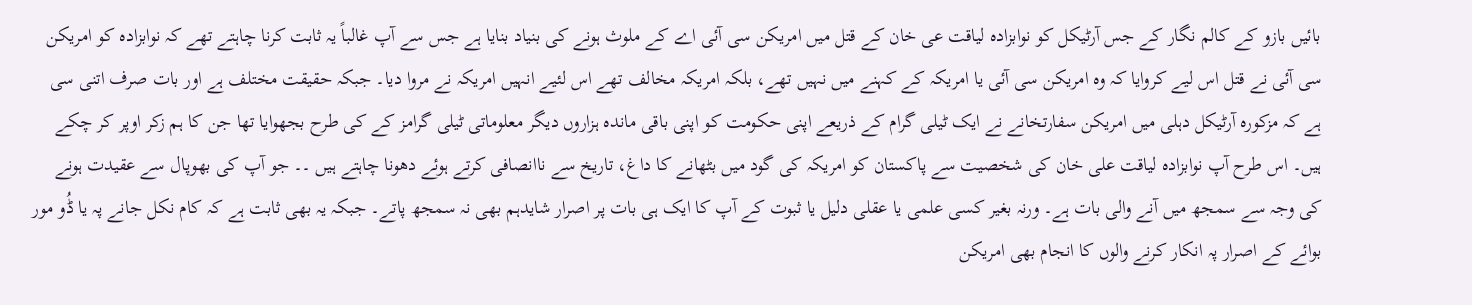بائیں بازو کے کالم نگار کے جس آرٹیکل کو نوابزادہ لیاقت عی خان کے قتل میں امریکن سی آئی اے کے ملوث ہونے کی بنیاد بنایا ہے جس سے آپ غالباً یہ ثابت کرنا چاہتے تھے کہ نوابزادہ کو امریکن سی آئی نے قتل اس لیے کروایا کہ وہ امریکن سی آئی یا امریکہ کے کہنے میں نہیں تھے، بلکہ امریکہ مخالف تھے اس لئیے انہیں امریکہ نے مروا دیا۔ جبکہ حقیقت مختلف ہے اور بات صرف اتنی سی ہے کہ مزکورہ آرٹیکل دہلی میں امریکن سفارتخانے نے ایک ٹیلی گرام کے ذریعے اپنی حکومت کو اپنی باقی ماندہ ہزاروں دیگر معلوماتی ٹیلی گرامز کے کی طرح بجھوایا تھا جن کا ہم زکر اوپر کر چکے ہیں۔ اس طرح آپ نوابزادہ لیاقت علی خان کی شخصیت سے پاکستان کو امریکہ کی گود میں بٹھانے کا داغ، تاریخ سے ناانصافی کرتے ہوئے دھونا چاہتے ہیں ۔۔ جو آپ کی بھوپال سے عقیدت ہونے کی وجہ سے سمجھ میں آنے والی بات ہے۔ ورنہ بغیر کسی علمی یا عقلی دلیل یا ثبوت کے آپ کا ایک ہی بات پر اصرار شایدہم بھی نہ سمجھ پاتے۔ جبکہ یہ بھی ثابت ہے کہ کام نکل جانے پہ یا ڈُو مور بوائے کے اصرار پہ انکار کرنے والوں کا انجام بھی امریکن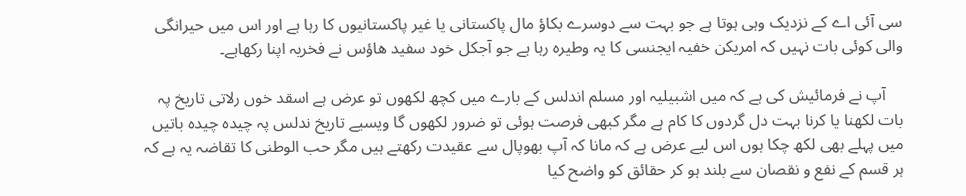سی آئی اے کے نزدیک وہی ہوتا ہے جو بہت سے دوسرے بکاؤ مال پاکستانی یا غیر پاکستانیوں کا رہا ہے اور اس میں حیرانگی والی کوئی بات نہیں کہ امریکن خفیہ ایجنسی کا یہ وطیرہ رہا ہے جو آجکل خود سفید ھاؤس نے فخریہ اپنا رکھاہے۔

    آپ نے فرمائیش کی ہے کہ میں اشبیلیہ اور مسلم اندلس کے بارے میں کچھ لکھوں تو عرض ہے اسقد خوں رلاتی تاریخ پہ بات لکھنا یا کرنا بہت دل گردوں کا کام ہے مگر کبھی فرصت ہوئی تو ضرور لکھوں گا ویسیے تاریخ ندلس پہ چیدہ چیدہ باتیں میں پہلے بھی لکھ چکا ہوں اس لیے عرض ہے کہ مانا کہ آپ بھوپال سے عقیدت رکھتے ہیں مگر حب الوطنی کا تقاضہ یہ ہے کہ ہر قسم کے نفع و نقصان سے بلند ہو کر حقائق کو واضح کیا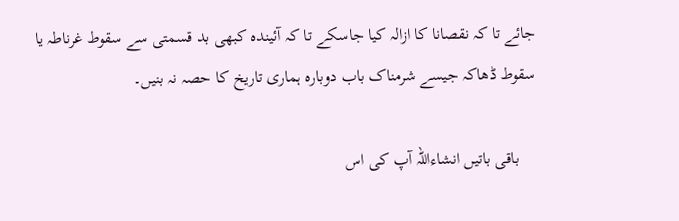جائے تا کہ نقصانا کا ازالہ کیا جاسکے تا کہ آئیندہ کبھی بد قسمتی سے سقوط غرناطہ یا سقوط ڈھاکہ جیسے شرمناک باب دوبارہ ہماری تاریخ کا حصہ نہ بنیں۔

    باقی باتیں انشاءاللہ آپ کی اس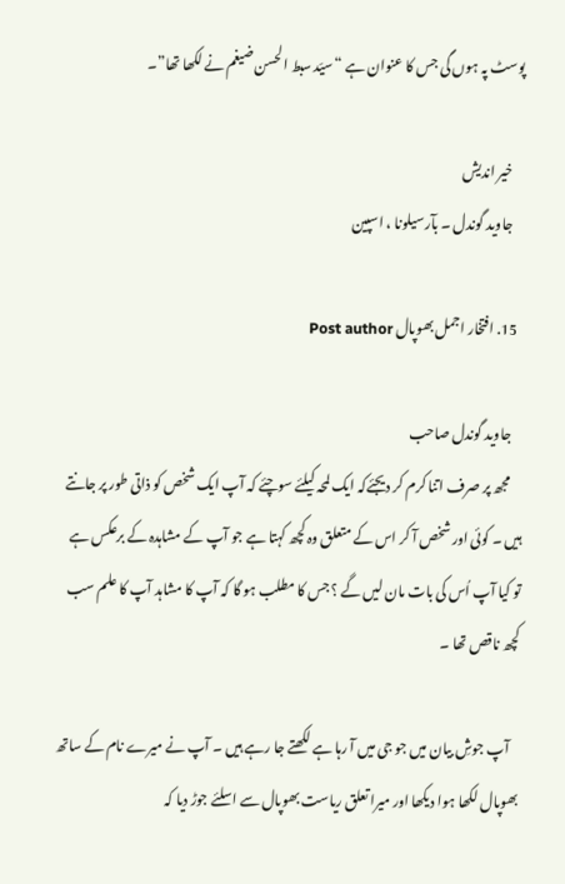پوسٹ پہ ہوں گی جس کا عنوان ہے “سیّد سبط الحسن ضیغم نے لکھا تھا”۔

    خیر اندیش
    جاوید گوندل ۔ بآرسیلونا ، اسپین

  15. افتخار اجمل بھوپال Post author

    جاوید گوندل صاحب
    مجھ پر صرف اتنا کرم کر دیجئےکہ ایک لمحہ کیلئے سوچئے کہ آپ ایک شخص کو ذاتی طور پر جانتے ہیں ۔ کوئی اور شخص آ کر اس کے متعلق وہ کچھ کہتا ہے جو آپ کے مشاہدہ کے برعکس ہے تو کیا آپ اُس کی بات مان لیں گے ؟ جس کا مطلب ہو گا کہ آپ کا مشاہد آپ کا علم سب کچھ ناقص تھا ۔

    آپ جوشِ بیان میں جو جی میں آ رہا ہے لکھتے جا رہے ہیں ۔ آپ نے میرے نام کے ساتھ بھوپال لکھا ہوا دیکھا اور میرا تعلق ریاست بھوپال سے اسلئے جوڑ دیا کہ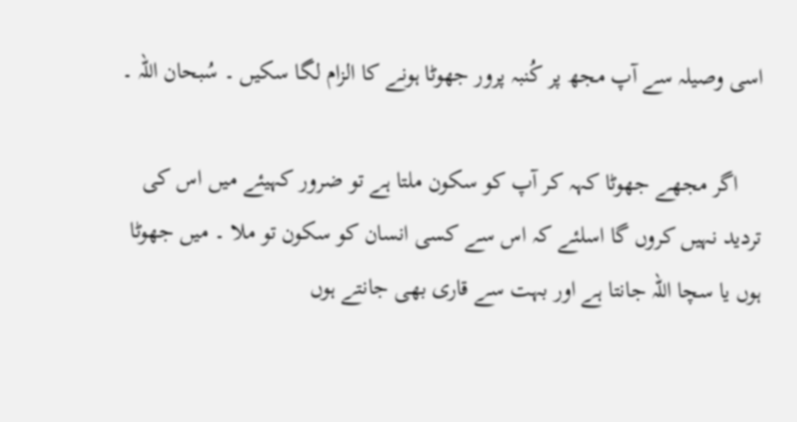اسی وصیلہ سے آپ مجھ پر کُنبہ پرور جھوٹا ہونے کا الزام لگا سکیں ۔ سُبحان اللہ ۔

    اگر مجھے جھوٹا کہہ کر آپ کو سکون ملتا ہے تو ضرور کہیئے میں اس کی تردید نہیں کروں گا اسلئے کہ اس سے کسی انسان کو سکون تو ملا ۔ میں جھوٹا ہوں یا سچا اللہ جانتا ہے اور بہت سے قاری بھی جانتے ہوں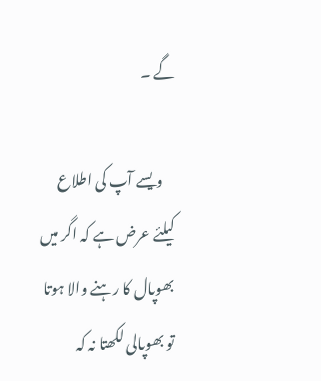گے ۔

    ویسے آپ کی اطلاع کیلئے عرض ہے کہ اگر میں بھوپال کا رہنے والا ہوتا تو بھوپالی لکھتا نہ کہ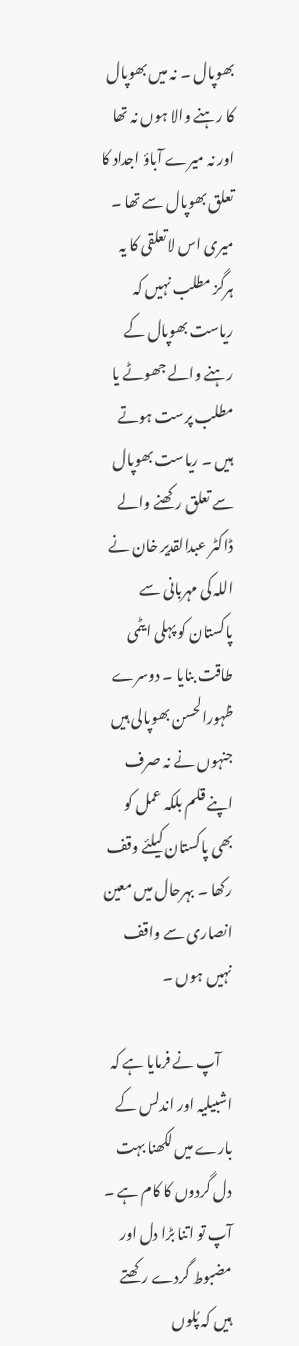بھوپال ۔ نہ میں بھوپال کا رہنے والا ہوں نہ تھا اور نہ میرے آباؤ اجداد کا تعلق بھوپال سے تھا ۔ میری اس لاتعلقی کا یہ ہرگز مطلب نہیں کہ ریاست بھوپال کے رہنے والے جھوٹے یا مطلب پرست ہوتے ہیں ۔ ریاست بھوپال سے تعلق رکھنے والے ڈاکٹر عبدالقدیر خان نے اللہ کی مہربانی سے پاکستان کو پہلی ایٹمی طاقت بنایا ۔ دوسرے ظہورالحسن بھوپالی ہیں جنہوں نے نہ صرف اپنے قلم بلکہ عمل کو بھی پاکستان کیلئے وقف رکھا ۔ بہرحال میں معین انصاری سے واقف نہیں ہوں ۔

    آپ نے فرمایا ہے کہ اشبیلیہ اور اندلس کے بارے میں لکھنا بہت دل گردوں کا کام ہے ۔ آپ تو اتنا بڑا دل اور مضبوط گردے رکھتے ہیں کہ پُلوں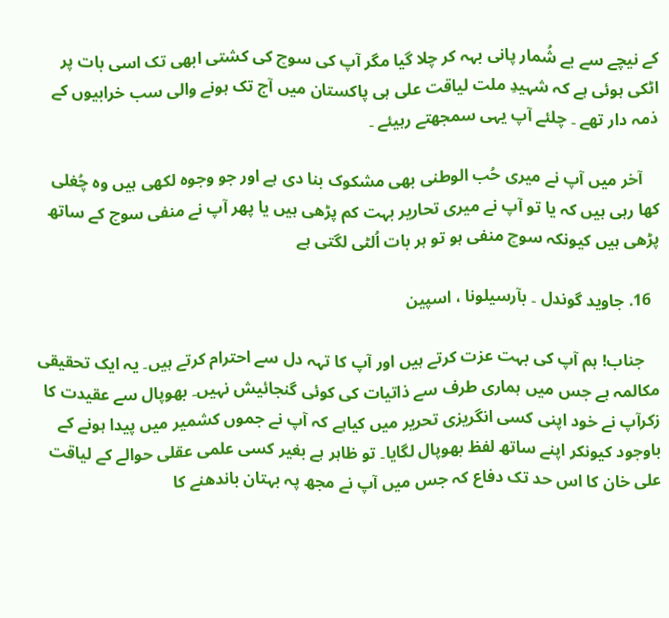کے نیچے سے بے شُمار پانی بہہ کر چلا گیا مگر آپ کی سوچ کی کشتی ابھی تک اسی بات پر اٹکی ہوئی ہے کہ شہیدِ ملت لیاقت علی ہی پاکستان میں آج تک ہونے والی سب خرابیوں کے ذمہ دار تھے ۔ چلئے آپ یہی سمجھتے رہیئے ۔

    آخر میں آپ نے میری حُب الوطنی بھی مشکوک بنا دی ہے اور جو وجوہ لکھی ہیں وہ چُغلی کھا رہی ہیں کہ یا تو آپ نے میری تحاریر بہت کم پڑھی ہیں یا پھر آپ نے منفی سوچ کے ساتھ پڑھی ہیں کیونکہ سوچ منفی ہو تو ہر بات اُلٹی لگتی ہے

  16. جاوید گوندل ۔ بآرسیلونا ، اسپین

    جناب! ہم آپ کی بہت عزت کرتے ہیں اور آپ کا تہہ دل سے احترام کرتے ہیں۔ یہ ایک تحقیقی مکالمہ ہے جس میں ہماری طرف سے ذاتیات کی کوئی گنجائیش نہیں۔ بھوپال سے عقیدت کا زکرآپ نے خود اپنی کسی انگریزی تحریر میں کیاہے کہ آپ نے جموں کشمیر میں پیدا ہونے کے باوجود کیونکر اپنے ساتھ لفظ بھوپال لگایا۔ تو ظاہر ہے بغیر کسی علمی عقلی حوالے کے لیاقت علی خان کا اس حد تک دفاع کہ جس میں آپ نے مجھ پہ بہتان باندھنے کا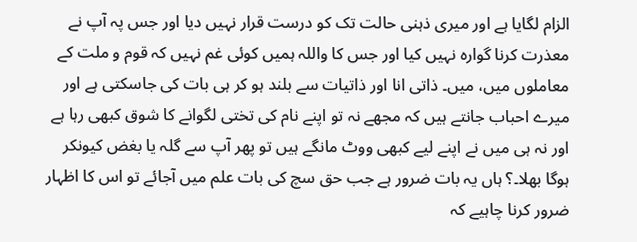الزام لگایا ہے اور میری ذہنی حالت تک کو درست قرار نہیں دیا اور جس پہ آپ نے معذرت کرنا گوارہ نہیں کیا اور جس کا واللہ ہمیں کوئی غم نہیں کہ قوم و ملت کے معاملوں میں، میں۔ ذاتی انا اور ذاتیات سے بلند ہو کر ہی بات کی جاسکتی ہے اور میرے احباب جانتے ہیں کہ مجھے نہ تو اپنے نام کی تختی لگوانے کا شوق کبھی رہا ہے اور نہ ہی میں نے اپنے لیے کبھی ووٹ مانگے ہیں تو پھر آپ سے گلہ یا بغض کیونکر ہوگا بھلا۔؟ ہاں یہ بات ضرور ہے جب حق سچ کی بات علم میں آجائے تو اس کا اظہار ضرور کرنا چاہیے کہ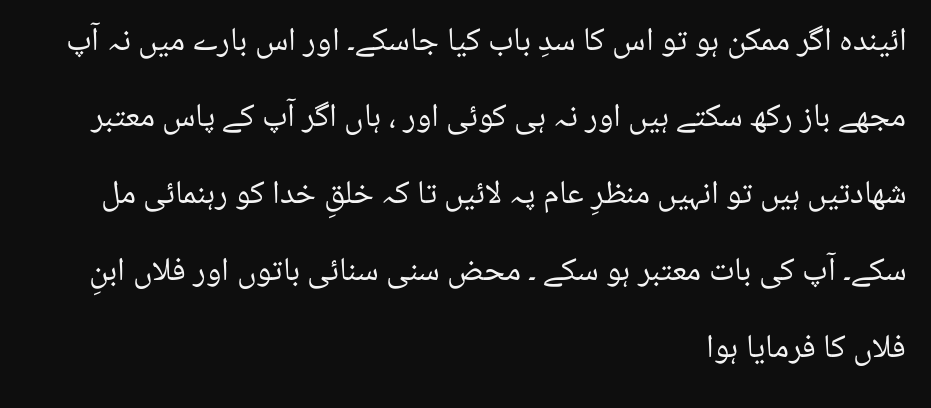ائیندہ اگر ممکن ہو تو اس کا سدِ باب کیا جاسکے۔ اور اس بارے میں نہ آپ مجھے باز رکھ سکتے ہیں اور نہ ہی کوئی اور ، ہاں اگر آپ کے پاس معتبر شھادتیں ہیں تو انہیں منظرِ عام پہ لائیں تا کہ خلقِ خدا کو رہنمائی مل سکے۔ آپ کی بات معتبر ہو سکے ۔ محض سنی سنائی باتوں اور فلاں ابنِ فلاں کا فرمایا ہوا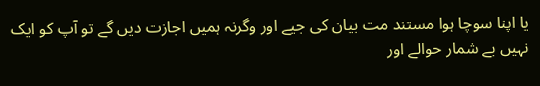یا اپنا سوچا ہوا مستند مت بیان کی جیے اور وگرنہ ہمیں اجازت دیں گے تو آپ کو ایک نہیں بے شمار حوالے اور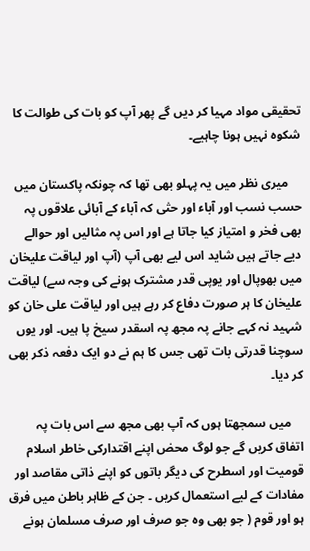تحقیقی مواد مہیا کر دیں گے پھر آپ کو بات کی طوالت کا شکوہ نہیں ہونا چاہیے۔

    میری نظر میں یہ پہلو بھی تھا کہ چونکہ پاکستان میں حسب نسب اور آباء اور حتٰی کہ آباء کے آبائی علاقوں پہ بھی فخر و امتیاز کیا جاتا ہے اور اس پہ مثالیں اور حوالے دیے جاتے ہیں شاید اس لیے بھی آپ (آپ اور لیاقت علیخان میں بھوپال اور یوپی قدر مشترک ہونے کی وجہ سے) لیاقت علیخان کا ہر صورت دفاع کر رہے ہیں اور لیاقت علی خان کو شہید نہ کہے جانے پہ مجھ پہ اسقدر سیخ پا ہیں۔ اور یوں سوچنا قدرتی بات تھی جس کا ہم نے دو ایک دفعہ ذکر بھی کر دیا۔

    میں سمجھتا ہوں کہ آپ بھی مجھ سے اس بات پہ اتفاق کریں گے جو لوگ محض اپنے اقتدارکی خاطر اسلام قومیت اور اسطرح کی دیگر باتوں کو اپنے ذاتی مقاصد اور مفادات کے لیے استعمال کریں ۔ جن کے ظاہر باطن میں فرق ہو اور قوم ( جو بھی وہ جو صرف اور صرف مسلمان ہونے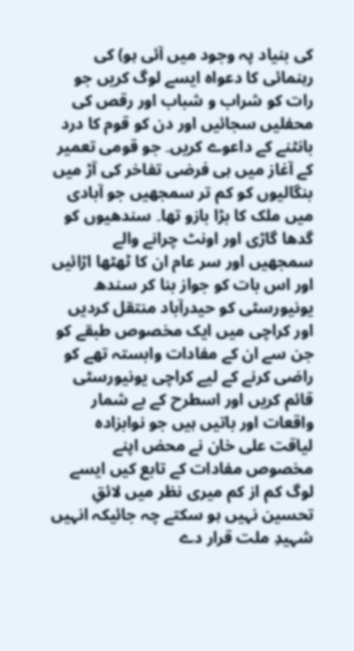کی بنیاد پہ وجود میں آئی ہو) کی رہنمائی کا دعواہ ایسے لوگ کریں جو رات کو شراب و شباب اور رقص کی محفلیں سجائیں اور دن کو قوم کا درد بانٹنے کے داعوے کریں۔ جو قومی تعمیر کے آغاز میں ہی فرضی تفاخر کی آڑ میں بنگالیوں کو کم تر سمجھیں جو آبادی میں ملک کا بڑا بازو تھا۔ سندھیوں کو گدھا گاڑی اور اونٹ چرانے والے سمجھیں اور سر عام ان کا ٹھٹھا اڑائیں اور اس بات کو جواز بنا کر سندھ یونیورسٹی کو حیدرآباد منتقل کردیں اور کراچی میں ایک مخصوص طبقے کو جن سے ان کے مفادات وابستہ تھے کو راضی کرنے کے لیے کراچی یونیورسٹی قائم کریں اور اسطرح کے بے شمار واقعات اور باتیں ہیں جو نوابزادہ لیاقت علی خان نے محض اپنے مخصوص مفادات کے تابع کیں ایسے لوگ کم از کم میری نظر میں لائقِ تحسین نہیں ہو سکتے چہ جائیکہ انہیں شہیدِ ملت قرار دے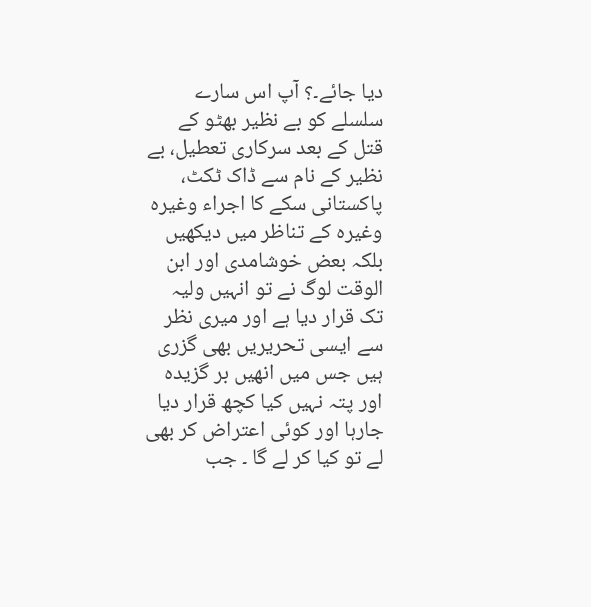دیا جائے۔؟ آپ اس سارے سلسلے کو بے نظیر بھٹو کے قتل کے بعد سرکاری تعطیل، بے نظیر کے نام سے ڈاک ٹکٹ، پاکستانی سکے کا اجراء وغیرہ وغیرہ کے تناظر میں دیکھیں بلکہ بعض خوشامدی اور ابن الوقت لوگ نے تو انہیں ولیہ تک قرار دیا ہے اور میری نظر سے ایسی تحریریں بھی گزری ہیں جس میں انھیں بر گزیدہ اور پتہ نہیں کیا کچھ قرار دیا جارہا اور کوئی اعتراض کر بھی لے تو کیا کر لے گا ۔ جب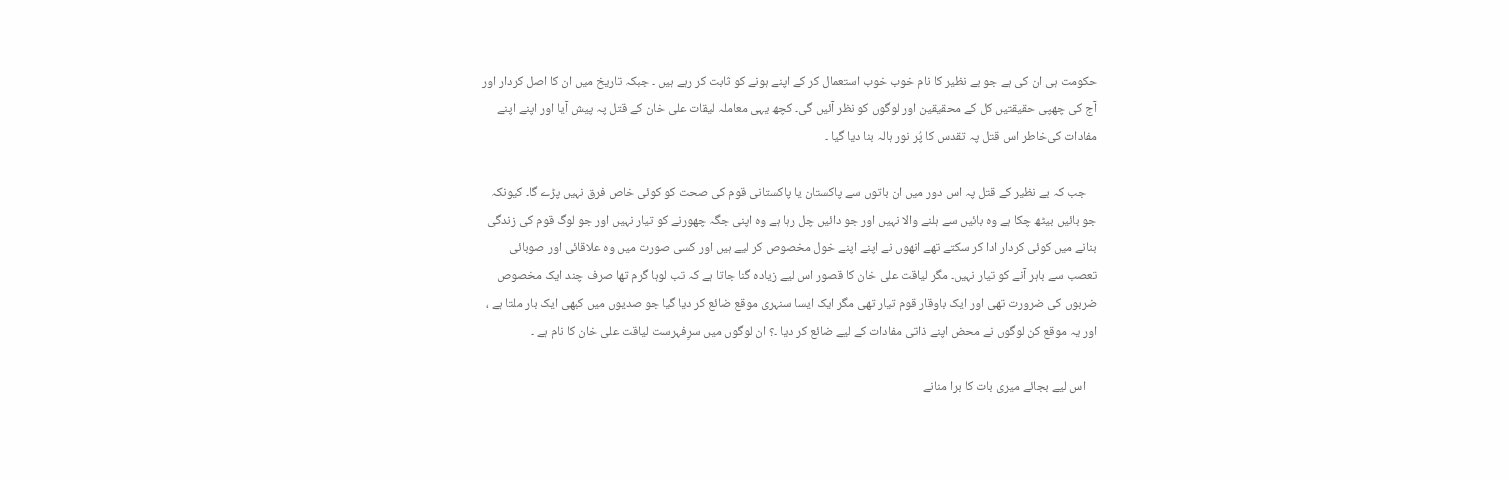حکومت ہی ان کی ہے جو بے نظیر کا نام خوب خوب استعمال کر کے اپنے ہونے کو ثابت کر رہے ہیں ۔ جبکہ تاریخ میں ان کا اصل کردار اور آج کی چھپی حقیقتیں کل کے محقیقین اور لوگوں کو نظر آئیں گی۔ کچھ یہی معاملہ لیقات علی خان کے قتل پہ پیش آیا اور اپنے اپنے مفادات کی‌خاطر اس قتل پہ تقدس کا پُر نور ہالہ بنا دیا گیا ۔

    جب کہ بے نظیر کے قتل پہ اس دور میں ان باتوں سے پاکستان یا پاکستانی قوم کی صحت کو کوئی خاص فرق نہیں پڑے گا۔ کیونکہ جو بائیں بیٹھ چکا ہے وہ بائیں سے ہلنے والا نہیں اور جو دائیں چل رہا ہے وہ اپنی جگہ چھورنے کو تیار نہیں اور جو لوگ قوم کی زندگی بنانے میں کوئی کردار ادا کر سکتے تھے انھوں نے اپنے اپنے خول مخصوص کر لیے ہیں اور کسی صورت میں وہ علاقائی اور صوبائی تعصب سے باہر آنے کو تیار نہیں۔ مگر لیاقت علی خان کا قصور اس لیے زیادہ گنا جاتا ہے کہ تب لوہا گرم تھا صرف چند ایک مخصوص ضربوں کی ضرورت تھی اور ایک باوقار قوم تیار تھی مگر ایک ایسا سنہری موقع ضائع کر دیا گیا جو صدیوں میں کبھی ایک بار ملتا ہے ، اور یہ موقع کن لوگوں نے محض اپنے ذاتی مفادات کے لیے ضائع کر دیا ۔؟ ان لوگوں میں سرِفہرست لیاقت علی خان کا نام ہے ۔

    اس لیے بجائے میری بات کا برا منانے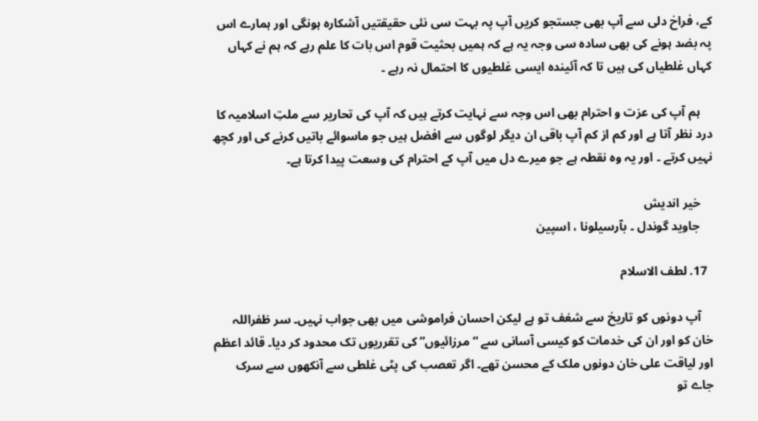کے، فراخ دلی سے آپ بھی جستجو کریں آپ پہ بہت سی نئی حقیقتیں آشکارہ ہونگی اور ہمارے اس پہ بضد ہونے کی بھی سادہ سی وجہ یہ ہے کہ ہمیں بحثیت قوم اس بات کا علم رہے کہ ہم نے کہاں کہاں غلطیاں کی ہیں تا کہ آئیندہ ایسی غلطیوں کا احتمال نہ رہے ۔

    ہم آپ کی عزت و احترام بھی اس وجہ سے نہایت کرتے ہیں کہ آپ کی تحاریر سے ملتِ اسلامیہ کا درد نظر آتا ہے اور کم از کم آپ باقی ان دیگر لوگوں سے افضل ہیں جو ماسوائے باتیں کرنے کی اور کچھ نہیں کرتے ۔ اور یہ وہ نقطہ ہے جو میرے دل میں آپ کے احترام کی وسعت پیدا کرتا ہے۔

    خیر اندیش
    جاوید گوندل ۔ بآرسیلونا ، اسپین

  17. لطف الاسلام

    آپ دونوں کو تاریخ سے شغف تو ہے لیکن احسان فراموشی میں بھی جواب نہیں۔ سر ظفراللہ خان کو اور ان کی خدمات کو کیسی آسانی سے “مرزائیوں” کی تقرریوں تک محدود کر دیا۔ قائد اعظم اور لیاقت علی خان دونوں ملک کے محسن تھے۔ اگر تعصب کی پٹی غلطی سے آنکھوں سے سرک جاے تو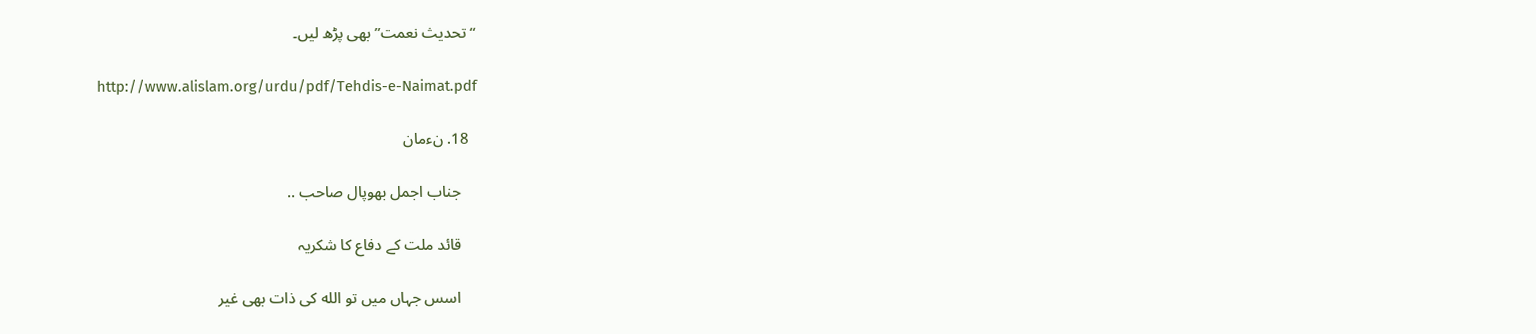“تحدیث نعمت” بھی پڑھ لیں۔

    http://www.alislam.org/urdu/pdf/Tehdis-e-Naimat.pdf

  18. نءمان

    جناب اجمل بھوپال صاحب ..

    قائد ملت کے دفاع کا شکریہ

    اسس جہاں میں تو الله کی ذات بھی غیر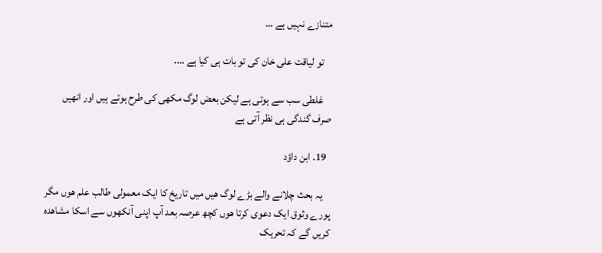متنازے نہیں ہے …

    تو لیاقت علی خان کی تو بات ہی کیا ہے ….

    غلطی سب سے ہوتی ہے لیکن بعض لوگ مکھی کی طرح ہوتے ہیں اور انھیں صرف گندگی ہی نظر آتی ہے

  19. ابن داؤد

    یہ بحث چلانے والے بڑے لوگ ھیں میں تاریخ کا ایک معمولی طالب علم ھوں مگر پورے وثوق ایک دعوی کرتا ھوں کچھ عرصہ بعد آپ اپنی آنکھوں سے اسکا مشاھده کریں گے کہ تحریک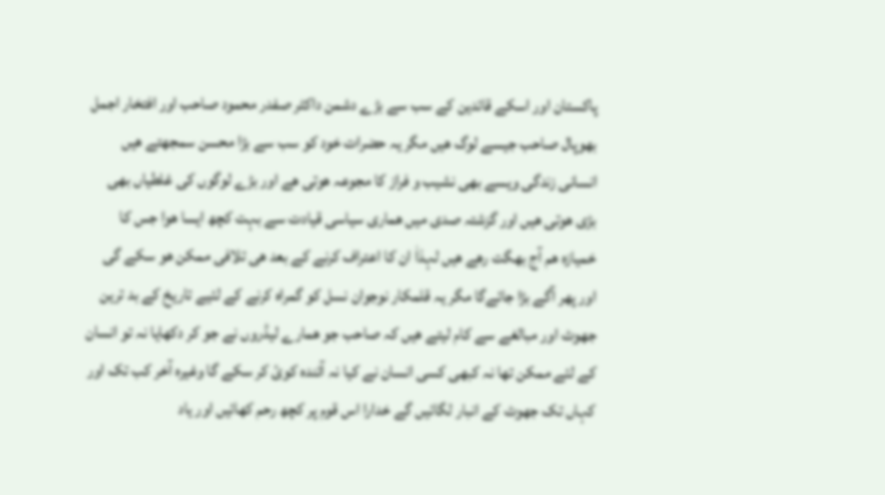پاکستان اور اسکے قائدین کے سب سے بڑے دشمن داکٹر صفدر محمود صاحب اور افتخار اجمل بھوپال صاحب جیسے لوگ ھیں مگر یہ حضرات خود کو سب سے بڑا محسن سمجھتے ھیں انسانی زندگى ویسے بھی نشیب و فراز کا مجوعہ ھوتی ھے اور بڑے لوگوں کی غلطیاں بھی بڑی ھوتی ھیں اور گزشتہ صدی میں ھماری سیاسی قیادت سے بہت کچھ ایسا ھوا جس کا خمیازه ھم آج بھگت رھے ھیں لہذاٰ ان کا اعتراف کرنے کے بعد ھی تلافی ممکن ھو سکے گی اور پھر آگے بڑا جائےگا مگر یہ قلمکار نوجوان نسل کو گمراه کرنے کے لئیے تاریخ کے بد ترین جھوٹ اور مبالغے سے کام لیتے ھیں کہ صاحب جو ھمارے لیڈروں نے جو کر دکھایا نہ تو انسان کے لئے ممکن تھا نہ کبھی کسی انسان نے کیا نہ آئنده کوئ کر سکے گا وغیره آخر کب تک اور کہاں تک جھوٹ کے انبار لگائیں گے خدارا اس قوم پر کچھ رحم کھائیں اور یاد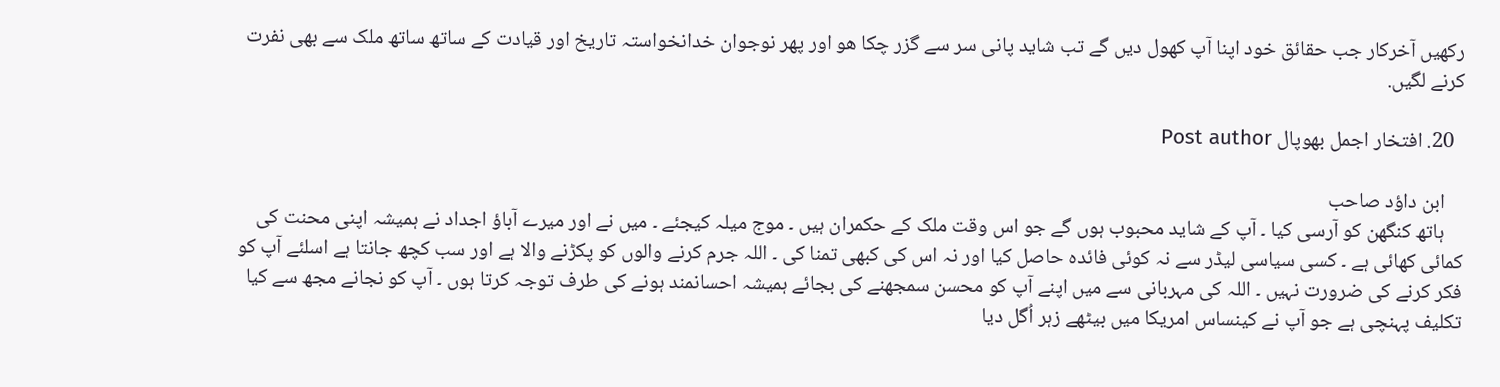رکھیں آخرکار جب حقائق خود اپنا آپ کھول دیں گے تب شاید پانی سر سے گزر چکا ھو اور پھر نوجوان خدانخواستہ تاریخ اور قیادت کے ساتھ ساتھ ملک سے بھی نفرت کرنے لگیں.

  20. افتخار اجمل بھوپال Post author

    ابن داؤد صاحب
    ہاتھ کنگھن کو آرسی کیا ۔ آپ کے شاید محبوب ہوں گے جو اس وقت ملک کے حکمران ہیں ۔ موج میلہ کیجئے ۔ میں نے اور میرے آباؤ اجداد نے ہمیشہ اپنی محنت کی کمائی کھائی ہے ۔ کسی سیاسی لیڈر سے نہ کوئی فائدہ حاصل کیا اور نہ اس کی کبھی تمنا کی ۔ اللہ جرم کرنے والوں کو پکڑنے والا ہے اور سب کچھ جانتا ہے اسلئے آپ کو فکر کرنے کی ضرورت نہیں ۔ اللہ کی مہربانی سے میں اپنے آپ کو محسن سمجھنے کی بجائے ہمیشہ احسانمند ہونے کی طرف توجہ کرتا ہوں ۔ آپ کو نجانے مجھ سے کیا تکلیف پہنچی ہے جو آپ نے کینساس امریکا میں بیٹھے زہر اُگل دیا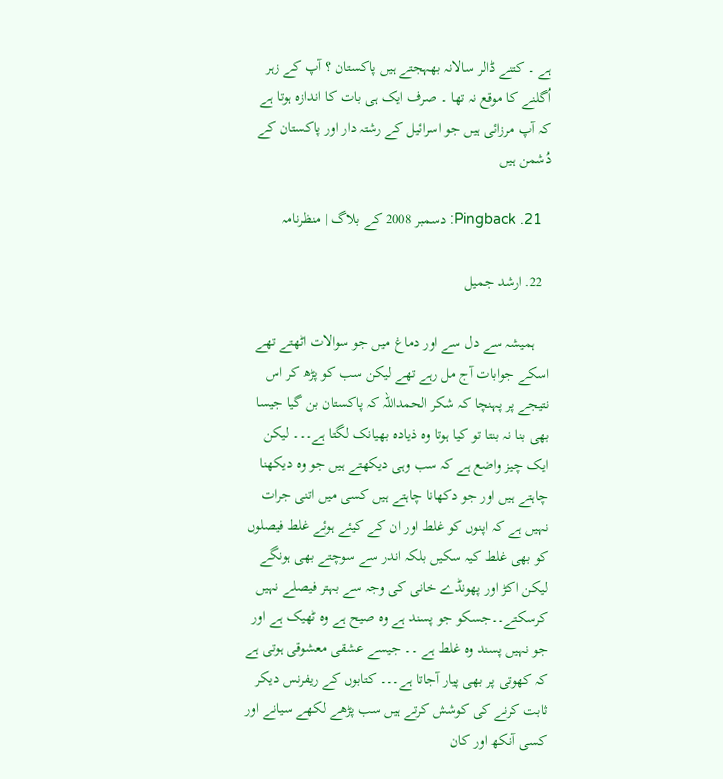ہے ۔ کتنے ڈالر سالانہ بھہجتے ہیں پاکستان ؟ آپ کے زہر اُگلنے کا موقع نہ تھا ۔ صرف ایک ہی بات کا اندازہ ہوتا ہے کہ آپ مرزائی ہیں جو اسرائیل کے رشتہ دار اور پاکستان کے دُشمن ہیں

  21. Pingback: دسمبر 2008 کے بلاگ | منظرنامہ

  22. ارشد جمیل

    ہمیشہ سے دل سے اور دماغ میں جو سوالات اٹھتے تھے اسکے جوابات آج مل رہے تھے لیکن سب کو پڑھ کر اس نتیجے پر پہنچا کہ شکر الحمداللہ کہ پاکستان بن گیا جیسا بھی بنا نہ بنتا تو کیا ہوتا وہ ذیادہ بھیانک لگتا ہے۔۔۔ لیکن ایک چیز واضع ہے کہ سب وہی دیکھتے ہیں جو وہ دیکھنا چاہتے ہیں اور جو دکھانا چاہتے ہیں کسی میں اتنی جرات نہیں ہے کہ اپنوں کو غلط اور ان کے کیئے ہوئے غلط فیصلوں کو بھی غلط کیہ سکیں بلکہ اندر سے سوچتے بھی ہونگے لیکن اکڑ اور پھونڈے خانی کی وجہ سے بہتر فیصلے نہیں کرسکتے۔۔جسکو جو پسند ہے وہ صیح ہے وہ ٹھیک ہے اور جو نہیں پسند وہ غلط ہے ۔۔ جیسے عشقی معشوقی ہوتی ہے کہ کھوتی پر بھی پیار آجاتا ہے۔۔۔ کتابوں کے ریفرنس دیکر ثابت کرنے کی کوشش کرتے ہیں سب پڑھے لکھے سیانے اور کسی آنکھ اور کان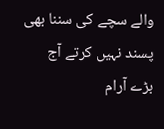والے سچے کی سننا بھی پسند نہیں کرتے آج بڑے آرام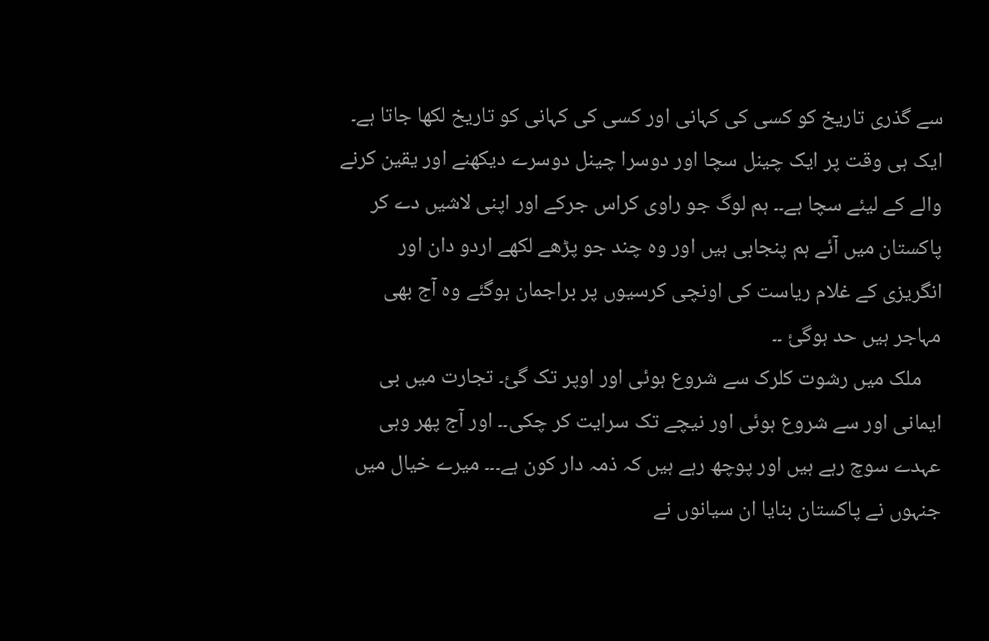سے گذری تاریخ کو کسی کی کہانی اور کسی کی کہانی کو تاریخ لکھا جاتا ہے۔ ایک ہی وقت پر ایک چینل سچا اور دوسرا چینل دوسرے دیکھنے اور یقین کرنے والے کے لیئے سچا ہے۔۔ ہم لوگ جو راوی کراس جرکے اور اپنی لاشیں دے کر پاکستان میں آئے ہم پنجابی ہیں اور وہ چند جو پڑھے لکھے اردو دان اور انگریزی کے غلام ریاست کی اونچی کرسیوں پر براجمان ہوگئے وہ آج بھی مہاجر ہیں حد ہوگئ ۔۔
    ملک میں رشوت کلرک سے شروع ہوئی اور اوپر تک گئ۔ تجارت میں بی ایمانی اور سے شروع ہوئی اور نیچے تک سرایت کر چکی۔۔ اور آج پھر وہی عہدے سوچ رہے ہیں اور پوچھ رہے ہیں کہ ذمہ دار کون ہے۔۔۔ میرے خیال میں جنہوں نے پاکستان بنایا ان سیانوں نے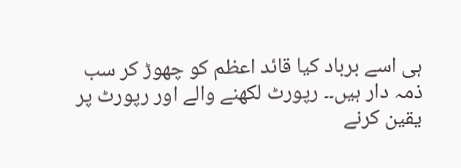ہی اسے برباد کیا قائد اعظم کو چھوڑ کر سب ذمہ دار ہیں۔۔ رپورٹ لکھنے والے اور رپورٹ پر یقین کرنے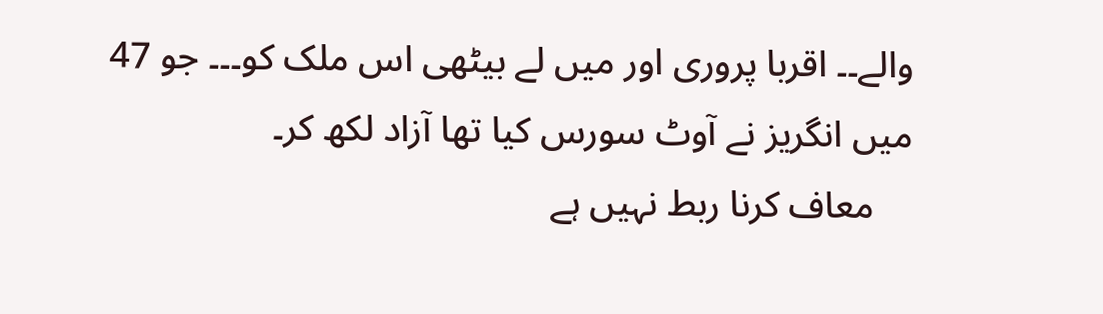والے۔۔ اقربا پروری اور میں لے بیٹھی اس ملک کو۔۔۔ جو 47 میں انگریز نے آوٹ سورس کیا تھا آزاد لکھ کر۔
    معاف کرنا ربط نہیں ہے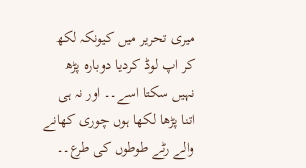میری تحریر میں کیونکہ لکھ کر اپ لوڈ کردیا دوبارہ پڑھ نہیں سکتا اسے۔۔ اور نہ ہی اتنا پڑھا لکھا ہوں چوری کھانے والے رٹے طوطوں کی طرع۔۔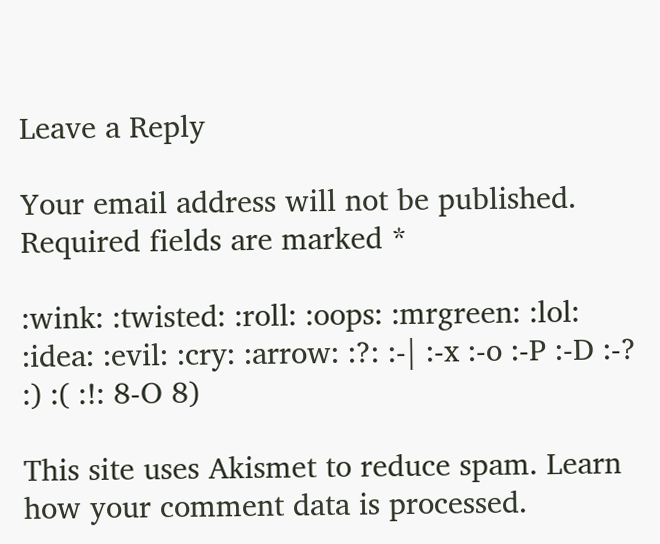Leave a Reply

Your email address will not be published. Required fields are marked *

:wink: :twisted: :roll: :oops: :mrgreen: :lol: :idea: :evil: :cry: :arrow: :?: :-| :-x :-o :-P :-D :-? :) :( :!: 8-O 8)

This site uses Akismet to reduce spam. Learn how your comment data is processed.